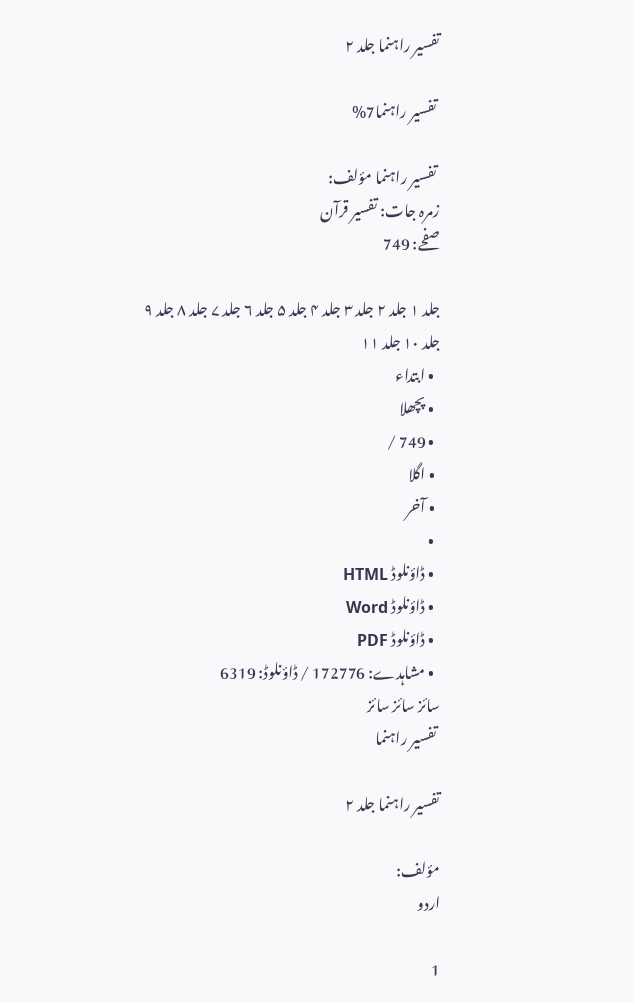تفسير راہنما جلد ۲

 تفسير راہنما7%

 تفسير راہنما مؤلف:
زمرہ جات: تفسیر قرآن
صفحے: 749

جلد ۱ جلد ۲ جلد ۳ جلد ۴ جلد ۵ جلد ۶ جلد ۷ جلد ۸ جلد ۹ جلد ۱۰ جلد ۱۱
  • ابتداء
  • پچھلا
  • 749 /
  • اگلا
  • آخر
  •
  • ڈاؤنلوڈ HTML
  • ڈاؤنلوڈ Word
  • ڈاؤنلوڈ PDF
  • مشاہدے: 172776 / ڈاؤنلوڈ: 6319
سائز سائز سائز
 تفسير راہنما

تفسير راہنما جلد ۲

مؤلف:
اردو

1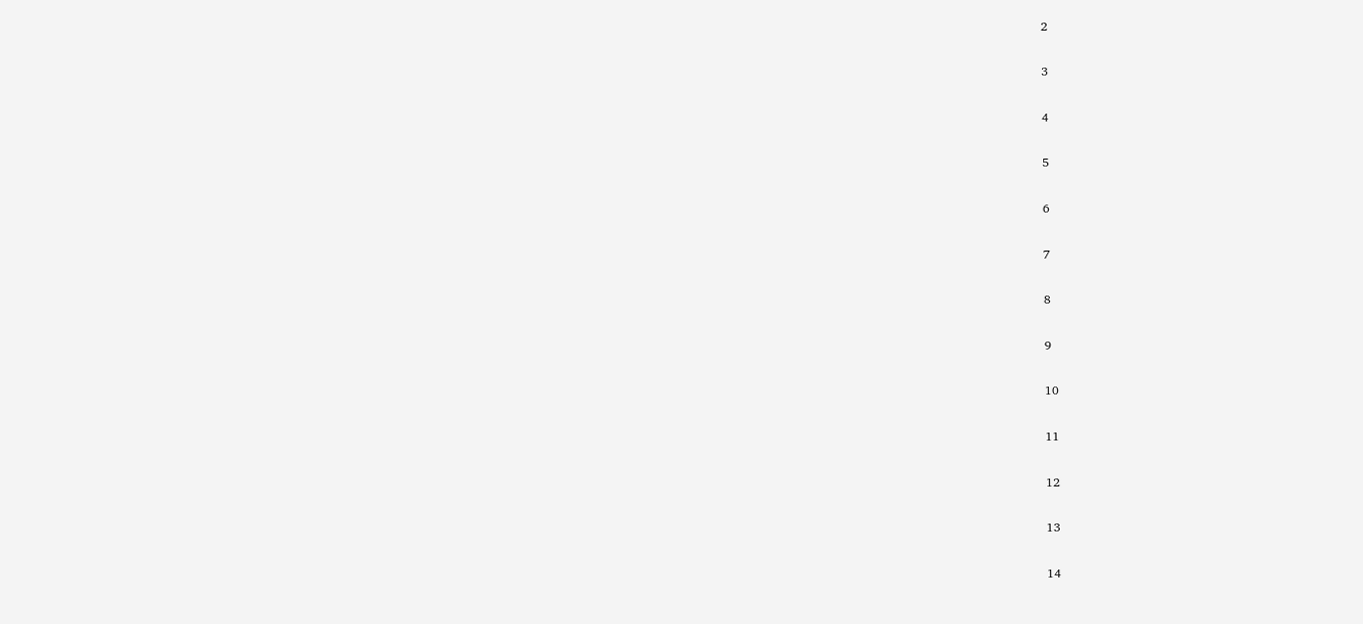2

3

4

5

6

7

8

9

10

11

12

13

14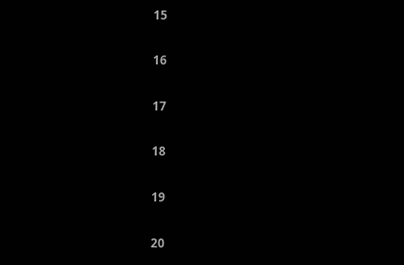15

16

17

18

19

20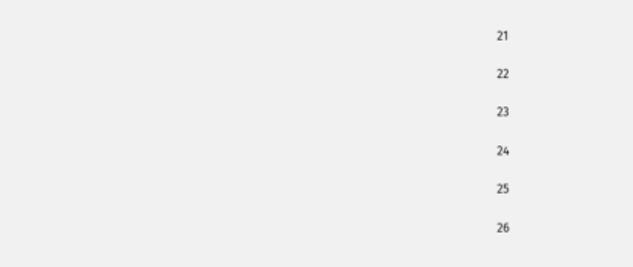21

22

23

24

25

26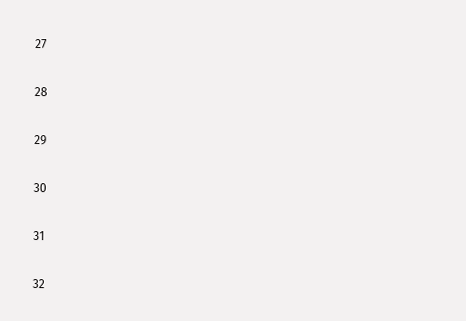27

28

29

30

31

32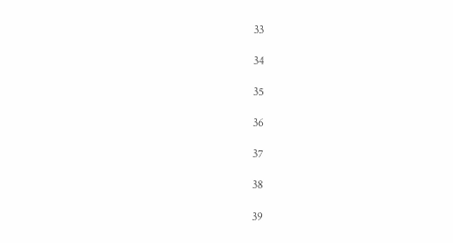33

34

35

36

37

38

39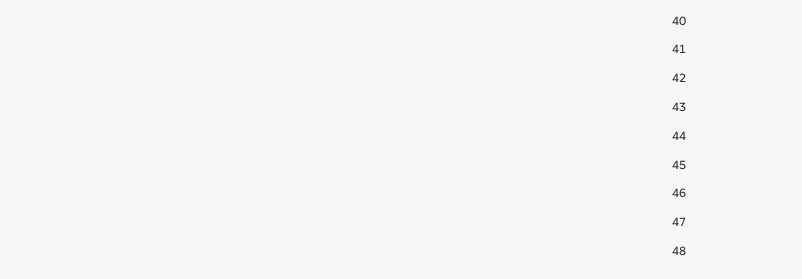40

41

42

43

44

45

46

47

48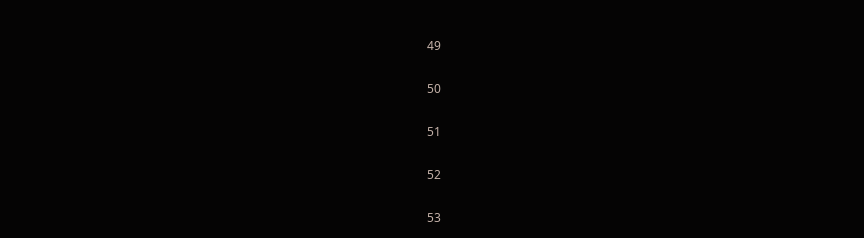49

50

51

52

53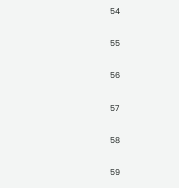54

55

56

57

58

59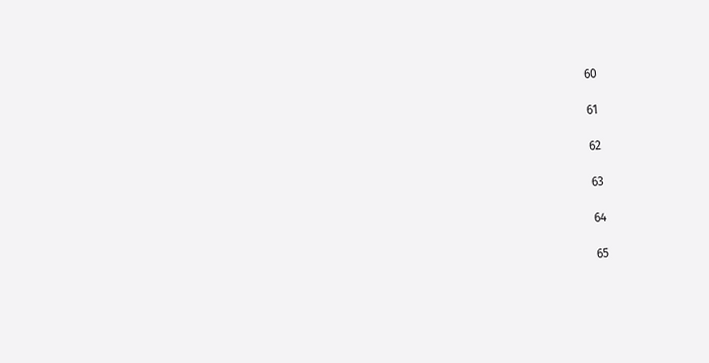60

61

62

63

64

65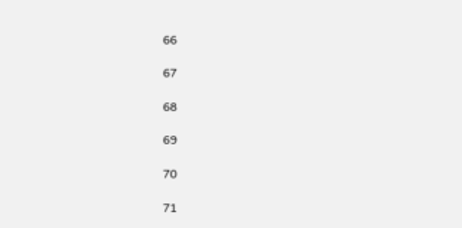66

67

68

69

70

71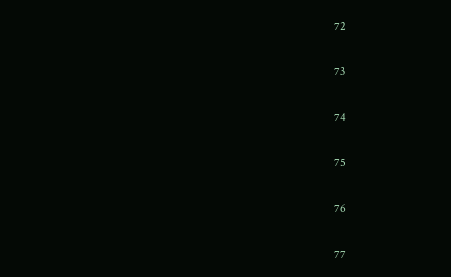72

73

74

75

76

77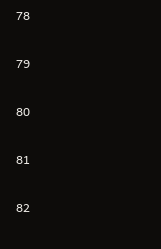78

79

80

81

82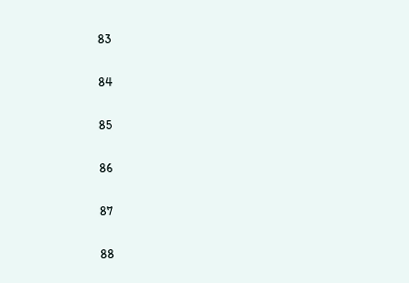83

84

85

86

87

88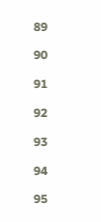89

90

91

92

93

94

95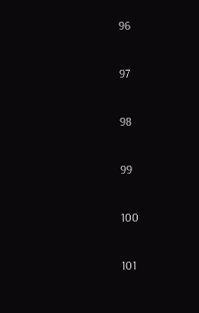96

97

98

99

100

101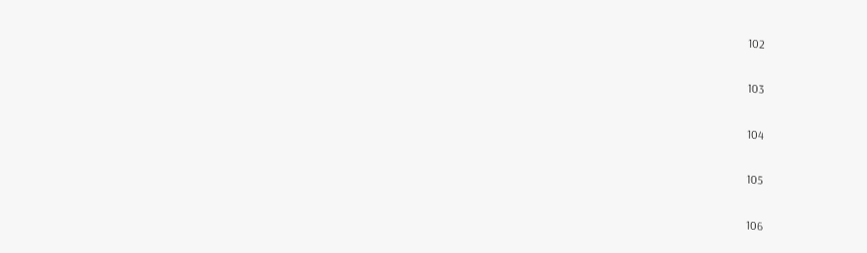102

103

104

105

106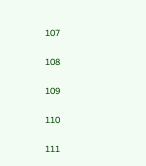107

108

109

110

111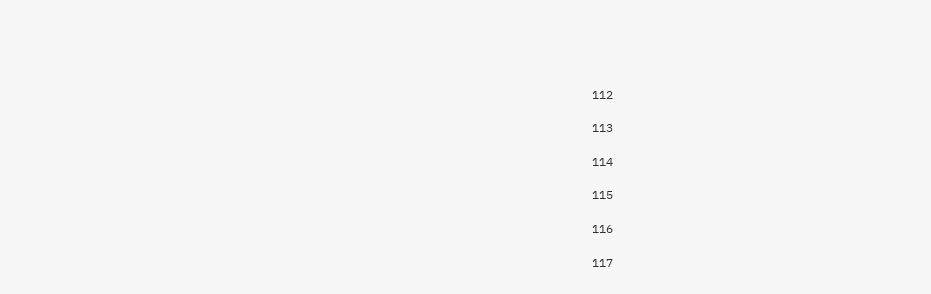112

113

114

115

116

117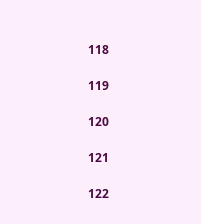118

119

120

121

122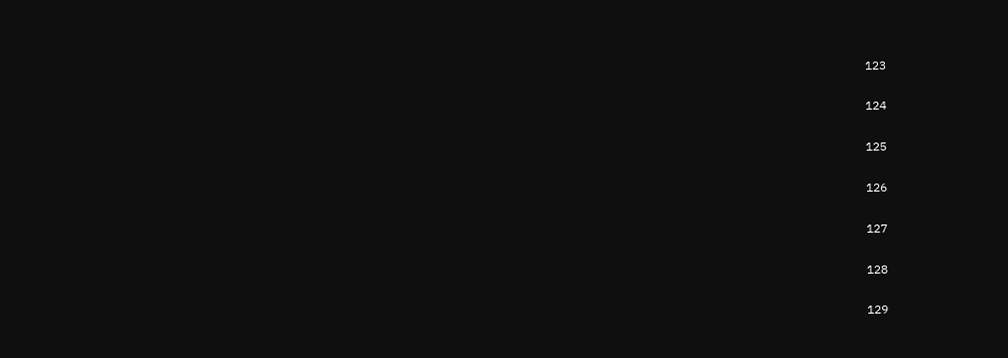123

124

125

126

127

128

129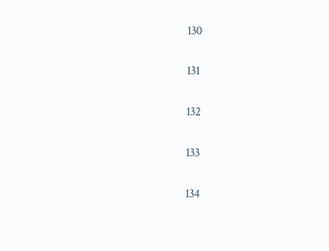130

131

132

133

134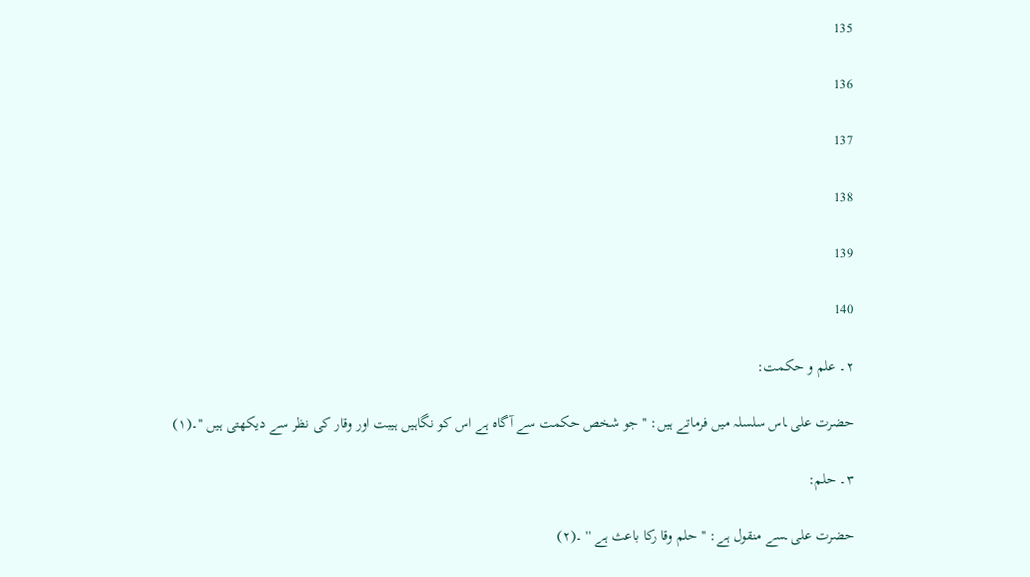135

136

137

138

139

140

٢۔ علم و حکمت:

حضرت علی ـاس سلسلہ میں فرماتے ہیں: ''جو شخص حکمت سے آگاہ ہے اس کو نگاہیں ہیبت اور وقار کی نظر سے دیکھتی ہیں ''۔(١)

٣۔ حلم:

حضرت علی ـسے منقول ہے: ''حلم وقا رکا باعث ہے '' ۔(٢)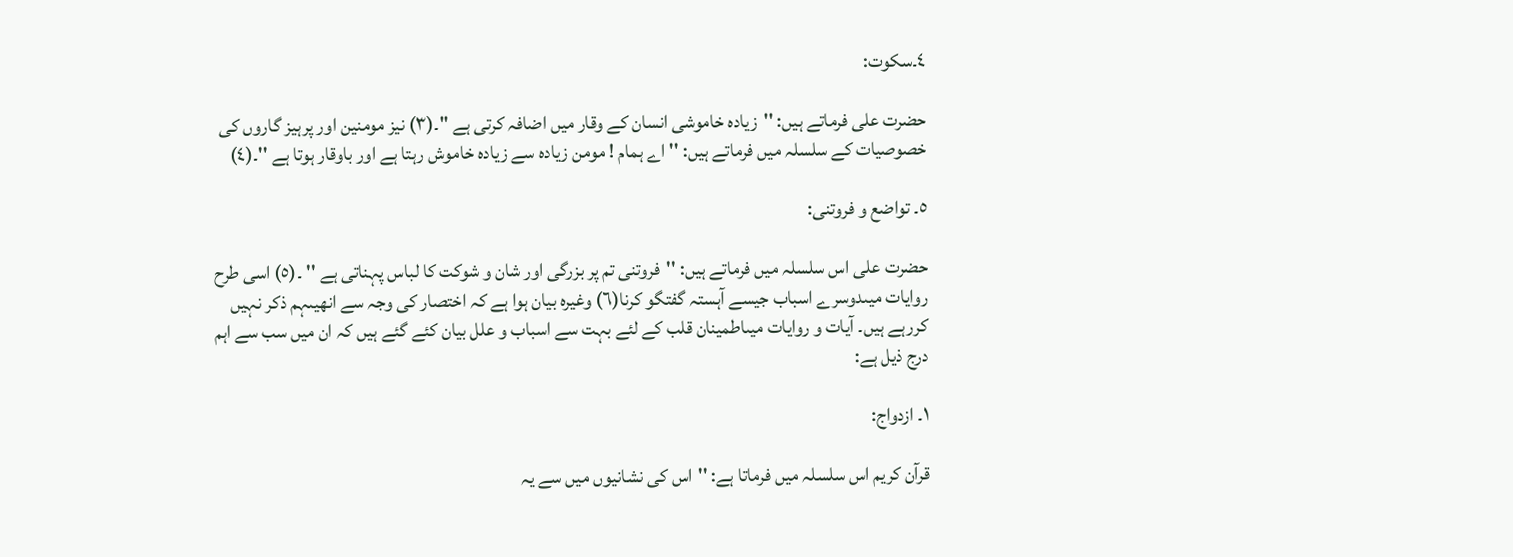٤۔سکوت:

حضرت علی فرماتے ہیں: ''زیادہ خاموشی انسان کے وقار میں اضافہ کرتی ہے ''۔(٣) نیز مومنین اور پرہیز گاروں کی خصوصیات کے سلسلہ میں فرماتے ہیں: '' اے ہمام ! مومن زیادہ سے زیادہ خاموش رہتا ہے اور باوقار ہوتا ہے ''۔(٤)

٥۔ تواضع و فروتنی:

حضرت علی اس سلسلہ میں فرماتے ہیں: ''فروتنی تم پر بزرگی اور شان و شوکت کا لباس پہناتی ہے '' ۔(٥) اسی طرح روایات میںدوسرے اسباب جیسے آہستہ گفتگو کرنا(٦) وغیرہ بیان ہوا ہے کہ اختصار کی وجہ سے انھیںہم ذکر نہیں کررہے ہیں۔ آیات و روایات میںاطمینان قلب کے لئے بہت سے اسباب و علل بیان کئے گئے ہیں کہ ان میں سب سے اہم درج ذیل ہے:

١۔ ازدواج:

قرآن کریم اس سلسلہ میں فرماتا ہے: ''اس کی نشانیوں میں سے یہ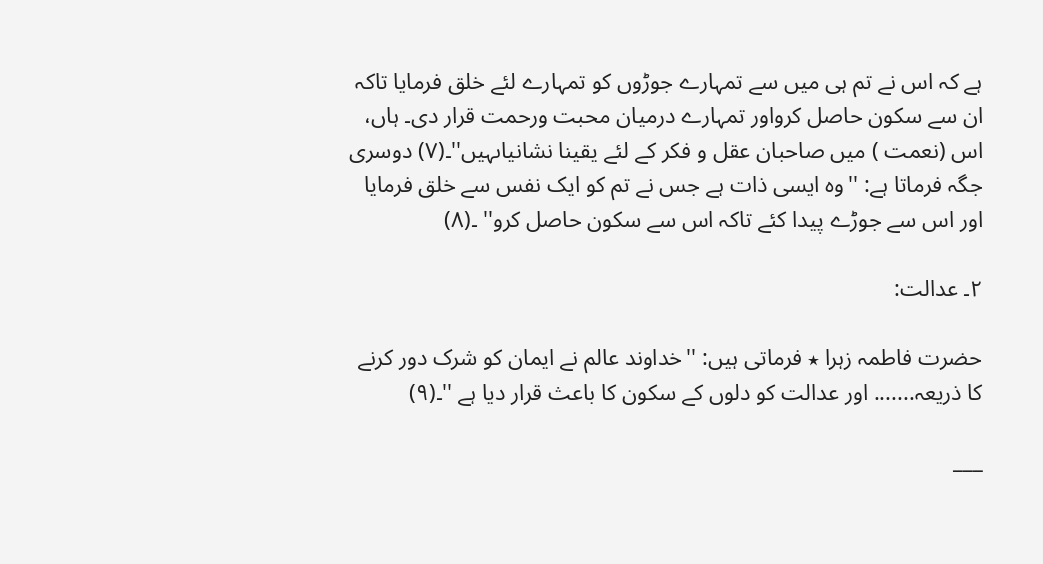ہے کہ اس نے تم ہی میں سے تمہارے جوڑوں کو تمہارے لئے خلق فرمایا تاکہ ان سے سکون حاصل کرواور تمہارے درمیان محبت ورحمت قرار دی۔ ہاں، اس (نعمت ) میں صاحبان عقل و فکر کے لئے یقینا نشانیاںہیں''۔(٧) دوسری جگہ فرماتا ہے: ''وہ ایسی ذات ہے جس نے تم کو ایک نفس سے خلق فرمایا اور اس سے جوڑے پیدا کئے تاکہ اس سے سکون حاصل کرو'' ۔(٨)

٢۔ عدالت:

حضرت فاطمہ زہرا ٭ فرماتی ہیں: ''خداوند عالم نے ایمان کو شرک دور کرنے کا ذریعہ....... اور عدالت کو دلوں کے سکون کا باعث قرار دیا ہے ''۔(٩)

___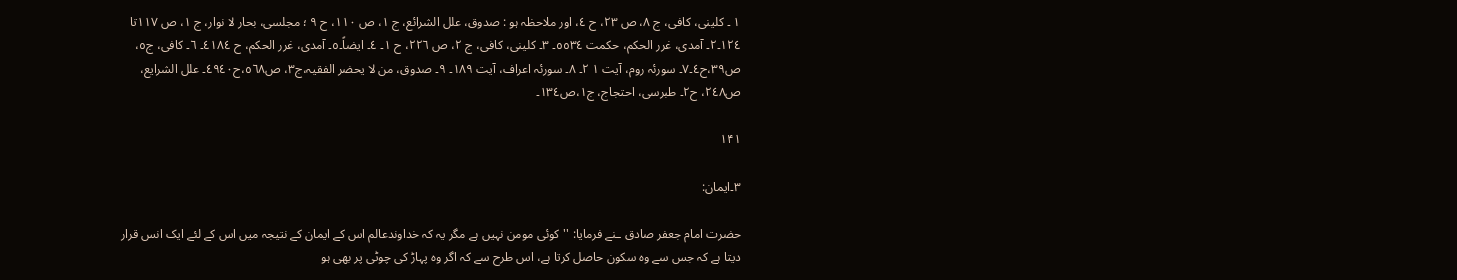١ ۔ کلینی، کافی، ج ٨، ص ٢٣، ح ٤، اور ملاحظہ ہو : صدوق، علل الشرائع، ج ١، ص ١١٠، ح ٩ ؛ مجلسی، بحار لا نوار، ج ١، ص ١١٧تا ١٢٤۔٢۔ آمدی، غرر الحکم، حکمت ٥٥٣٤۔ ٣۔ کلینی، کافی، ج ٢، ص ٢٢٦، ح ١۔ ٤۔ ایضاً۔٥۔ آمدی، غرر الحکم، ح ٤١٨٤۔ ٦۔ کافی، ج٥، ص٣٩،ح٤۔٧۔ سورئہ روم، آیت ١ ٢۔ ٨۔ سورئہ اعراف، آیت ١٨٩۔ ٩۔ صدوق، من لا یحضر الفقیہ،ج٣، ص٥٦٨،ح٤٩٤٠۔ علل الشرایع، ص٢٤٨، ح٢۔ طبرسی، احتجاج، ج١،ص١٣٤۔

۱۴۱

٣۔ایمان:

حضرت امام جعفر صادق ـنے فرمایا: ''کوئی مومن نہیں ہے مگر یہ کہ خداوندعالم اس کے ایمان کے نتیجہ میں اس کے لئے ایک انس قرار دیتا ہے کہ جس سے وہ سکون حاصل کرتا ہے، اس طرح سے کہ اگر وہ پہاڑ کی چوٹی پر بھی ہو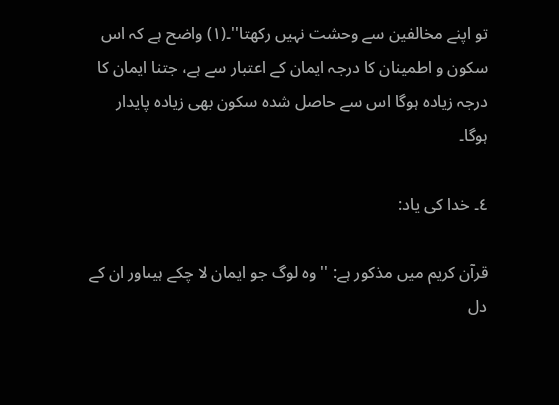تو اپنے مخالفین سے وحشت نہیں رکھتا''۔(١) واضح ہے کہ اس سکون و اطمینان کا درجہ ایمان کے اعتبار سے ہے، جتنا ایمان کا درجہ زیادہ ہوگا اس سے حاصل شدہ سکون بھی زیادہ پایدار ہوگا۔

٤۔ خدا کی یاد:

قرآن کریم میں مذکور ہے: '' وہ لوگ جو ایمان لا چکے ہیںاور ان کے دل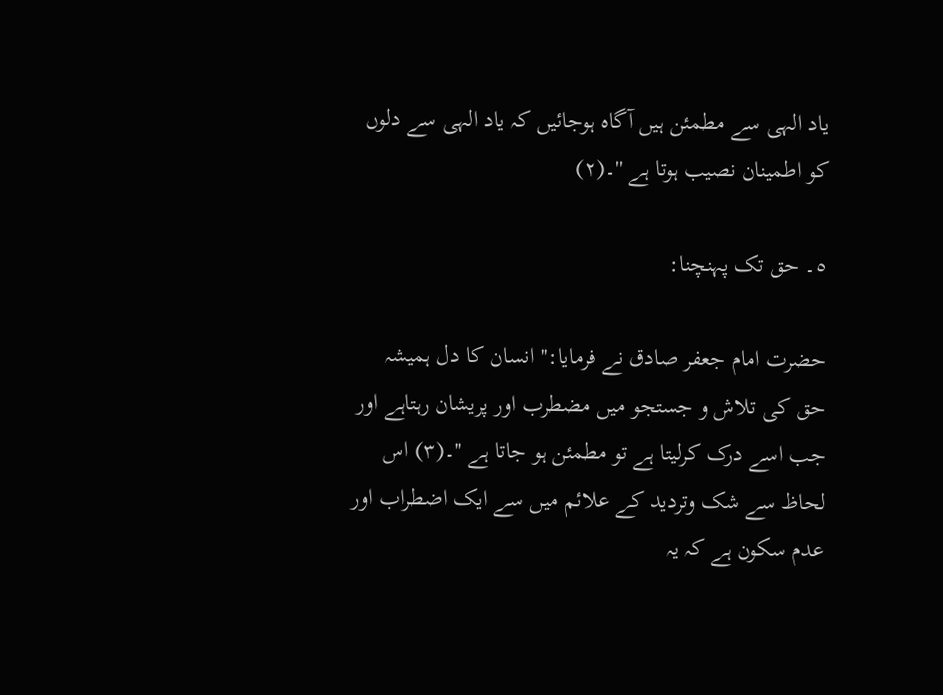یاد الہی سے مطمئن ہیں آگاہ ہوجائیں کہ یاد الہی سے دلوں کو اطمینان نصیب ہوتا ہے ''۔(٢)

٥۔ حق تک پہنچنا:

حضرت امام جعفر صادق نے فرمایا:'' انسان کا دل ہمیشہ حق کی تلاش و جستجو میں مضطرب اور پریشان رہتاہے اور جب اسے درک کرلیتا ہے تو مطمئن ہو جاتا ہے ''۔(٣) اس لحاظ سے شک وتردید کے علائم میں سے ایک اضطراب اور عدم سکون ہے کہ یہ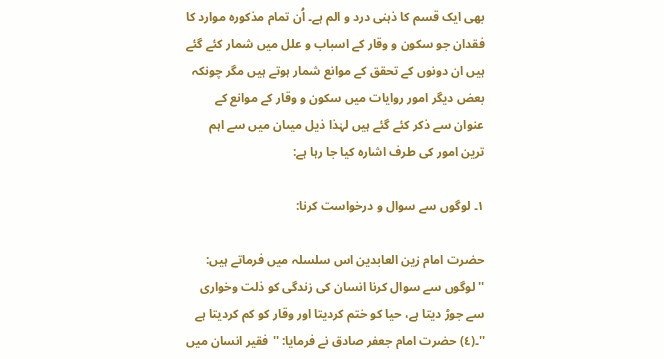بھی ایک قسم کا ذہنی درد و الم ہے۔ اُن تمام مذکورہ موارد کا فقدان جو سکون و وقار کے اسباب و علل میں شمار کئے گئے ہیں ان دونوں کے تحقق کے موانع شمار ہوتے ہیں مگر چونکہ بعض دیگر امور روایات میں سکون و وقار کے موانع کے عنوان سے ذکر کئے گئے ہیں لہٰذا ذیل میںان میں سے اہم ترین امور کی طرف اشارہ کیا جا رہا ہے:

۱۔ لوگوں سے سوال و درخواست کرنا:

حضرت امام زین العابدین اس سلسلہ میں فرماتے ہیں: ''لوگوں سے سوال کرنا انسان کی زندگی کو ذلت وخواری سے جوڑ دیتا ہے، حیا کو ختم کردیتا اور وقار کو کم کردیتا ہے ''۔(٤) حضرت امام جعفر صادق نے فرمایا: ''فقیر انسان میں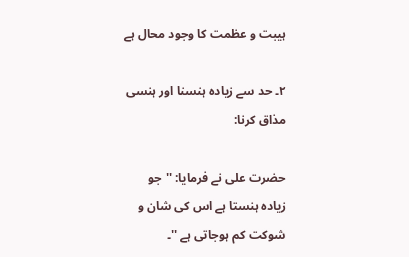ہیبت و عظمت کا وجود محال ہے

۲۔ حد سے زیادہ ہنسنا اور ہنسی مذاق کرنا:

حضرت علی نے فرمایا: ''جو زیادہ ہنستا ہے اس کی شان و شوکت کم ہوجاتی ہے ''۔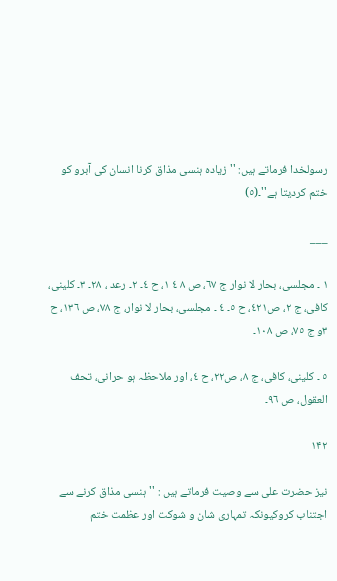رسولخدا فرماتے ہیں: ''زیادہ ہنسی مذاق کرنا انسان کی آبرو کو ختم کردیتا ہے''۔(٥)

___

١ ۔ مجلسی، بحار لا نوار ج ٦٧، ص ٨ ٤ ١، ح ٤۔ ٢۔ رعد ، ٢٨۔ ٣۔ کلینی، کافی، ج ٢، ص٤٢١، ح ٥۔ ٤ ۔ مجلسی، بحار لا نوار، ج ٧٨، ص ١٣٦، ح ٣و ج ٧٥، ص ١٠٨۔

٥ ۔ کلینی، کافی، ج ٨، ص٢٢، ح ٤، اور ملاحظہ ہو حرانی، تحف العقول، ص ٩٦۔

۱۴۲

نیز حضرت علی سے وصیت فرماتے ہیں : ''ہنسی مذاق کرنے سے اجتناب کروکیونکہ تمہاری شان و شوکت اور عظمت ختم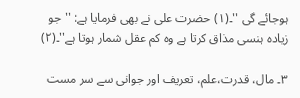ہوجائے گی ''۔(١) حضرت علی نے بھی فرمایا ہے: ''جو زیادہ ہنسی مذاق کرتا ہے وہ کم عقل شمار ہوتا ہے''۔(٢)

٣۔ مال، قدرت،علم، تعریف اور جوانی سے سر مست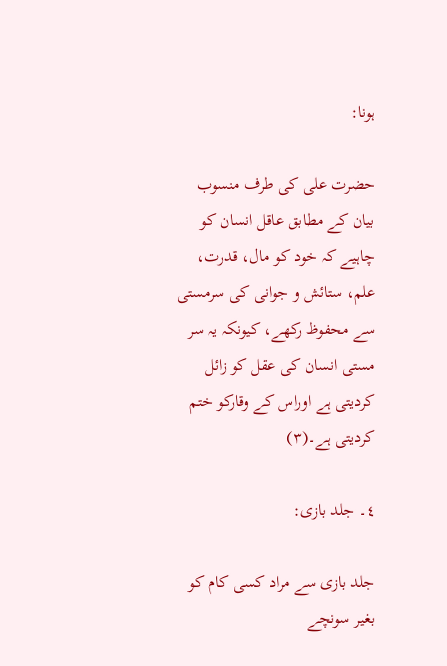ہونا:

حضرت علی کی طرف منسوب بیان کے مطابق عاقل انسان کو چاہیے کہ خود کو مال، قدرت، علم، ستائش و جوانی کی سرمستی سے محفوظ رکھے، کیونکہ یہ سر مستی انسان کی عقل کو زائل کردیتی ہے اوراس کے وقارکو ختم کردیتی ہے۔(٣)

٤۔ جلد بازی:

جلد بازی سے مراد کسی کام کو بغیر سونچے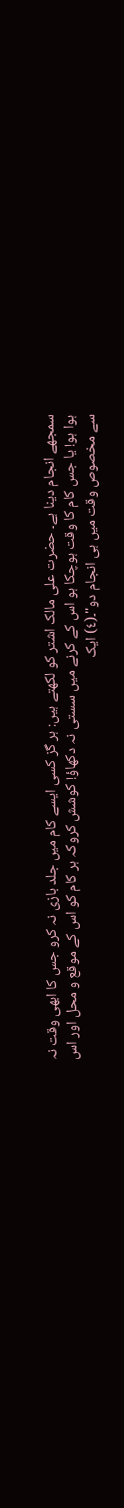سمجھے انجام دینا ہے۔ حضرت علی مالک اشتر کو لکھتے ہیں: ہر گز کسی ایسے کام میں جلد بازی نہ کرو جس کا ابھی وقت نہ ہوا ہو! یا جس کام کا وقت ہوچکا ہو اس کے کرنے میں سستی نہ دکھاؤ! کوشش کروکہ ہر کام کو اس کے موقع و محل اور اس سے مخصوص وقت میں ہی انجام دو''۔(٤) ایک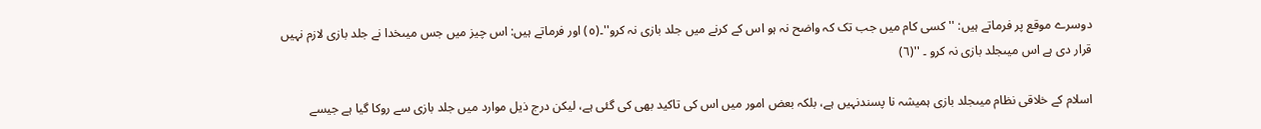دوسرے موقع پر فرماتے ہیں: '' کسی کام میں جب تک کہ واضح نہ ہو اس کے کرنے میں جلد بازی نہ کرو''۔(٥) اور فرماتے ہیں: اس چیز میں جس میںخدا نے جلد بازی لازم نہیں قرار دی ہے اس میںجلد بازی نہ کرو ۔ ''(٦)

اسلام کے خلاقی نظام میںجلد بازی ہمیشہ نا پسندنہیں ہے، بلکہ بعض امور میں اس کی تاکید بھی کی گئی ہے، لیکن درج ذیل موارد میں جلد بازی سے روکا گیا ہے جیسے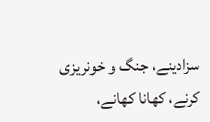سزادینے، جنگ و خونریزی کرنے، کھانا کھانے،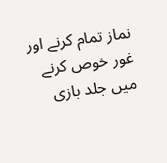نماز تمام کرنے اور غور خوص کرنے میں جلد بازی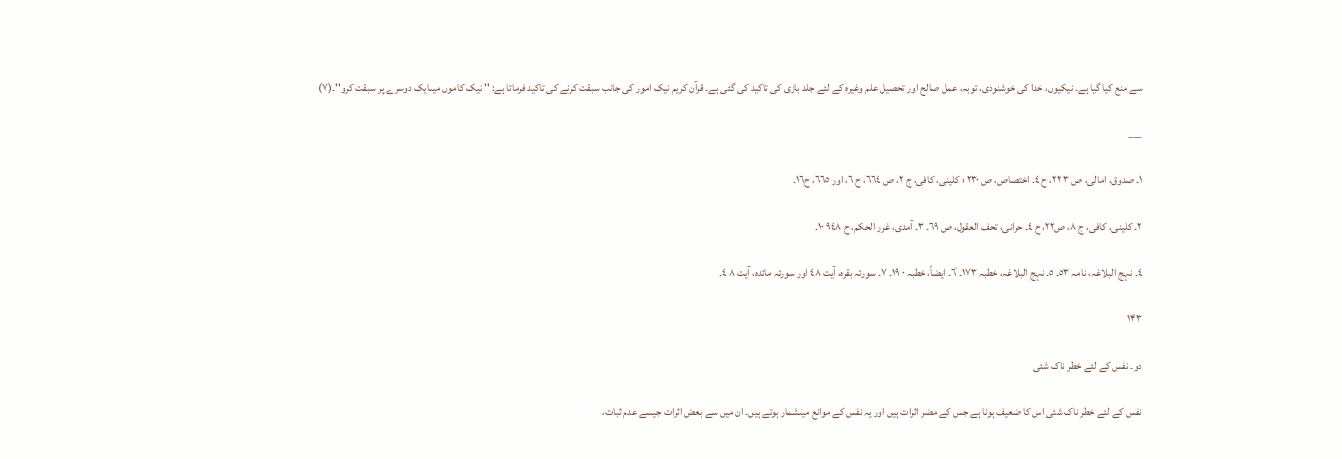سے منع کیا گیا ہے۔ نیکیوں، خدا کی خوشنودی، توبہ، عمل صالح اور تحصیل علم وغیرہ کے لئے جلد بازی کی تاکید کی گئی ہے۔ قرآن کریم نیک امور کی جانب سبقت کرنے کی تاکید فرماتا ہے: '' نیک کاموں میںایک دوسرے پر سبقت کرو''۔(٧)

___

١۔ صدوق، امالی، ص ٣ ٢٢، ح ٤۔ اختصاص، ص ٢٣٠ ؛ کلینی، کافی، ج ٢، ص ٦٦٤، ح ٦، اور ٦٦٥، ح١٦۔

٢۔ کلینی، کافی، ج ٨، ص٢٢، ح ٤۔ حرانی، تحف العقول، ص ٦٩۔ ٣۔ آمدی، غرر الحکم، ح ٩٤٨ ١٠۔

٤۔ نہج البلاغہ، نامہ ٥٣۔ ٥۔ نہج البلاغہ، خطبہ ١٧٣۔ ٦ْ۔ ایضاً، خطبہ ٠ ١٩۔ ٧۔ سورئہ بقرہ، آیت ٤٨ اور سورئہ مائدہ، آیت ٨ ٤۔

۱۴۳

دو۔ نفس کے لئے خطر ناک شئی

نفس کے لئے خطر ناک شئی اس کا ضعیف ہونا ہے جس کے مضر اثرات ہیں اور یہ نفس کے موانع میںشمار ہوتے ہیں۔ ان میں سے بعض اثرات جیسے عدم ثبات،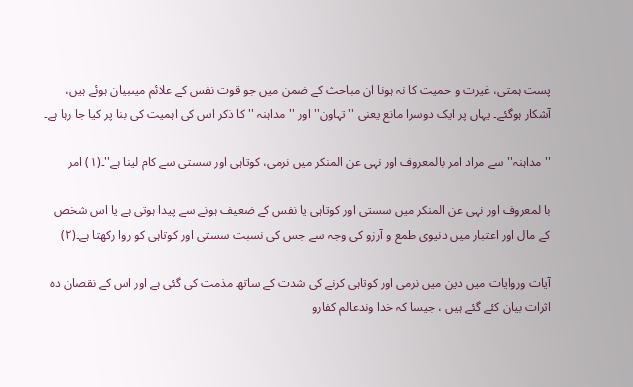پست ہمتی، غیرت و حمیت کا نہ ہونا ان مباحث کے ضمن میں جو قوت نفس کے علائم میںبیان ہوئے ہیں، آشکار ہوگئے۔ یہاں پر ایک دوسرا مانع یعنی ''تہاون'' اور ''مداہنہ ''کا ذکر اس کی اہمیت کی بنا پر کیا جا رہا ہے۔

''مداہنہ'' سے مراد امر بالمعروف اور نہی عن المنکر میں نرمی، کوتاہی اور سستی سے کام لینا ہے''۔(١) امر

با لمعروف اور نہی عن المنکر میں سستی اور کوتاہی یا نفس کے ضعیف ہونے سے پیدا ہوتی ہے یا اس شخص کے مال اور اعتبار میں دنیوی طمع و آرزو کی وجہ سے جس کی نسبت سستی اور کوتاہی کو روا رکھتا ہے۔(٢)

آیات وروایات میں دین میں نرمی اور کوتاہی کرنے کی شدت کے ساتھ مذمت کی گئی ہے اور اس کے نقصان دہ اثرات بیان کئے گئے ہیں ، جیسا کہ خدا وندعالم کفارو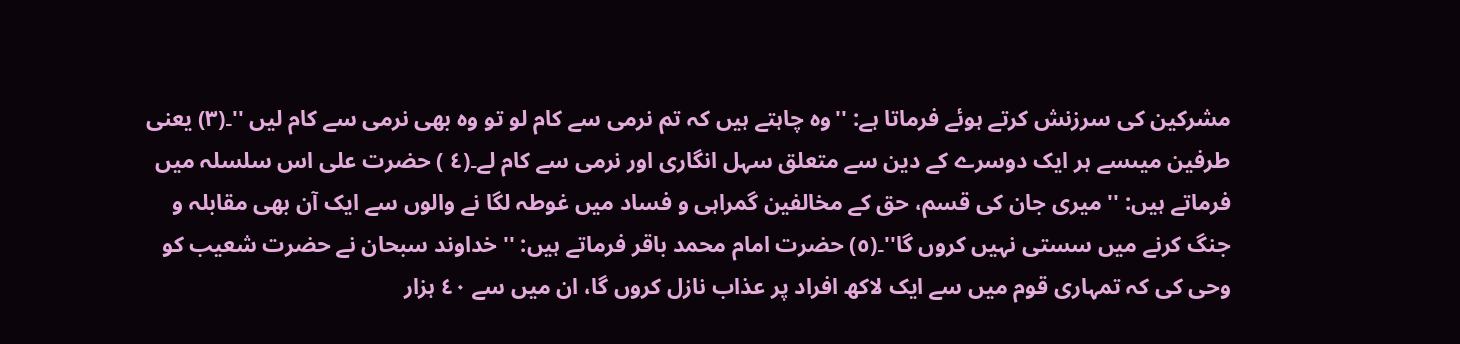مشرکین کی سرزنش کرتے ہوئے فرماتا ہے: ''وہ چاہتے ہیں کہ تم نرمی سے کام لو تو وہ بھی نرمی سے کام لیں ''۔(٣) یعنی طرفین میںسے ہر ایک دوسرے کے دین سے متعلق سہل انگاری اور نرمی سے کام لے۔(٤ ) حضرت علی اس سلسلہ میں فرماتے ہیں: '' میری جان کی قسم، حق کے مخالفین گمراہی و فساد میں غوطہ لگا نے والوں سے ایک آن بھی مقابلہ و جنگ کرنے میں سستی نہیں کروں گا''۔(٥) حضرت امام محمد باقر فرماتے ہیں: '' خداوند سبحان نے حضرت شعیب کو وحی کی کہ تمہاری قوم میں سے ایک لاکھ افراد پر عذاب نازل کروں گا، ان میں سے ٤٠ ہزار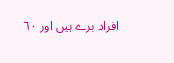افراد برے ہیں اور ٦٠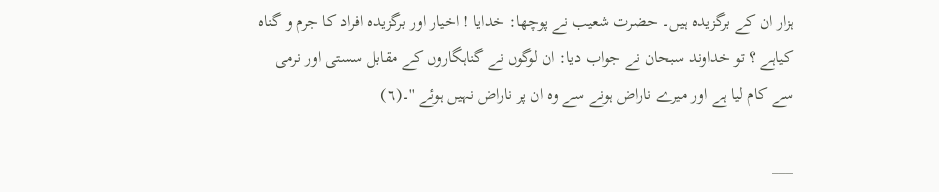ہزار ان کے برگزیدہ ہیں۔ حضرت شعیب نے پوچھا: خدایا ! اخیار اور برگزیدہ افراد کا جرم و گناہ کیاہے ؟ تو خداوند سبحان نے جواب دیا: ان لوگوں نے گناہگاروں کے مقابل سستی اور نرمی سے کام لیا ہے اور میرے ناراض ہونے سے وہ ان پر ناراض نہیں ہوئے ''۔(٦)

___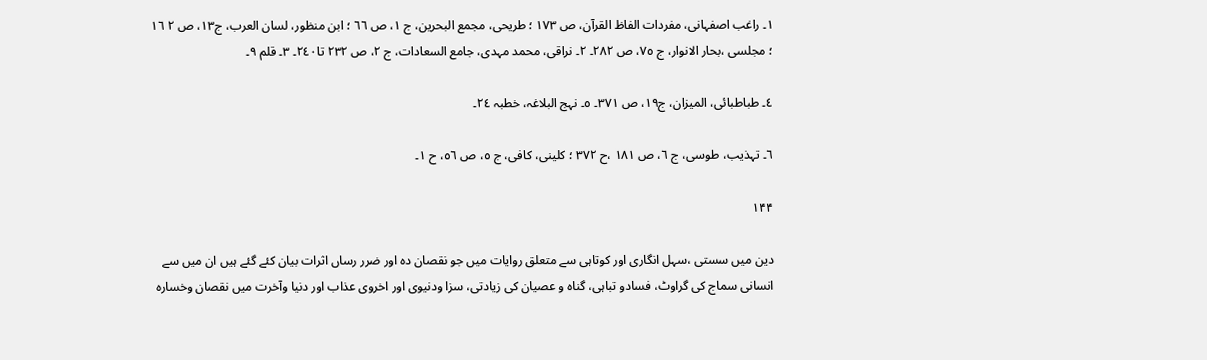١۔ راغب اصفہانی، مفردات الفاظ القرآن، ص ١٧٣ ؛ طریحی، مجمع البحرین، ج ١، ص ٦٦ ؛ ابن منظور، لسان العرب، ج١٣، ص ٢ ١٦ ؛ مجلسی ،بحار الانوار، ج ٧٥، ص ٢٨٢۔ ٢۔ نراقی، محمد مہدی، جامع السعادات، ج ٢، ص ٢٣٢ تا٢٤٠۔ ٣۔ قلم ٩۔

٤۔ طباطبائی، المیزان، ج١٩، ص ٣٧١۔ ٥۔ نہج البلاغہ، خطبہ ٢٤۔

٦۔ تہذیب، طوسی، ج ٦، ص ١٨١ ،ح ٣٧٢ ؛ کلینی، کافی، ج ٥، ص ٥٦، ح ١۔

۱۴۴

دین میں سستی ،سہل انگاری اور کوتاہی سے متعلق روایات میں جو نقصان دہ اور ضرر رساں اثرات بیان کئے گئے ہیں ان میں سے انسانی سماج کی گراوٹ، فسادو تباہی، گناہ و عصیان کی زیادتی، سزا ودنیوی اور اخروی عذاب اور دنیا وآخرت میں نقصان وخسارہ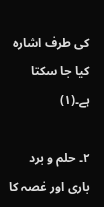کی طرف اشارہ کیا جا سکتا ہے۔(١)

٢۔ حلم و برد باری اور غصہ کا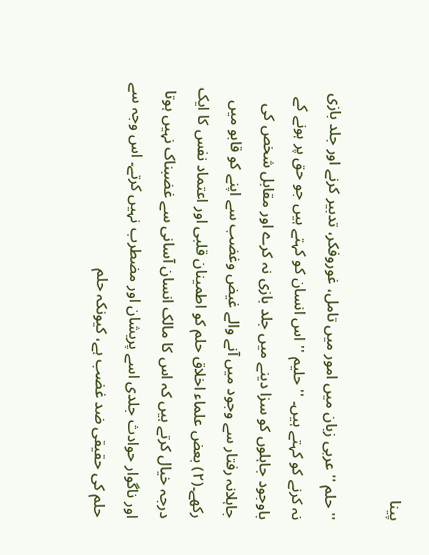پینا

'' حلم '' عربی زبان میں امور میں تامل، غوروفکر، تدبیر کرنے اور جلد بازی نہ کرنے کو کہتے ہیں۔ '' حلیم '' اس انسان کو کہتے ہیں جو حق پر ہونے کے باوجود جاہلوں کو سزا دینے میں جلد بازی نہ کرے اور مقابل شخص کی جاہلانہ رفتار سے وجود میں آنے والے غیض وغضب سے اپنے کو قابو میں رکھے۔(٢) بعض علماء اخلاق حلم کو اطمینان قلبی اور اعتماد نفس کا ایک درجہ خیال کرتے ہیں کہ اس کا مالک انسان آسانی سے غضبناک نہیں ہوتا اور ناگوار حوادث جلدی اسے پریشان اور مضطرب نہیں کرتے۔ اس وجہ سے حلم کی حقیقی ضد غضب ہے، کیونکہ حلم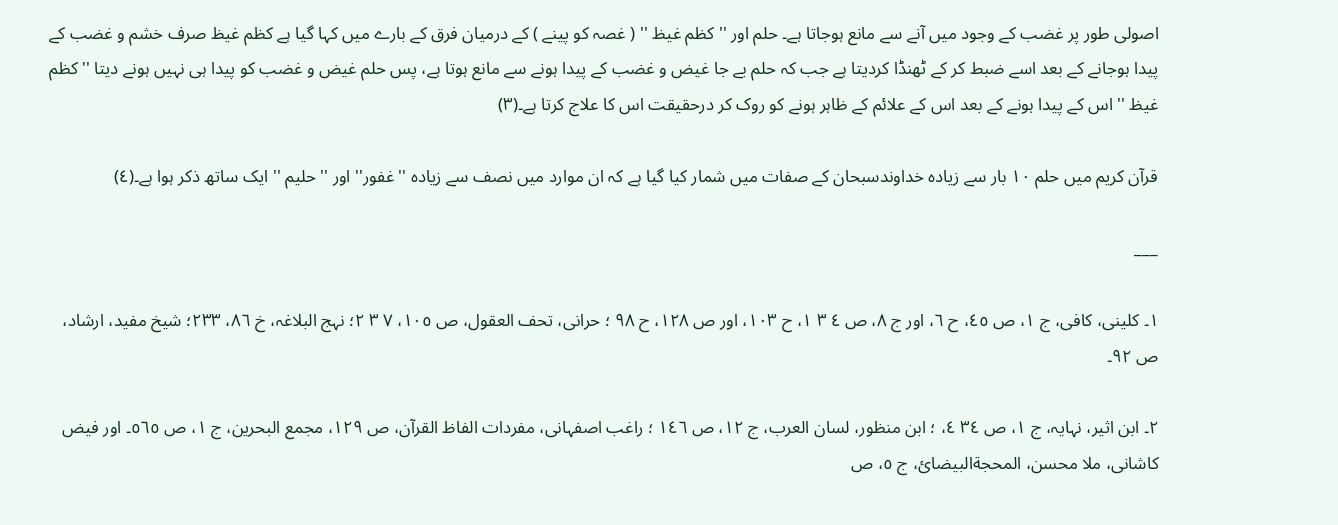اصولی طور پر غضب کے وجود میں آنے سے مانع ہوجاتا ہے۔ حلم اور '' کظم غیظ '' ( غصہ کو پینے ) کے درمیان فرق کے بارے میں کہا گیا ہے کظم غیظ صرف خشم و غضب کے پیدا ہوجانے کے بعد اسے ضبط کر کے ٹھنڈا کردیتا ہے جب کہ حلم بے جا غیض و غضب کے پیدا ہونے سے مانع ہوتا ہے، پس حلم غیض و غضب کو پیدا ہی نہیں ہونے دیتا ''کظم غیظ '' اس کے پیدا ہونے کے بعد اس کے علائم کے ظاہر ہونے کو روک کر درحقیقت اس کا علاج کرتا ہے۔(٣)

قرآن کریم میں حلم ١٠ بار سے زیادہ خداوندسبحان کے صفات میں شمار کیا گیا ہے کہ ان موارد میں نصف سے زیادہ ''غفور'' اور ''حلیم '' ایک ساتھ ذکر ہوا ہے۔(٤)

___

١۔ کلینی، کافی، ج ١، ص ٤٥، ح ٦، اور ج ٨، ص ٤ ٣ ١، ح ١٠٣، اور ص ١٢٨، ح ٩٨ ؛ حرانی، تحف العقول، ص ١٠٥، ٧ ٣ ٢؛ نہج البلاغہ، خ ٨٦، ٢٣٣؛ شیخ مفید، ارشاد، ص ٩٢۔

٢۔ ابن اثیر، نہایہ، ج ١، ص ٣٤ ٤، ؛ ابن منظور، لسان العرب، ج ١٢، ص ١٤٦ ؛ راغب اصفہانی، مفردات الفاظ القرآن، ص ١٢٩، مجمع البحرین، ج ١، ص ٥٦٥۔ اور فیض کاشانی، ملا محسن، المحجةالبیضائ، ج ٥، ص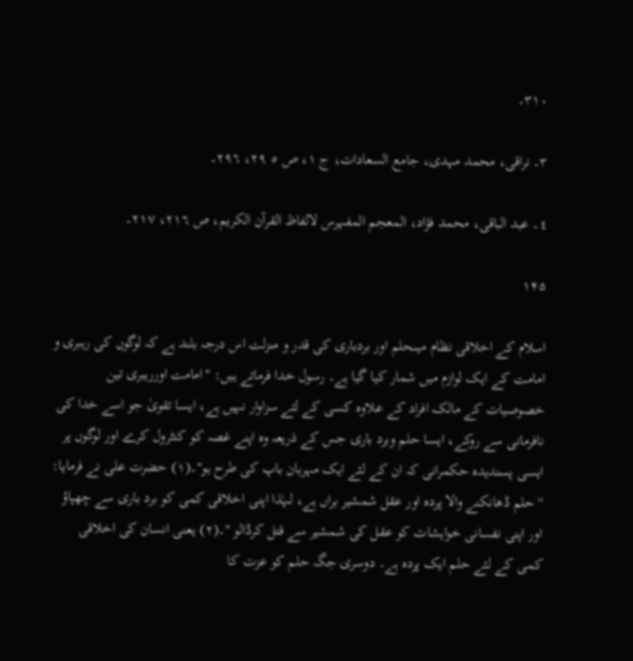٣١٠۔

٣۔ نراقی، محمد مہدی، جامع السعادات، ج ١، ص ٥ ٢٩، ٢٩٦۔

٤۔ عبد الباقی، محمد فؤاد، المعجم المفہرس لالفاظ القرآن الکریم، ص ٢١٦، ٢١٧۔

۱۴۵

اسلام کے اخلاقی نظام میںحلم اور بردباری کی قدر و منزلت اس درجہ بلند ہے کہ لوگوں کی رہبری و امامت کے ایک لوازم میں شمار کیا گیا ہے۔ رسول خدا فرماتے ہیں: ''امامت اوررہبری تین خصوصیات کے مالک افراد کے علاوہ کسی کے لئے سزاوار نہیں ہے، ایسا تقویٰ جو اسے خدا کی نافرمانی سے روکے، ایسا حلم وبرد باری جس کے ذریعہ وہ اپنے غصہ کو کنٹرول کرے اور لوگوں پر ایسی پسندیدہ حکمرانی کہ ان کے لئے ایک مہربان باپ کی طرح ہو''۔(١) حضرت علی نے فرمایا: '' حلم ڈھانکنے والا پردہ اور عقل شمشیر براں ہے، لہٰذا اپنی اخلاقی کمی کو برد باری سے چھپاؤ اور اپنی نفسانی خواہشات کو عقل کی شمشیر سے قتل کرڈالو ''۔(٢) یعنی انسان کی اخلاقی کمی کے لئے حلم ایک پردہ ہے۔ دوسری جگہ حلم کو عزت کا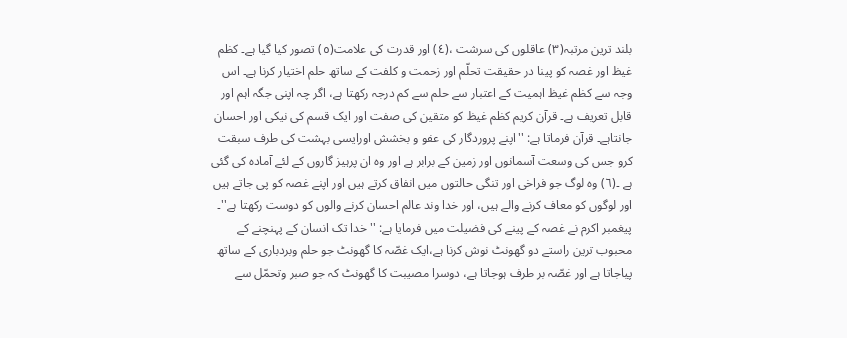بلند ترین مرتبہ(٣) عاقلوں کی سرشت ،(٤) اور قدرت کی علامت(٥) تصور کیا گیا ہے۔ کظم غیظ اور غصہ کو پینا در حقیقت تحلّم اور زحمت و کلفت کے ساتھ حلم اختیار کرنا ہے۔ اس وجہ سے کظم غیظ اہمیت کے اعتبار سے حلم سے کم درجہ رکھتا ہے، اگر چہ اپنی جگہ اہم اور قابل تعریف ہے۔ قرآن کریم کظم غیظ کو متقین کی صفت اور ایک قسم کی نیکی اور احسان جانتاہے۔ قرآن فرماتا ہے: ''اپنے پروردگار کی عفو و بخشش اورایسی بہشت کی طرف سبقت کرو جس کی وسعت آسمانوں اور زمین کے برابر ہے اور وہ ان پرہیز گاروں کے لئے آمادہ کی گئی ہے ۔(٦) وہ لوگ جو فراخی اور تنگی حالتوں میں انفاق کرتے ہیں اور اپنے غصہ کو پی جاتے ہیں اور لوگوں کو معاف کرنے والے ہیں، اور خدا وند عالم احسان کرنے والوں کو دوست رکھتا ہے''۔ پیغمبر اکرم نے غصہ کے پینے کی فضیلت میں فرمایا ہے: ''خدا تک انسان کے پہنچنے کے محبوب ترین راستے دو گھونٹ نوش کرنا ہے،ایک غصّہ کا گھونٹ جو حلم وبردباری کے ساتھ پیاجاتا ہے اور غصّہ بر طرف ہوجاتا ہے، دوسرا مصیبت کا گھونٹ کہ جو صبر وتحمّل سے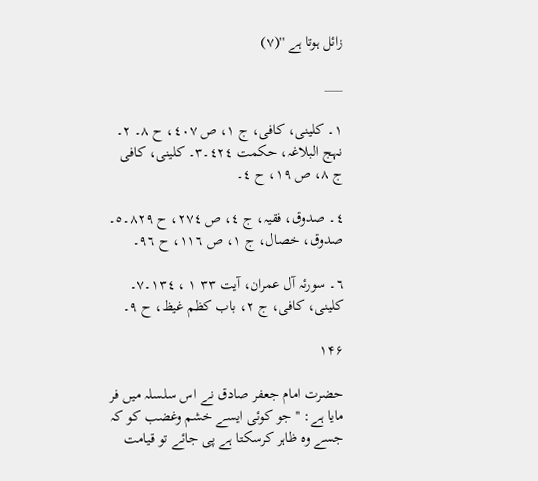زائل ہوتا ہے ''(٧)

___

١۔ کلینی، کافی، ج ١، ص ٤٠٧، ح ٨۔ ٢۔ نہج البلاغہ، حکمت ٤٢٤۔٣۔ کلینی، کافی ج ٨، ص ١٩، ح ٤۔

٤۔ صدوق، فقیہ، ج ٤، ص ٢٧٤، ح ٨٢٩۔٥۔ صدوق، خصال، ج ١، ص ١١٦، ح ٩٦۔

٦۔ سورئہ آل عمران، آیت ٣٣ ١ ، ١٣٤۔٧۔ کلینی، کافی، ج ٢، باب کظم غیظ، ح ٩۔

۱۴۶

حضرت امام جعفر صادق نے اس سلسلہ میں فر مایا ہے: ''جو کوئی ایسے خشم وغضب کو کہ جسے وہ ظاہر کرسکتا ہے پی جائے تو قیامت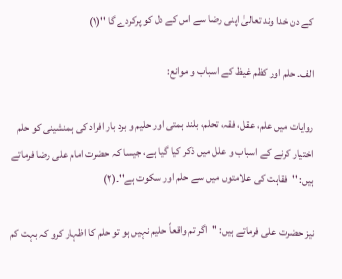کے دن خدا وند تعالیٰ اپنی رضا سے اس کے دل کو پرکردے گا ''(١)

الف۔ حلم اور کظم غیظ کے اسباب و موانع:

روایات میں علم، عقل، فقہ، تحلم، بلند ہمتی اور حلیم و برد بار افراد کی ہمنشینی کو حلم اختیار کرنے کے اسباب و علل میں ذکر کیا گیا ہے، جیسا کہ حضرت امام علی رضا فرماتے ہیں: ''فقاہت کی علامتوں میں سے حلم اور سکوت ہے''۔(٢)

نیز حضرت علی فرماتے ہیں: ''اگر تم واقعاً حلیم نہیں ہو تو حلم کا اظہار کرو کہ بہت کم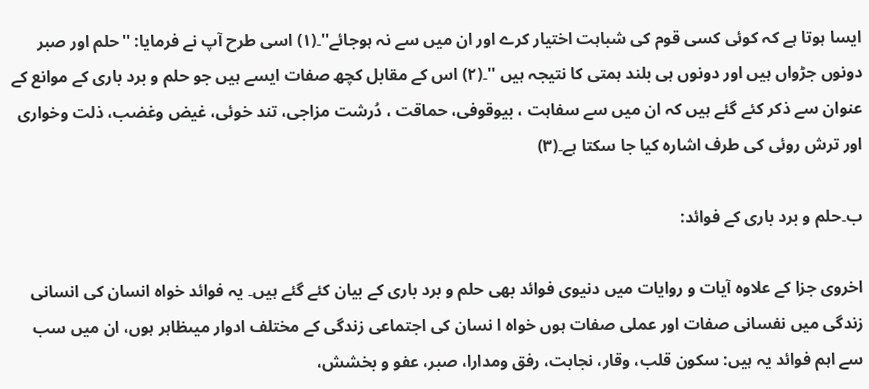ایسا ہوتا ہے کہ کوئی کسی قوم کی شباہت اختیار کرے اور ان میں سے نہ ہوجائے''۔(١) اسی طرح آپ نے فرمایا: ''حلم اور صبر دونوں جڑواں ہیں اور دونوں ہی بلند ہمتی کا نتیجہ ہیں ''۔(٢) اس کے مقابل کچھ صفات ایسے ہیں جو حلم و برد باری کے موانع کے عنوان سے ذکر کئے گئے ہیں کہ ان میں سے سفاہت ، بیوقوفی، حماقت ، دُرشت مزاجی، تند خوئی، غیض وغضب، ذلت وخواری اور ترش روئی کی طرف اشارہ کیا جا سکتا ہے۔(٣)

ب۔حلم و برد باری کے فوائد:

اخروی جزا کے علاوہ آیات و روایات میں دنیوی فوائد بھی حلم و برد باری کے بیان کئے گئے ہیں۔ یہ فوائد خواہ انسان کی انسانی زندگی میں نفسانی صفات اور عملی صفات ہوں خواہ ا نسان کی اجتماعی زندگی کے مختلف ادوار میںظاہر ہوں، ان میں سب سے اہم فوائد یہ ہیں: سکون قلب، وقار، نجابت، رفق ومدارا، صبر، عفو و بخشش،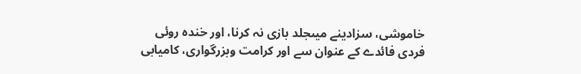خاموشی، سزادینے میںجلد بازی نہ کرنا، اور خندہ روئی فردی فائدے کے عنوان سے اور کرامت وبزرگواری، کامیابی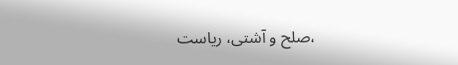،صلح و آشتی، ریاست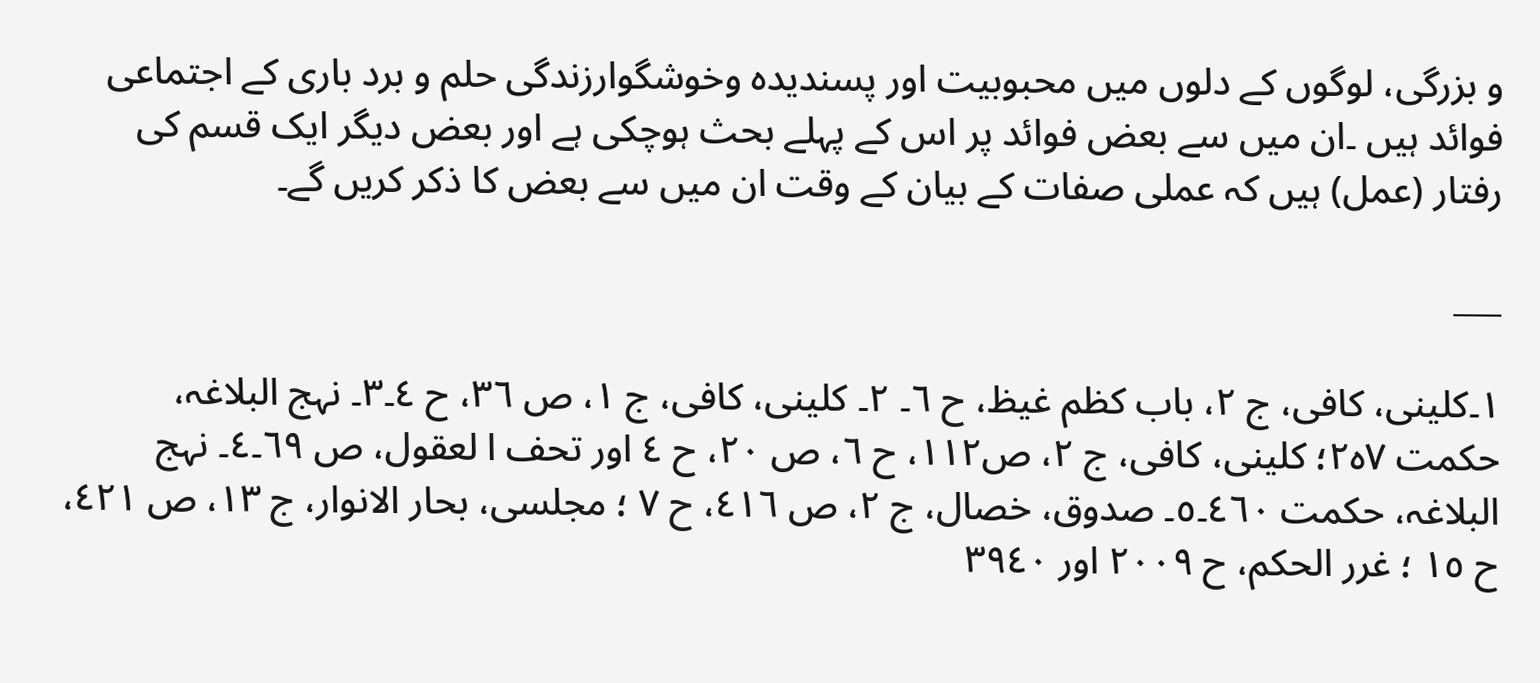و بزرگی، لوگوں کے دلوں میں محبوبیت اور پسندیدہ وخوشگوارزندگی حلم و برد باری کے اجتماعی فوائد ہیں ۔ان میں سے بعض فوائد پر اس کے پہلے بحث ہوچکی ہے اور بعض دیگر ایک قسم کی رفتار (عمل) ہیں کہ عملی صفات کے بیان کے وقت ان میں سے بعض کا ذکر کریں گے۔

___

١۔کلینی، کافی، ج ٢، باب کظم غیظ، ح ٦۔ ٢۔ کلینی، کافی، ج ١، ص ٣٦، ح ٤۔٣۔ نہج البلاغہ، حکمت ٧ہ٢؛ کلینی، کافی، ج ٢، ص١١٢، ح ٦، ص ٢٠، ح ٤ اور تحف ا لعقول، ص ٦٩۔٤۔ نہج البلاغہ، حکمت ٤٦٠۔٥۔ صدوق، خصال، ج ٢، ص ٤١٦، ح ٧ ؛ مجلسی، بحار الانوار، ج ١٣، ص ٤٢١، ح ١٥ ؛ غرر الحکم، ح ٢٠٠٩ اور ٣٩٤٠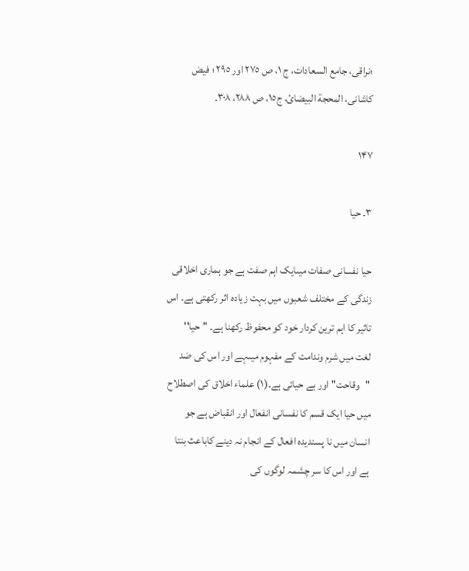؛نراقی، جامع السعادات، ج ١، ص ٢٧٥ اور ٢٩٥ ؛ فیض کاشانی، المحجة البیضائ، ج١٥، ص ٢٨٨، ٣٠٨۔

۱۴۷

٣۔ حیا

حیا نفسانی صفات میںایک اہم صفت ہے جو ہماری اخلاقی زندگی کے مختلف شعبوں میں بہت زیادہ اثر رکھتی ہے۔ اس تاثیر کا اہم ترین کردار خود کو محفوظ رکھنا ہے۔ '' حیا'' لغت میں شرم وندامت کے مفہوم میںہے اور اس کی ضد ''وقاحت'' اور بے حیائی ہے۔(١) علماء اخلاق کی اصطلاح میں حیا ایک قسم کا نفسانی انفعال اور انقباض ہے جو انسان میں نا پسندیدہ افعال کے انجام نہ دینے کاباعث بنتا ہے اور اس کا سر چشمہ لوگوں کی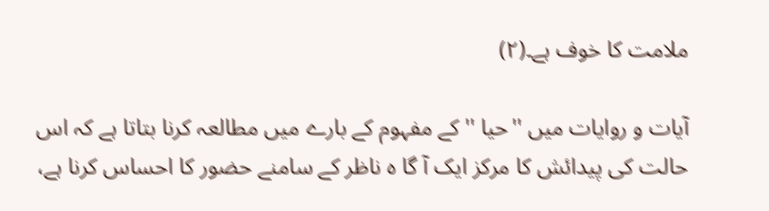ملامت کا خوف ہے۔(٢)

آیات و روایات میں ''حیا '' کے مفہوم کے بارے میں مطالعہ کرنا بتاتا ہے کہ اس حالت کی پیدائش کا مرکز ایک آ گا ہ ناظر کے سامنے حضور کا احساس کرنا ہے،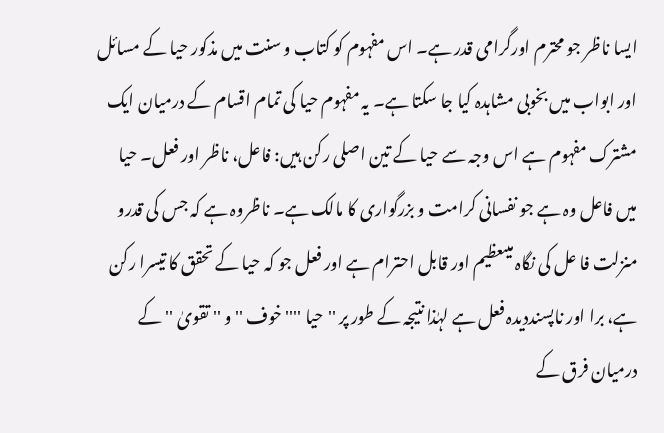ایسا ناظر جو محترم اورگرامی قدر ہے۔ اس مفہوم کو کتاب و سنت میں مذکور حیا کے مسائل اور ابواب میں بخوبی مشاہدہ کیا جا سکتا ہے۔ یہ مفہوم حیا کی تمام اقسام کے درمیان ایک مشترک مفہوم ہے اس وجہ سے حیا کے تین اصلی رکن ہیں: فاعل، ناظر اور فعل۔ حیا میں فاعل وہ ہے جو نفسانی کرامت و بزرگواری کا مالک ہے۔ ناظروہ ہے کہ جس کی قدرو منزلت فا عل کی نگاہ میںعظیم اور قابل احترام ہے اور فعل جو کہ حیا کے تحقق کا تیسرا رکن ہے، برا اور ناپسنددیدہ فعل ہے لہٰذا نتیجہ کے طور پر ''حیا ''''خوف '' و '' تقویٰ '' کے درمیان فرق کے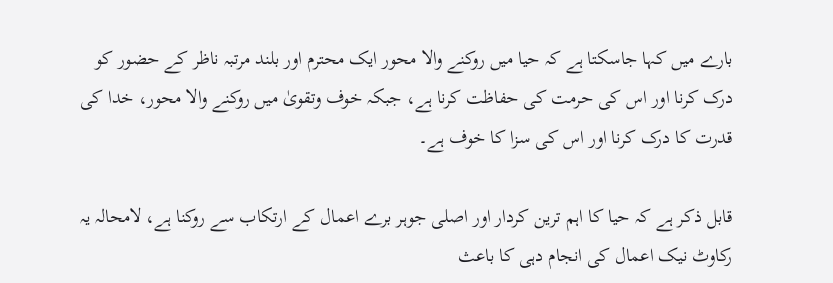بارے میں کہا جاسکتا ہے کہ حیا میں روکنے والا محور ایک محترم اور بلند مرتبہ ناظر کے حضور کو درک کرنا اور اس کی حرمت کی حفاظت کرنا ہے، جبکہ خوف وتقویٰ میں روکنے والا محور، خدا کی قدرت کا درک کرنا اور اس کی سزا کا خوف ہے۔

قابل ذکر ہے کہ حیا کا اہم ترین کردار اور اصلی جوہر برے اعمال کے ارتکاب سے روکنا ہے، لامحالہ یہ رکاوٹ نیک اعمال کی انجام دہی کا باعث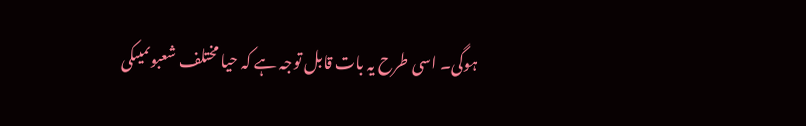ہوگی۔ اسی طرح یہ بات قابل توجہ ہے کہ حیا مختلف شعبوںمیںکی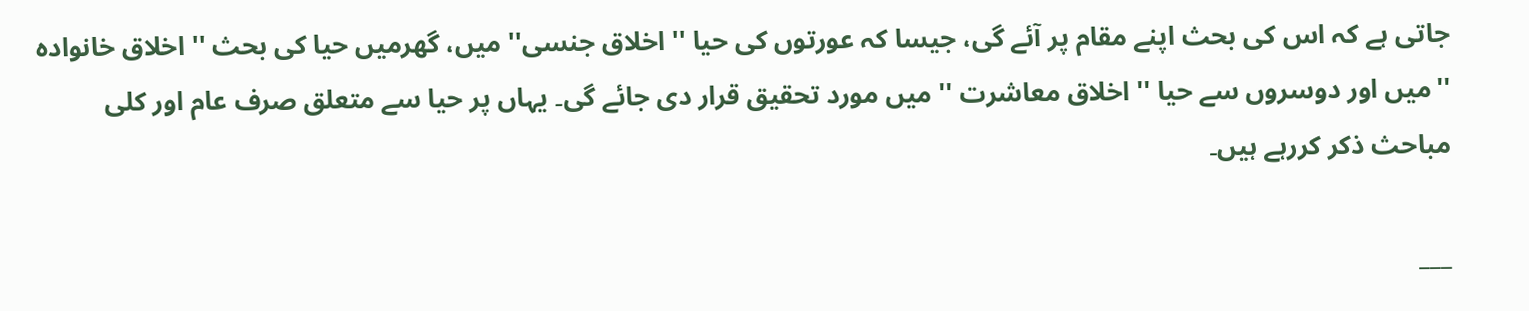جاتی ہے کہ اس کی بحث اپنے مقام پر آئے گی، جیسا کہ عورتوں کی حیا '' اخلاق جنسی'' میں، گھرمیں حیا کی بحث '' اخلاق خانوادہ ''میں اور دوسروں سے حیا '' اخلاق معاشرت '' میں مورد تحقیق قرار دی جائے گی۔ یہاں پر حیا سے متعلق صرف عام اور کلی مباحث ذکر کررہے ہیں۔

___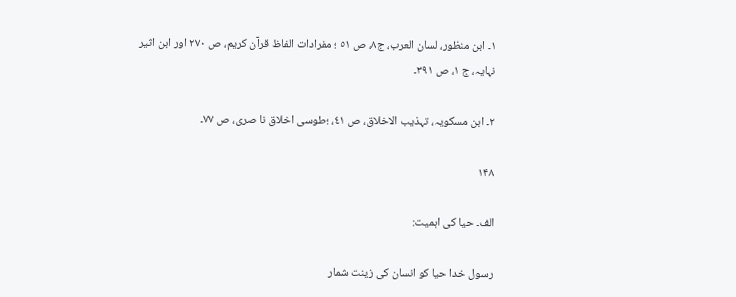١۔ ابن منظور، لسان العرب، ج٨، ص ٥١ ؛ مفرادات الفاظ قرآن کریم، ص ٢٧٠ اور ابن اثیر نہایہ، ج ١، ص ٣٩١۔

٢۔ ابن مسکویہ، تہذیب الاخلاق، ص ٤١، ؛طوسی اخلاق نا صری، ص ٧٧۔

۱۴۸

الف۔ حیا کی اہمیت:

رسول خدا حیا کو انسان کی زینت شمار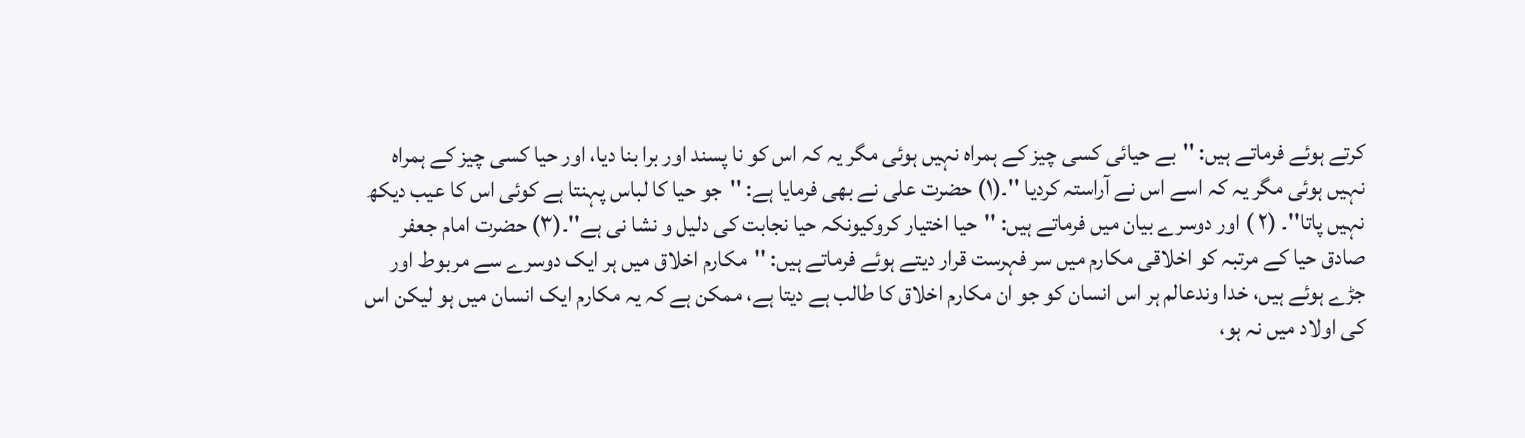کرتے ہوئے فرماتے ہیں: ''بے حیائی کسی چیز کے ہمراہ نہیں ہوئی مگر یہ کہ اس کو نا پسند اور برا بنا دیا، اور حیا کسی چیز کے ہمراہ نہیں ہوئی مگر یہ کہ اسے اس نے آراستہ کردیا ''۔(١) حضرت علی نے بھی فرمایا ہے: ''جو حیا کا لباس پہنتا ہے کوئی اس کا عیب دیکھ نہیں پاتا''۔ (٢ ) اور دوسرے بیان میں فرماتے ہیں: ''حیا اختیار کروکیونکہ حیا نجابت کی دلیل و نشا نی ہے''۔(٣) حضرت امام جعفر صادق حیا کے مرتبہ کو اخلاقی مکارم میں سر فہرست قرار دیتے ہوئے فرماتے ہیں: ''مکارم اخلاق میں ہر ایک دوسرے سے مربوط اور جڑے ہوئے ہیں، خدا وندعالم ہر اس انسان کو جو ان مکارم اخلاق کا طالب ہے دیتا ہے، ممکن ہے کہ یہ مکارم ایک انسان میں ہو لیکن اس کی اولاد میں نہ ہو،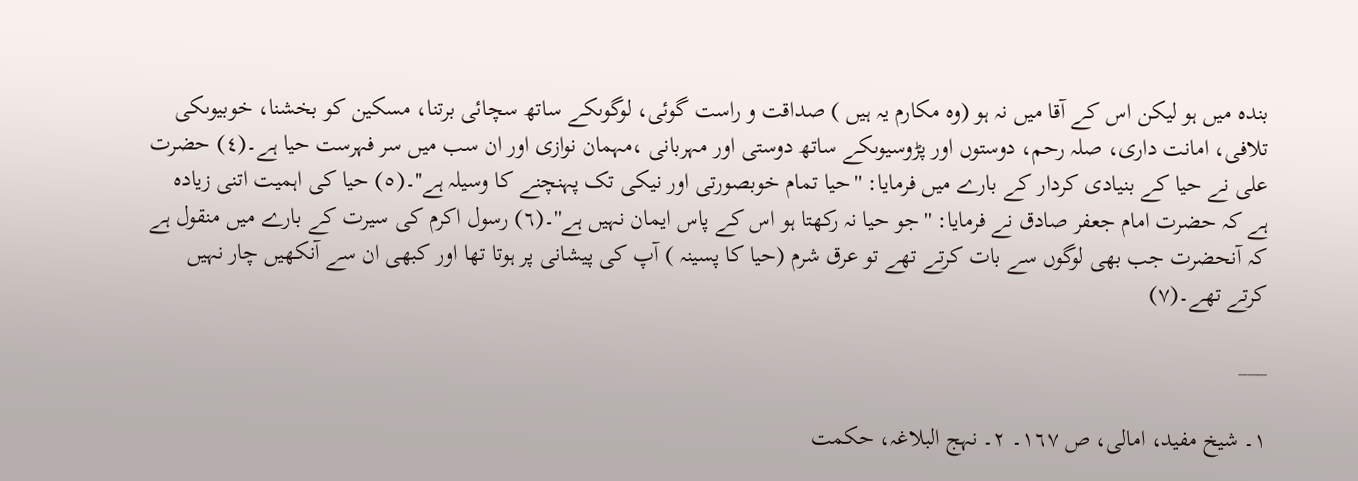بندہ میں ہو لیکن اس کے آقا میں نہ ہو (وہ مکارم یہ ہیں ) صداقت و راست گوئی، لوگوںکے ساتھ سچائی برتنا، مسکین کو بخشنا، خوبیوںکی تلافی، امانت داری، صلہ رحم، دوستوں اور پڑوسیوںکے ساتھ دوستی اور مہربانی ،مہمان نوازی اور ان سب میں سر فہرست حیا ہے۔(٤) حضرت علی نے حیا کے بنیادی کردار کے بارے میں فرمایا: ''حیا تمام خوبصورتی اور نیکی تک پہنچنے کا وسیلہ ہے''۔(٥) حیا کی اہمیت اتنی زیادہ ہے کہ حضرت امام جعفر صادق نے فرمایا: ''جو حیا نہ رکھتا ہو اس کے پاس ایمان نہیں ہے''۔(٦) رسول اکرم کی سیرت کے بارے میں منقول ہے کہ آنحضرت جب بھی لوگوں سے بات کرتے تھے تو عرق شرم (حیا کا پسینہ ) آپ کی پیشانی پر ہوتا تھا اور کبھی ان سے آنکھیں چار نہیں کرتے تھے۔(٧)

___

١۔ شیخ مفید، امالی، ص ١٦٧۔ ٢۔ نہج البلاغہ، حکمت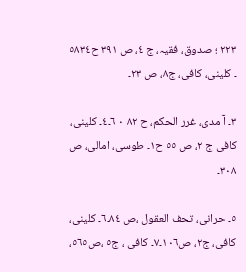٢٢٣ ؛ صدوق، فقیہ، ج ٤، ص ٣٩١ ح٥٨٣٤ ۔ کلینی، کافی، ج٨، ص ٢٣۔

٣۔ آ مدی، غرر الحکم، ح ٨٢ ٠ ٦۔٤۔ کلینی، کافی ج ٢، ص ٥٥ ح١۔ طوسی، امالی، ص ٣٠٨۔

٥۔ حرانی، تحف العقول ،ص ٨٤۔٦۔ کلینی، کافی، ج٢، ص١٠٦۔٧۔ کافی ، ج٥ ،ص٥٦٥،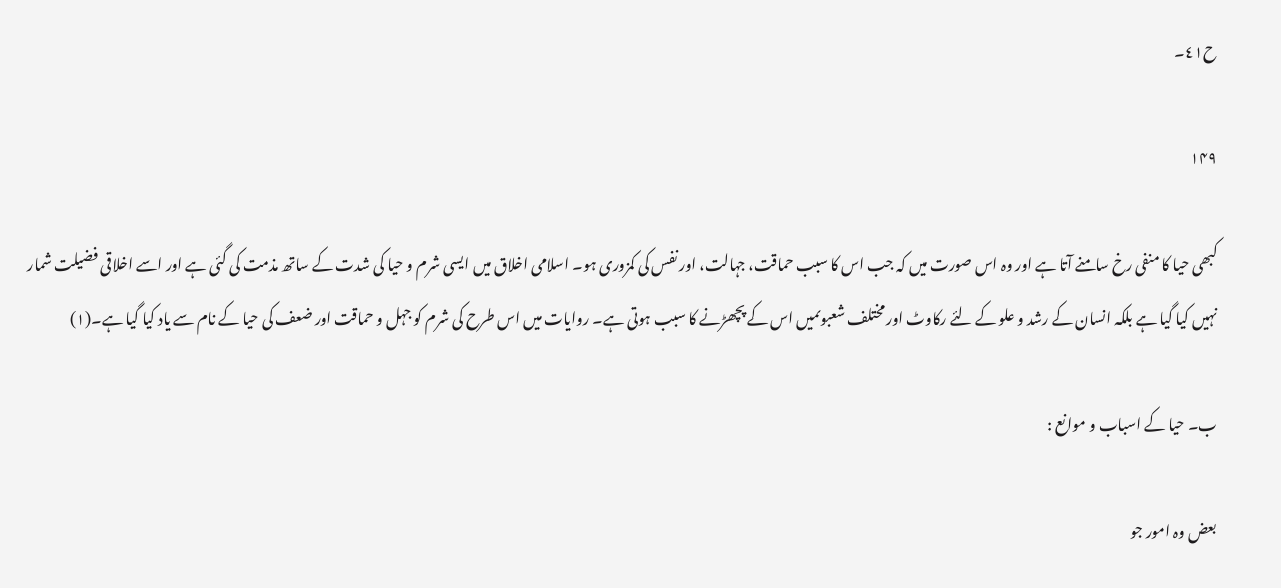ح٤١۔

۱۴۹

کبھی حیا کا منفی رخ سامنے آتا ہے اور وہ اس صورت میں کہ جب اس کا سبب حماقت، جہالت، اور نفس کی کمزوری ہو۔ اسلامی اخلاق میں ایسی شرم و حیا کی شدت کے ساتھ مذمت کی گئی ہے اور اسے اخلاقی فضیلت شمار نہیں کیا گیا ہے بلکہ انسان کے رشد و علو کے لئے رکاوٹ اور مختلف شعبوںمیں اس کے پچھڑنے کا سبب ہوتی ہے۔ روایات میں اس طرح کی شرم کو جہل و حماقت اور ضعف کی حیا کے نام سے یاد کیا گیا ہے۔(١)

ب۔ حیا کے اسباب و موانع :

بعض وہ امور جو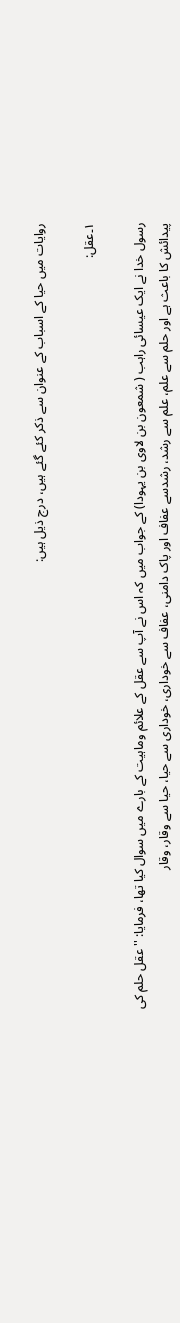روایات میں حیا کے اسباب کے عنوان سے ذکر کئے گئے ہیں، درج ذیل ہیں:

١۔عقل:

رسول خدا نے ایک عیسائی راہب ( شمعون بن لاوی بن یہودا) کے جواب میں کہ اس نے آپ سے عقل کے علائم وماہیت کے بارے میں سوال کیا تھا، فرمایا: ''عقل حلم کی پیدائش کا باعث ہے اور حلم سے علم، علم سے رشد، رشدسے عفاف اور پاک دامنی، عفاف سے خوداری، خوداری سے حیا، حیا سے وقار، وقار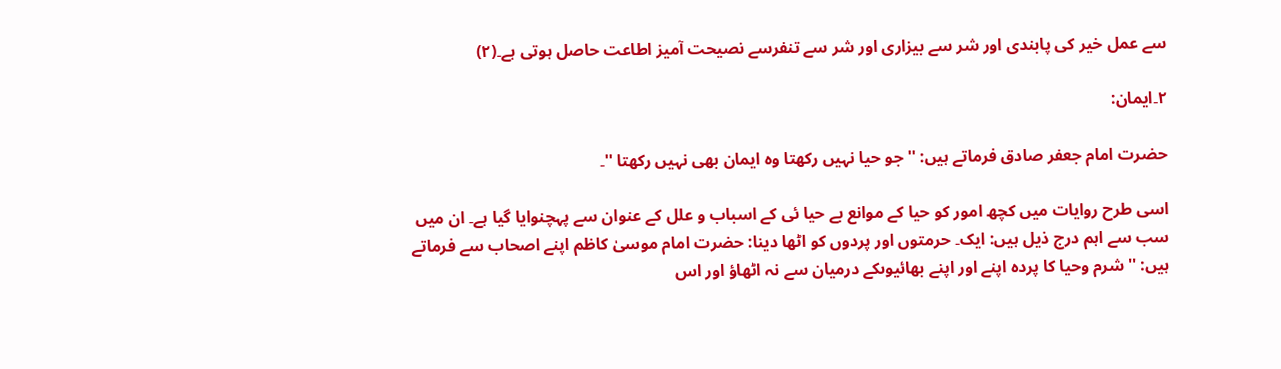سے عمل خیر کی پابندی اور شر سے بیزاری اور شر سے تنفرسے نصیحت آمیز اطاعت حاصل ہوتی ہے۔(٢)

٢۔ایمان:

حضرت امام جعفر صادق فرماتے ہیں: '' جو حیا نہیں رکھتا وہ ایمان بھی نہیں رکھتا ''۔

اسی طرح روایات میں کچھ امور کو حیا کے موانع بے حیا ئی کے اسباب و علل کے عنوان سے پہچنوایا گیا ہے۔ ان میں سب سے اہم درج ذیل ہیں: ایک۔ حرمتوں اور پردوں کو اٹھا دینا: حضرت امام موسیٰ کاظم اپنے اصحاب سے فرماتے ہیں: '' شرم وحیا کا پردہ اپنے اور اپنے بھائیوںکے درمیان سے نہ اٹھاؤ اور اس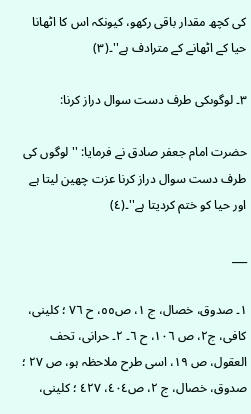کی کچھ مقدار باقی رکھو، کیونکہ اس کا اٹھانا حیا کے اٹھانے کے مترادف ہے''۔(٣)

۳۔ لوگوںکی طرف دست سوال دراز کرنا:

حضرت امام جعفر صادق نے فرمایا: '' لوگوں کی طرف دست سوال دراز کرنا عزت چھین لیتا ہے اور حیا کو ختم کردیتا ہے''۔(٤)

___

١۔ صدوق، خصال، ج ١، ص٥٥، ح ٧٦ ؛ کلینی، کافی، ج٢، ص ١٠٦، ح ٦۔ ٢۔ حرانی، تحف العقول، ص ١٩، اسی طرح ملاحظہ ہو، ص ٢٧ ؛ صدوق، خصال، ج ٢، ص٤٠٤، ٤٢٧ ؛ کلینی،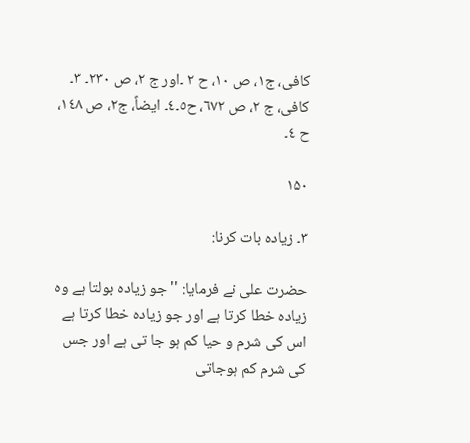کافی، ج١، ص ١٠، ح ٢ ۔اور ج ٢، ص ٢٣٠۔ ٣۔ کافی، ج ٢، ص ٦٧٢، ح٥۔٤۔ ایضاً، ج٢، ص ١٤٨، ح ٤۔

۱۵۰

٣۔ زیادہ بات کرنا:

حضرت علی نے فرمایا: ''جو زیادہ بولتا ہے وہ زیادہ خطا کرتا ہے اور جو زیادہ خطا کرتا ہے اس کی شرم و حیا کم ہو جا تی ہے اور جس کی شرم کم ہوجاتی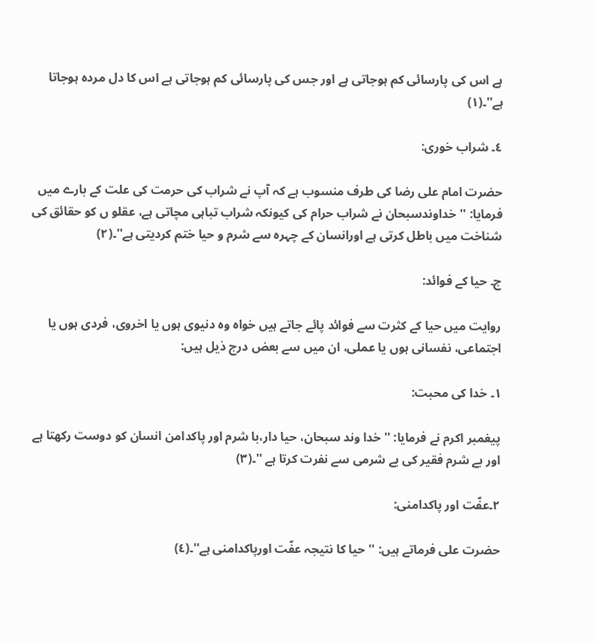ہے اس کی پارسائی کم ہوجاتی ہے اور جس کی پارسائی کم ہوجاتی ہے اس کا دل مردہ ہوجاتا ہے''۔(١)

٤۔ شراب خوری:

حضرت امام علی رضا کی طرف منسوب ہے کہ آپ نے شراب کی حرمت کی علت کے بارے میں فرمایا: ''خداوندسبحان نے شراب حرام کی کیونکہ شراب تباہی مچاتی ہے، عقلو ں کو حقائق کی شناخت میں باطل کرتی ہے اورانسان کے چہرہ سے شرم و حیا ختم کردیتی ہے''۔(٢)

ج۔ حیا کے فوائد:

روایت میں حیا کے کثرت سے فوائد پائے جاتے ہیں خواہ وہ دنیوی ہوں یا اخروی، فردی ہوں یا اجتماعی، نفسانی ہوں یا عملی، ان میں سے بعض درج ذیل ہیں:

١۔ خدا کی محبت:

پیغمبر اکرم نے فرمایا: '' خدا وند سبحان، حیا دار،با شرم اور پاکدامن انسان کو دوست رکھتا ہے اور بے شرم فقیر کی بے شرمی سے نفرت کرتا ہے ''۔(٣)

٢۔عفّت اور پاکدامنی:

حضرت علی فرماتے ہیں: ''حیا کا نتیجہ عفّت اورپاکدامنی ہے''۔(٤)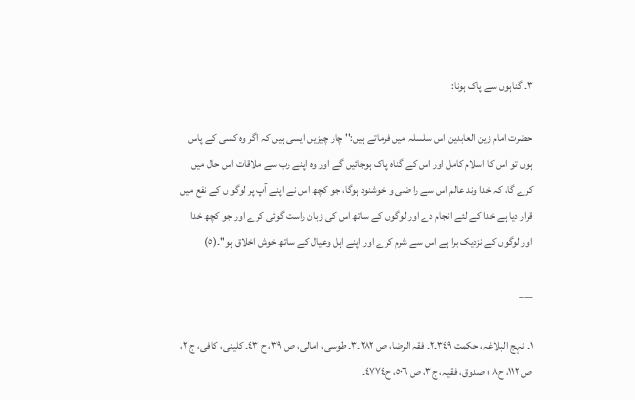٣۔ گناہوں سے پاک ہونا:

حضرت امام زین العابدین اس سلسلہ میں فرماتے ہیں:'' چار چیزیں ایسی ہیں کہ اگر وہ کسی کے پاس ہوں تو اس کا اسلام کامل اور اس کے گناہ پاک ہوجائیں گے اور وہ اپنے رب سے ملاقات اس حال میں کرے گا، کہ خدا وند عالم اس سے را ضی و خوشنود ہوگا، جو کچھ اس نے اپنے آپ پر لوگو ں کے نفع میں قرار دیا ہے خدا کے لئے انجام دے اور لوگوں کے ساتھ اس کی زبان راست گوئی کرے اور جو کچھ خدا اور لوگوں کے نزدیک برا ہے اس سے شرم کرے اور اپنے اہل وعیال کے ساتھ خوش اخلاق ہو''۔(٥)

___

١۔ نہج البلاغہ، حکمت ٣٤٩۔٢۔ فقہ الرضا، ص ٢٨٢۔٣۔ طوسی، امالی، ص ٣٩، ح ٤٣۔ کلینی، کافی، ج ٢، ص ١١٢، ح٨ ؛ صدوق، فقیہ، ج٣، ص ٥٠٦، ح٤٧٧٤۔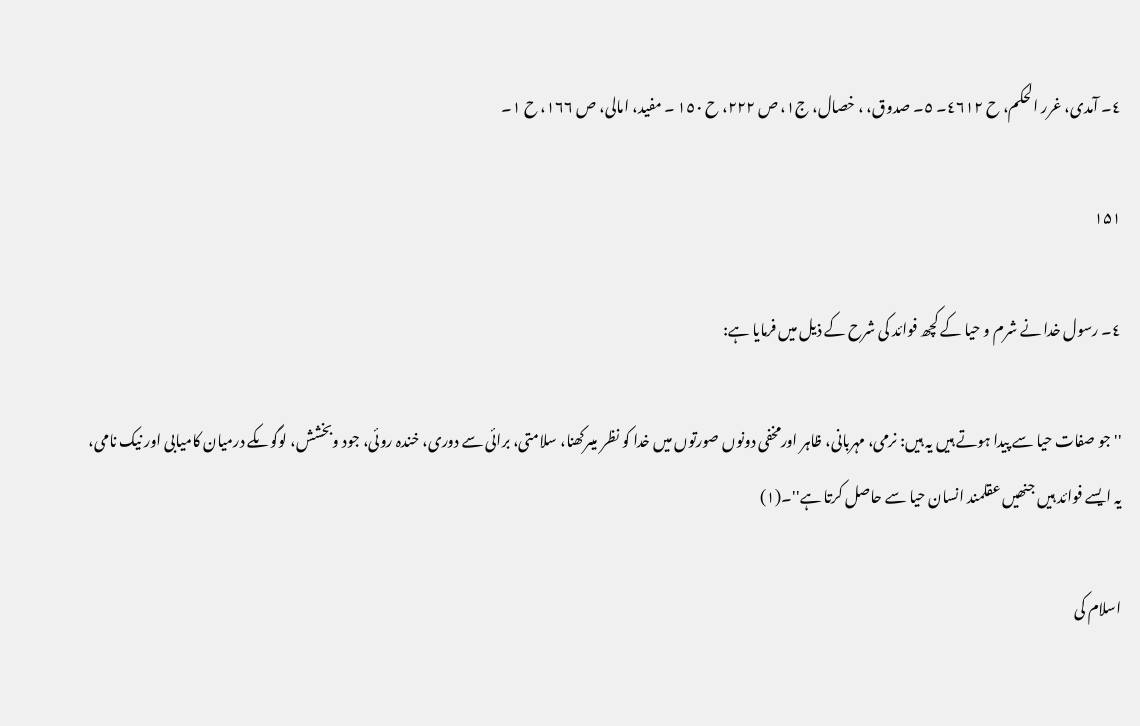٤۔ آمدی، غرر الحکم، ح ٤٦١٢۔ ٥۔ صدوق، ، خصال، ج١، ص ٢٢٢، ح ١٥٠ ۔ مفید، امالی، ص ١٦٦، ح ١۔

۱۵۱

٤۔ رسول خدا نے شرم و حیا کے کچھ فوائد کی شرح کے ذیل میں فرمایا ہے:

''جو صفات حیا سے پیدا ہوتے ہیں یہ ہیں: نرمی، مہربانی، ظاہر اورمخفی دونوں صورتوں میں خدا کو نظر میںرکھنا، سلامتی، برائی سے دوری، خندہ روئی، جود وبخشش، لوگوںکے درمیان کامیابی اور نیک نامی، یہ ایسے فوائد ہیں جنھیں عقلمند انسان حیا سے حاصل کرتا ہے''۔(١)

اسلام کی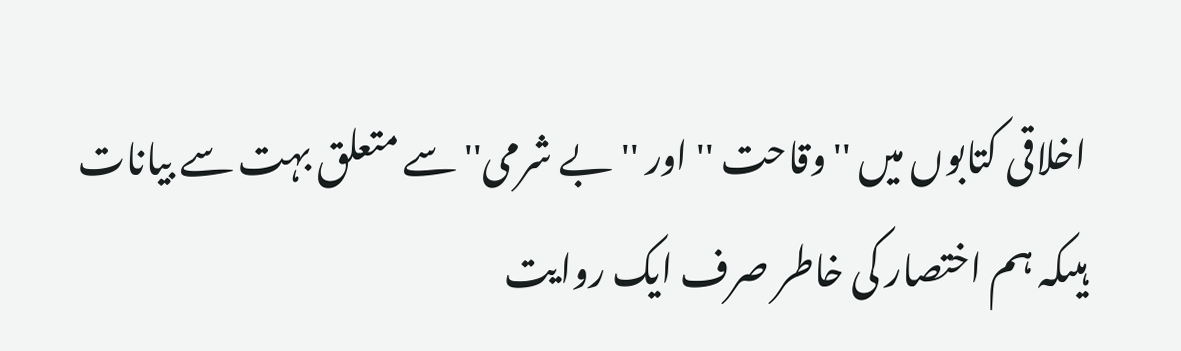اخلاقی کتابوں میں ''وقاحت '' اور ''بے شرمی'' سے متعلق بہت سے بیانات ہیںکہ ہم اختصار کی خاطر صرف ایک روایت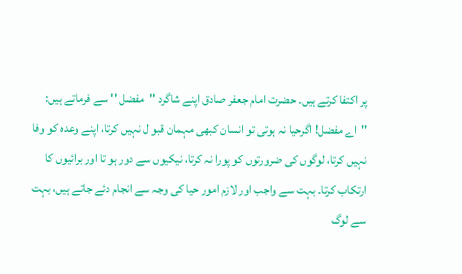پر اکتفا کرتے ہیں۔ حضرت امام جعفر صادق اپنے شاگرد ''مفضل '' سے فرماتے ہیں: ''اے مفضل! اگرحیا نہ ہوتی تو انسان کبھی مہمان قبو ل نہیں کرتا، اپنے وعدہ کو وفا نہیں کرتا، لوگوں کی ضرورتوں کو پورا نہ کرتا، نیکیوں سے دور ہو تا اور برائیوں کا ارتکاب کرتا۔ بہت سے واجب اور لازم امور حیا کی وجہ سے انجام دئے جاتے ہیں، بہت سے لوگ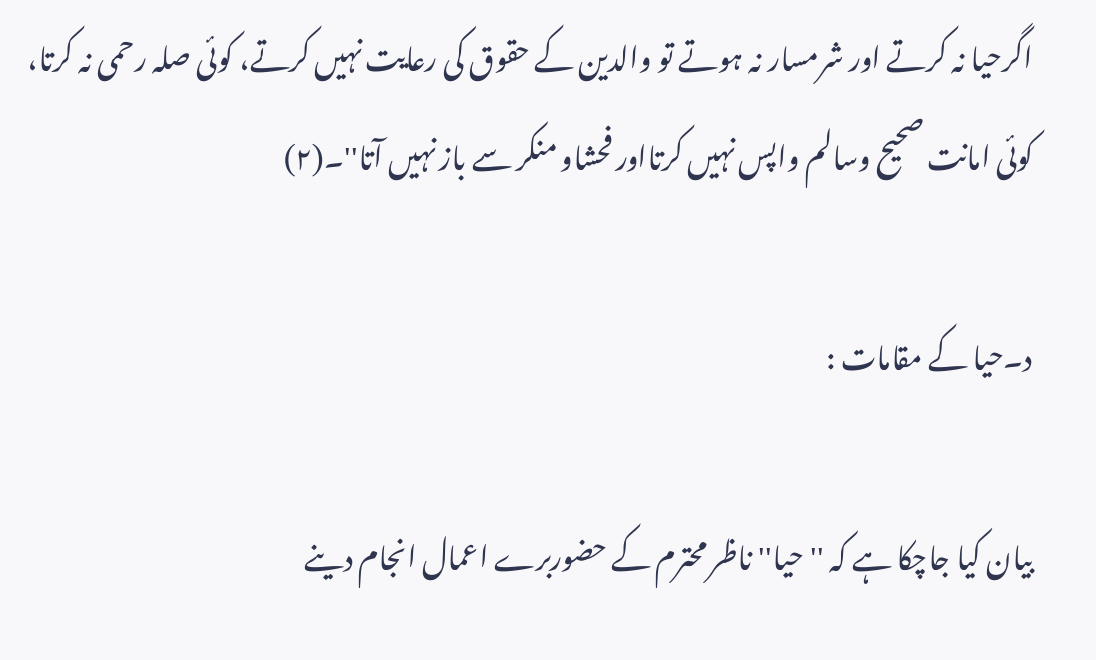اگرحیا نہ کرتے اور شرمسار نہ ہوتے تو والدین کے حقوق کی رعایت نہیں کرتے، کوئی صلہ رحمی نہ کرتا، کوئی امانت صحیح وسالم واپس نہیں کرتااور فحشاو منکر سے باز نہیں آتا''۔(٢)

د۔حیا کے مقامات :

بیان کیا جاچکا ہے کہ ''حیا'' ناظر محترم کے حضوربرے اعمال انجام دینے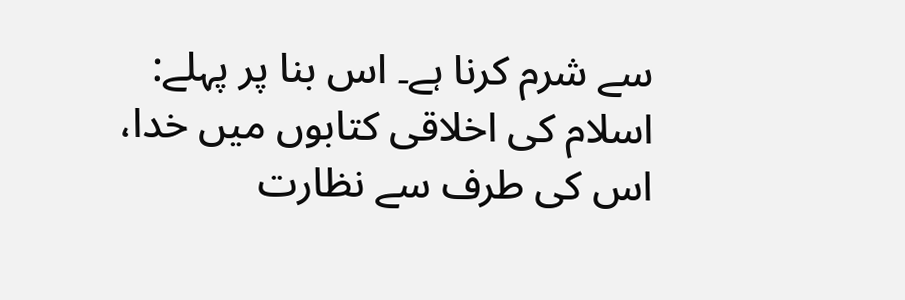سے شرم کرنا ہے۔ اس بنا پر پہلے: اسلام کی اخلاقی کتابوں میں خدا، اس کی طرف سے نظارت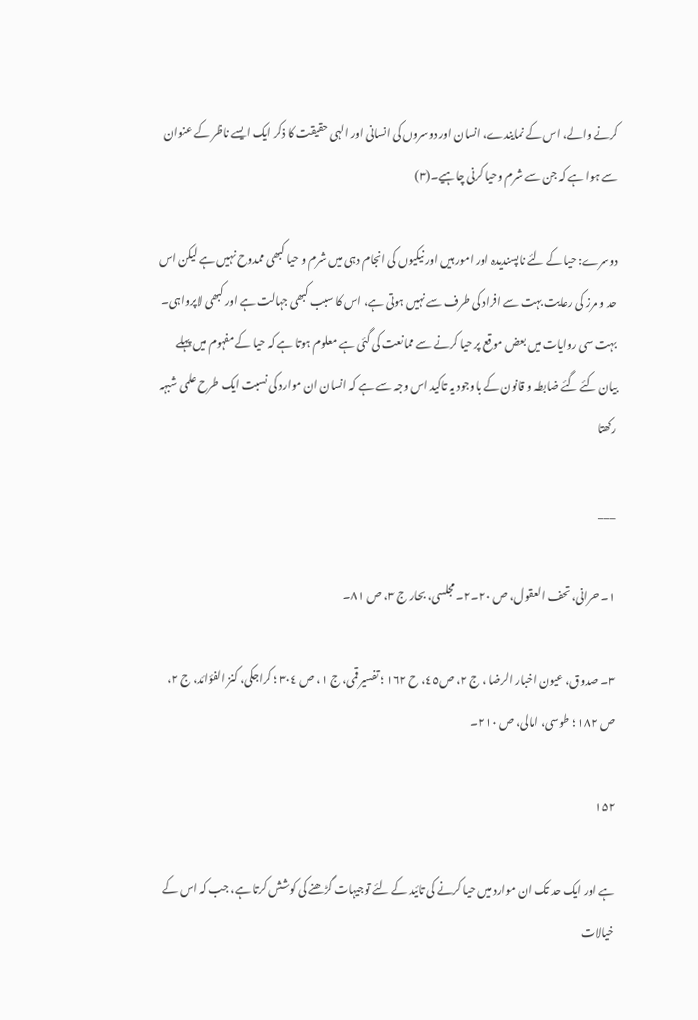کرنے والے، اس کے نمایندے، انسان اور دوسروں کی انسانی اور الہی حقیقت کا ذکر ایک ایسے ناظر کے عنوان سے ہوا ہے کہ جن سے شرم وحیا کرنی چاہیے۔(٣)

دوسرے: حیا کے لئے ناپسندیدہ اور امور ہیں اور نیکیوں کی انجام دہی میں شرم و حیا کبھی ممدوح نہیں ہے لیکن اس حد و مرز کی رعایت بہت سے افراد کی طرف سے نہیں ہوتی ہے، اس کا سبب کبھی جہالت ہے اور کبھی لاپرواہی۔ بہت سی روایات میں بعض موقع پر حیا کرنے سے ممانعت کی گئی ہے معلوم ہوتا ہے کہ حیا کے مفہوم میں پہلے بیان کئے گئے ضابطہ و قانون کے باوجود یہ تاکید اس وجہ سے ہے کہ انسان ان موارد کی نسبت ایک طرح علمی شبہہ رکھتا

___

١۔ حرانی، تحف العقول، ص ٢٠۔٢۔ مجلسی، بحار ج ٣، ص ٨١۔

٣۔ صدوق، عیون اخبار الرضا ، ج ٢، ص٤٥، ح ١٦٢ ؛ تفسیر قمی، ج ١، ص ٣٠٤ ؛ کراجکی، کنز الفؤائد، ج ٢، ص ١٨٢ ؛ طوسی، امالی، ص ٢١٠۔

۱۵۲

ہے اور ایک حد تک ان موارد میں حیا کرنے کی تائید کے لئے توجیہات گڑھنے کی کوشش کرتا ہے، جب کہ اس کے خیالات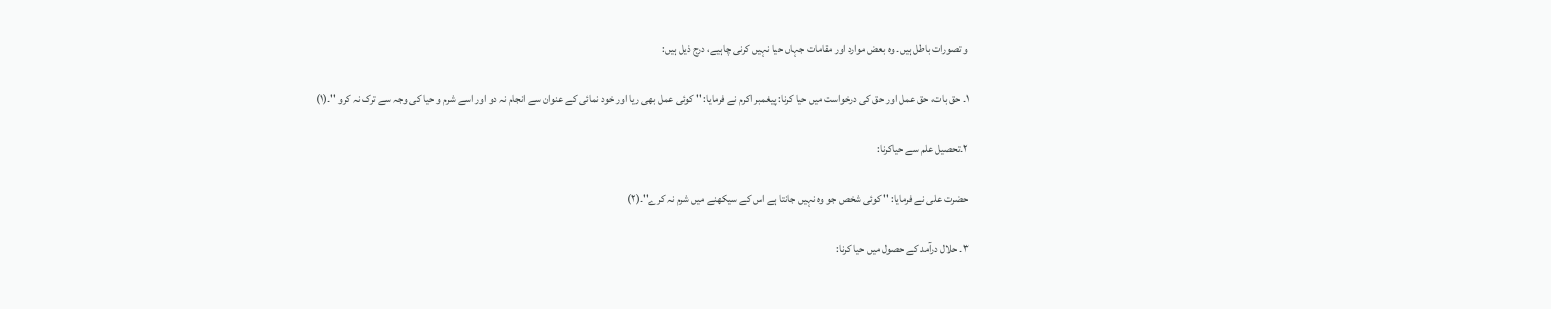و تصورات باطل ہیں۔ وہ بعض موارد اور مقامات جہاں حیا نہیں کرنی چاہیے، درج ذیل ہیں:

١۔ حق بات، حق عمل اور حق کی درخواست میں حیا کرنا: پیغمبر اکرم نے فرمایا: '' کوئی عمل بھی ریا اور خود نمائی کے عنوان سے انجام نہ دو اور اسے شرم و حیا کی وجہ سے ترک نہ کرو ''۔(١)

٢۔تحصیل علم سے حیاکرنا:

حضرت علی نے فرمایا: '' کوئی شخص جو وہ نہیں جانتا ہے اس کے سیکھنے میں شرم نہ کرے''۔(٢)

٣۔ حلال درآمد کے حصول میں حیا کرنا: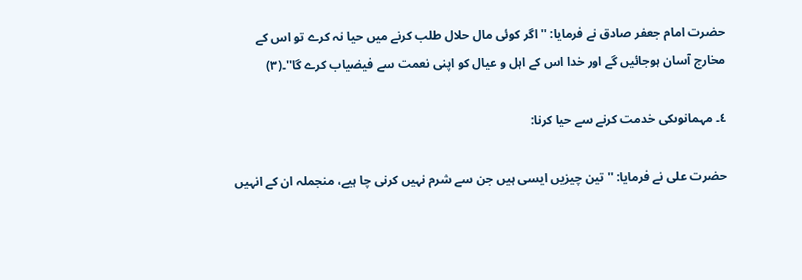حضرت امام جعفر صادق نے فرمایا: ''اگر کوئی مال حلال طلب کرنے میں حیا نہ کرے تو اس کے مخارج آسان ہوجائیں گے اور خدا اس کے اہل و عیال کو اپنی نعمت سے فیضیاب کرے گا''۔(٣)

٤۔ مہمانوںکی خدمت کرنے سے حیا کرنا:

حضرت علی نے فرمایا: '' تین چیزیں ایسی ہیں جن سے شرم نہیں کرنی چا ہیے، منجملہ ان کے انہیں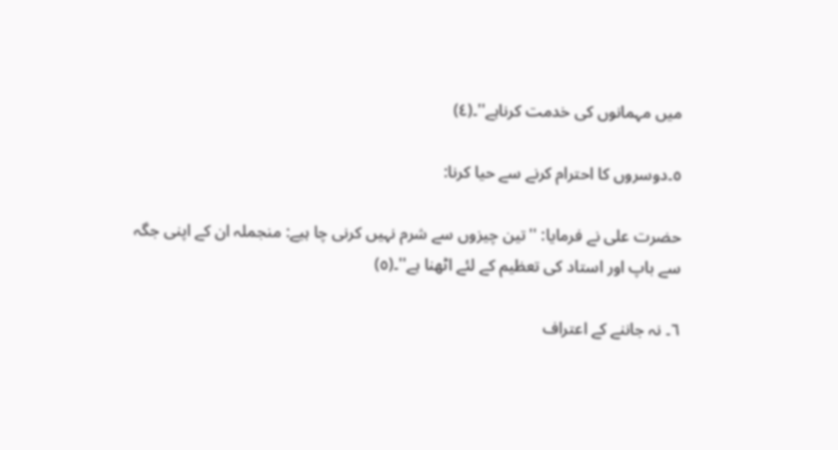میں مہمانوں کی خدمت کرناہے''۔(٤)

٥۔دوسروں کا احترام کرنے سے حیا کرنا:

حضرت علی نے فرمایا: ''تین چیزوں سے شرم نہیں کرنی چا ہیے: منجملہ ان کے اپنی جگہ سے باپ اور استاد کی تعظیم کے لئے اٹھنا ہے''۔(٥)

٦۔ نہ جاننے کے اعتراف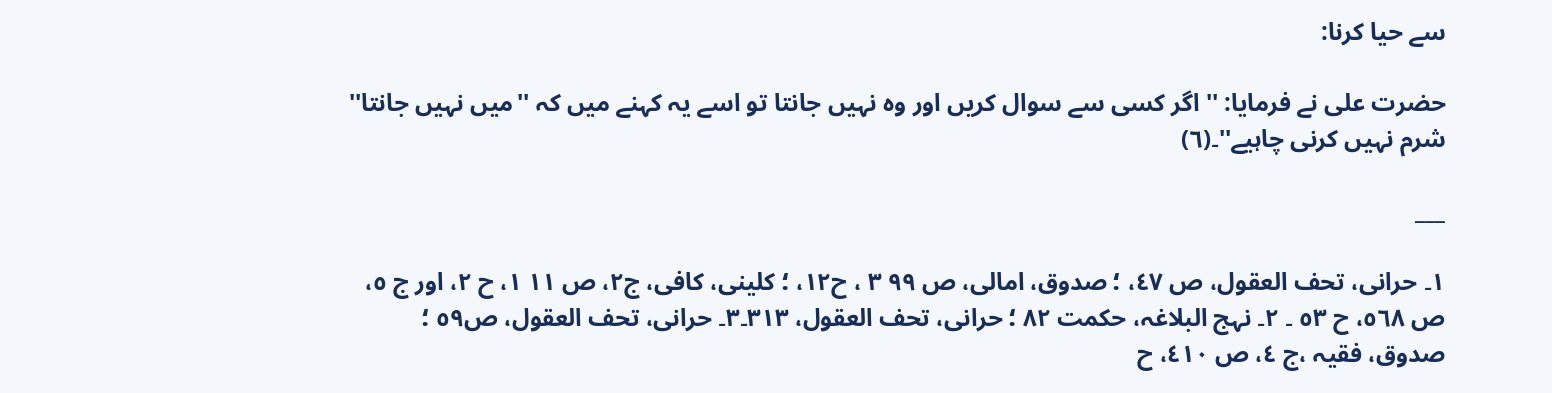سے حیا کرنا:

حضرت علی نے فرمایا: '' اگر کسی سے سوال کریں اور وہ نہیں جانتا تو اسے یہ کہنے میں کہ ''میں نہیں جانتا'' شرم نہیں کرنی چاہیے''۔(٦)

___

١۔ حرانی، تحف العقول، ص ٤٧، ؛ صدوق، امالی، ص ٩٩ ٣ ، ح١٢، ؛ کلینی، کافی، ج٢، ص ١١ ١، ح ٢، اور ج ٥، ص ٥٦٨، ح ٥٣ ۔ ٢۔ نہج البلاغہ، حکمت ٨٢ ؛ حرانی، تحف العقول، ٣١٣۔٣۔ حرانی، تحف العقول، ص٥٩ ؛ صدوق، فقیہ ،ج ٤، ص ٤١٠، ح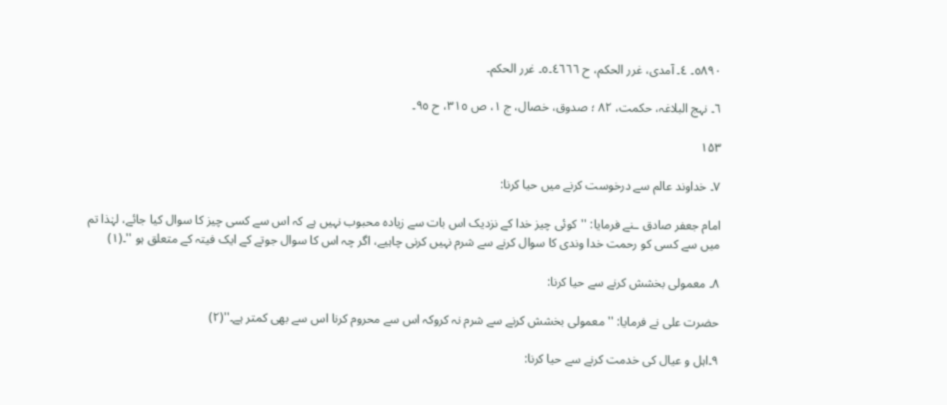٥٨٩٠۔ ٤۔ آمدی، غرر الحکم، ح ٤٦٦٦۔٥۔ غرر الحکم۔

٦۔ نہج البلاغہ، حکمت، ٨٢ ؛ صدوق، خصال، ج ١، ص ٣١٥، ح ٩٥۔

۱۵۳

٧۔ خداوند عالم سے درخوست کرنے میں حیا کرنا:

امام جعفر صادق ـنے فرمایا: ''کوئی چیز خدا کے نزدیک اس بات سے زیادہ محبوب نہیں ہے کہ اس سے کسی چیز کا سوال کیا جائے، لہٰذا تم میں سے کسی کو رحمت خدا وندی کا سوال کرنے سے شرم نہیں کرنی چاہیے، اگر چہ اس کا سوال جوتے کے ایک فیتہ کے متعلق ہو ''۔(١)

٨۔ معمولی بخشش کرنے سے حیا کرنا:

حضرت علی نے فرمایا: ''معمولی بخشش کرنے سے شرم نہ کروکہ اس سے محروم کرنا اس سے بھی کمتر ہے۔''(٢)

٩۔اہل و عیال کی خدمت کرنے سے حیا کرنا: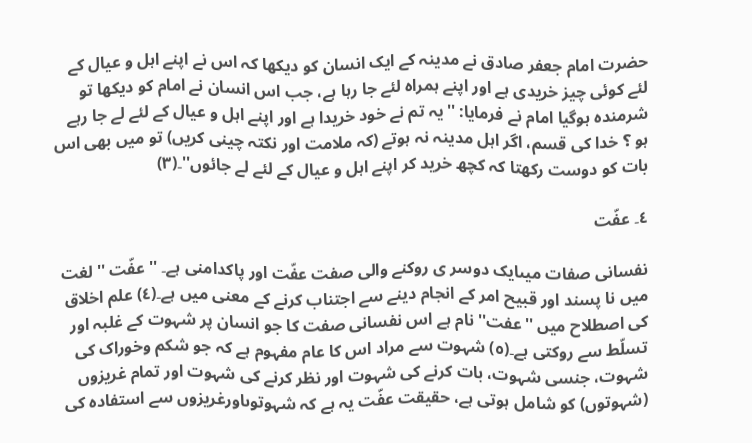حضرت امام جعفر صادق نے مدینہ کے ایک انسان کو دیکھا کہ اس نے اپنے اہل و عیال کے لئے کوئی چیز خریدی ہے اور اپنے ہمراہ لئے جا رہا ہے، جب اس انسان نے امام کو دیکھا تو شرمندہ ہوگیا امام نے فرمایا: ''یہ تم نے خود خریدا ہے اور اپنے اہل و عیال کے لئے لے جا رہے ہو ؟ خدا کی قسم، اگر اہل مدینہ نہ ہوتے (کہ ملامت اور نکتہ چینی کریں) تو میں بھی اس بات کو دوست رکھتا کہ کچھ خرید کر اپنے اہل و عیال کے لئے لے جائوں''۔(٣)

٤۔ عفّت

نفسانی صفات میںایک دوسر ی روکنے والی صفت عفّت اور پاکدامنی ہے۔ '' عفّت '' لغت میں نا پسند اور قبیح امر کے انجام دینے سے اجتناب کرنے کے معنی میں ہے۔(٤) علم اخلاق کی اصطلاح میں ''عفت'' نام ہے اس نفسانی صفت کا جو انسان پر شہوت کے غلبہ اور تسلّط سے روکتی ہے۔(٥) شہوت سے مراد اس کا عام مفہوم ہے کہ جو شکم وخوراک کی شہوت، جنسی شہوت، بات کرنے کی شہوت اور نظر کرنے کی شہوت اور تمام غریزوں (شہوتوں) کو شامل ہوتی ہے، حقیقت عفّت یہ ہے کہ شہوتوںاورغریزوں سے استفادہ کی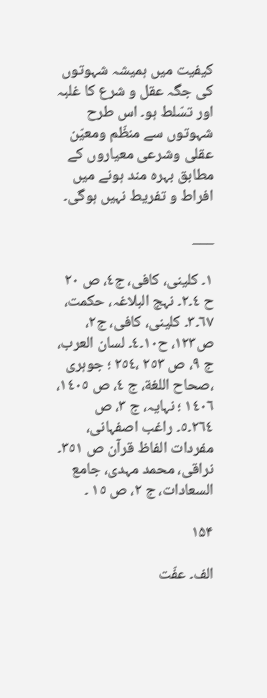کیفیت میں ہمیشہ شہوتوں کی جگہ عقل و شرع کا غلبہ اور تسّلط ہو۔ اس طرح شہوتوں سے منظّم ومعیّن عقلی وشرعی معیاروں کے مطابق بہرہ مند ہونے میں افراط و تفریط نہیں ہوگی۔

___

١۔ کلینی، کافی، ج٤، ص ٢٠ ح ٤۔٢۔ نہج البلاغہ، حکمت، ٦٧۔٣۔ کلینی، کافی، ج٢، ص١٢٣، ح١٠۔٤۔ لسان العرب، ج ٩، ص ٢٥٣ ،٢٥٤ ؛ جوہری ،صحاح اللغة، ج ٤، ص ١٤٠٥، ١٤٠٦ ؛ نہایہ، ج ٣، ص ٢٦٤۔٥۔ راغب اصفہانی، مفردات الفاظ قرآن ص ٣٥١۔ نراقی، محمد مہدی، جامع السعادات، ج ٢، ص ١٥ ۔

۱۵۴

الف۔ عفّت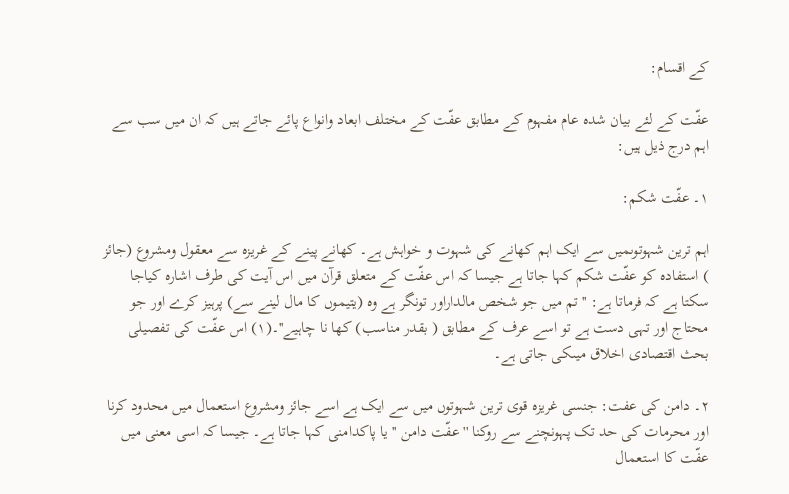کے اقسام:

عفّت کے لئے بیان شدہ عام مفہوم کے مطابق عفّت کے مختلف ابعاد وانواع پائے جاتے ہیں کہ ان میں سب سے اہم درج ذیل ہیں:

١۔ عفّت شکم:

اہم ترین شہوتوںمیں سے ایک اہم کھانے کی شہوت و خواہش ہے۔ کھانے پینے کے غریزہ سے معقول ومشروع (جائز ) استفادہ کو عفّت شکم کہا جاتا ہے جیسا کہ اس عفّت کے متعلق قرآن میں اس آیت کی طرف اشارہ کیاجا سکتا ہے کہ فرماتا ہے: ''تم میں جو شخص مالداراور تونگر ہے وہ (یتیموں کا مال لینے سے) پرہیز کرے اور جو محتاج اور تہی دست ہے تو اسے عرف کے مطابق ( بقدر مناسب) کھا نا چاہیے''۔(١) اس عفّت کی تفصیلی بحث اقتصادی اخلاق میںکی جاتی ہے۔

٢۔ دامن کی عفت: جنسی غریزہ قوی ترین شہوتوں میں سے ایک ہے اسے جائز ومشروع استعمال میں محدود کرنا اور محرمات کی حد تک پہونچنے سے روکنا ''عفّت دامن '' یا پاکدامنی کہا جاتا ہے۔ جیسا کہ اسی معنی میں عفّت کا استعمال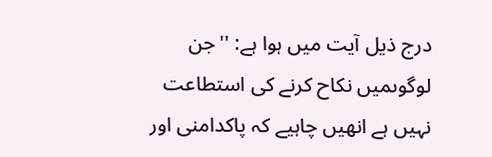درج ذیل آیت میں ہوا ہے: ''جن لوگوںمیں نکاح کرنے کی استطاعت نہیں ہے انھیں چاہیے کہ پاکدامنی اور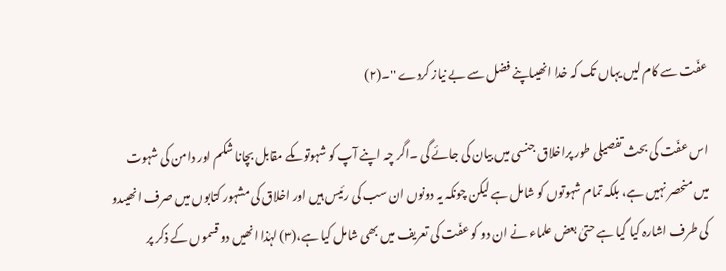عفّت سے کام لیں یہاں تک کہ خدا انھیںاپنے فضل سے بے نیاز کردے ''۔(٢)

اس عفّت کی بحث تفصیلی طور پراخلاق جنسی میں بیان کی جائے گی ۔اگر چہ اپنے آپ کو شہوتوںکے مقابل بچانا شکم اور دامن کی شہوت میں منحصر نہیں ہے، بلکہ تمام شہوتوں کو شامل ہے لیکن چونکہ یہ دونوں ان سب کی رئیس ہیں اور اخلاق کی مشہور کتابوں میں صرف انھیںدو کی طرف اشارہ کیا گیا ہے حتیٰ بعض علماء نے ان دو کو عفّت کی تعریف میں بھی شامل کیا ہے،(٣) لہٰذا انھیں دو قسموں کے ذکر پر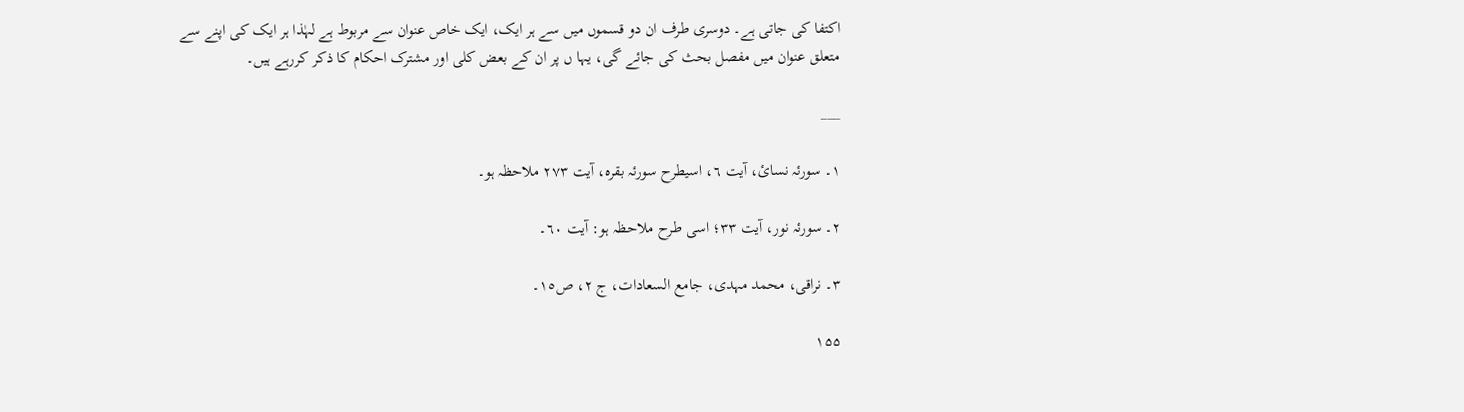اکتفا کی جاتی ہے۔ دوسری طرف ان دو قسموں میں سے ہر ایک، ایک خاص عنوان سے مربوط ہے لہٰذا ہر ایک کی اپنے سے متعلق عنوان میں مفصل بحث کی جائے گی، یہا ں پر ان کے بعض کلی اور مشترک احکام کا ذکر کررہے ہیں۔

___

١۔ سورئہ نسائ، آیت ٦، اسیطرح سورئہ بقرہ، آیت ٢٧٣ ملاحظہ ہو۔

٢۔ سورئہ نور، آیت ٣٣؛ اسی طرح ملاحظہ ہو: آیت ٦٠۔

٣۔ نراقی، محمد مہدی، جامع السعادات، ج ٢، ص١٥۔

۱۵۵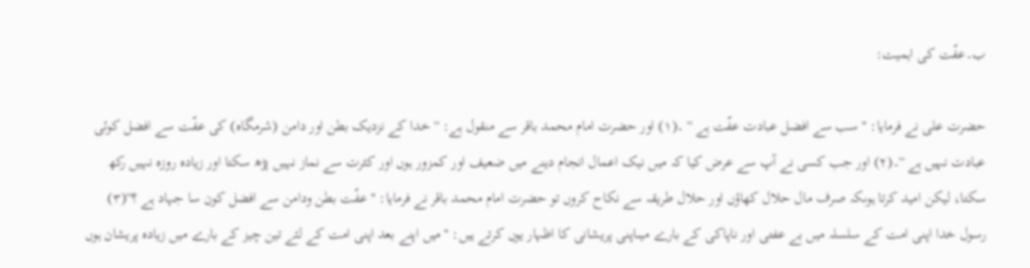ب۔عفّت کی اہمیت:

حضرت علی نے فرمایا: '' سب سے افضل عبادت عفّت ہے '' ۔(١) اور حضرت امام محمد باقر سے منقول ہے: ''خدا کے نزدیک بطن اور دامن (شرمگاہ) کی عفّت سے افضل کوئی عبادت نہیں ہے ''۔(٢) اور جب کسی نے آپ سے عرض کیا کہ میں نیک اعمال انجام دینے میں ضعیف اور کمزور ہوں اور کثرت سے نماز نہیں پڑھ سکتا اور زیادہ روزہ نہیں رکھ سکتا، لیکن امید کرتا ہوںکہ صرف مال حلال کھاؤں اور حلال طریقہ سے نکاح کروں تو حضرت امام محمد باقر نے فرمایا: '' عفّت بطن ودامن سے افضل کون سا جہاد ہے ؟''(٣) رسول خدا اپنی امت کے سلسلہ میں بے عفتی اور ناپاکی کے بارے میںاپنی پریشانی کا اظہار یوں کرتے ہیں: ''میں اپنے بعد اپنی امت کے لئے تین چیز کے بارے میں زیادہ پریشان ہوں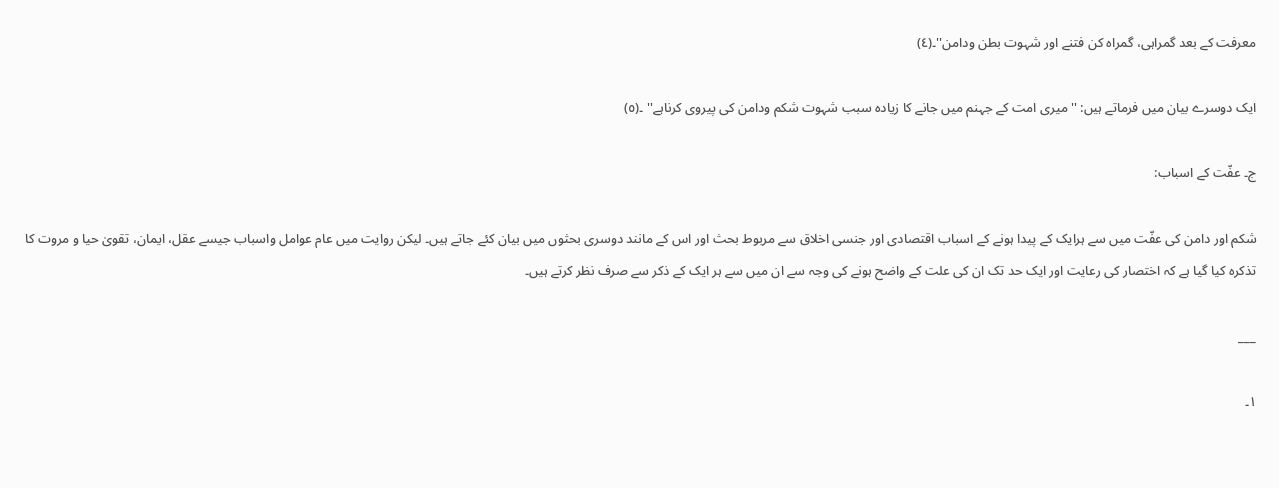معرفت کے بعد گمراہی، گمراہ کن فتنے اور شہوت بطن ودامن''۔(٤)

ایک دوسرے بیان میں فرماتے ہیں: ''میری امت کے جہنم میں جانے کا زیادہ سبب شہوت شکم ودامن کی پیروی کرناہے'' ۔(٥)

ج۔ عفّت کے اسباب:

شکم اور دامن کی عفّت میں سے ہرایک کے پیدا ہونے کے اسباب اقتصادی اور جنسی اخلاق سے مربوط بحث اور اس کے مانند دوسری بحثوں میں بیان کئے جاتے ہیں۔ لیکن روایت میں عام عوامل واسباب جیسے عقل، ایمان، تقویٰ حیا و مروت کا تذکرہ کیا گیا ہے کہ اختصار کی رعایت اور ایک حد تک ان کی علت کے واضح ہونے کی وجہ سے ان میں سے ہر ایک کے ذکر سے صرف نظر کرتے ہیں۔

___

١۔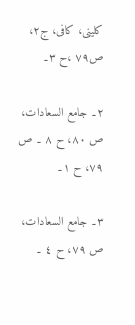کلینی، کافی، ج٢، ص٧٩ ،ح ٣۔

٢۔ جامع السعادات، ص ٨٠، ح ٨ ۔ ص ٧٩، ح ١۔

٣۔ جامع السعادات، ص ٧٩، ح ٤ ۔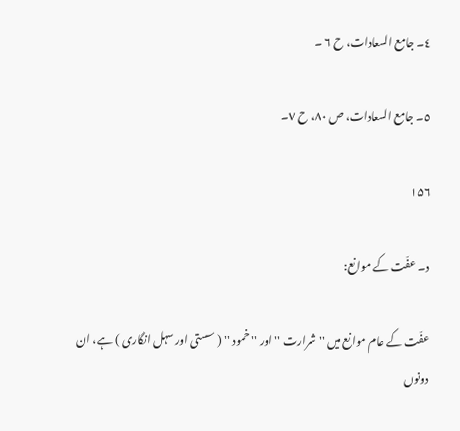٤۔ جامع السعادات، ح ٦ ۔

٥۔ جامع السعادات، ص ٨٠، ح ٧۔

۱۵۶

د۔ عفّت کے موانع:

عفّت کے عام موانع میں ''شرارت '' اور ''خمود '' ( سستی اور سہل انگاری ) ہے، ان دونوں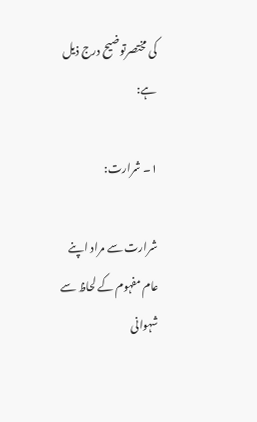کی مختصرتوضیح درج ذیل ہے:

١۔ شرارت:

شرارت سے مراد اپنے عام مفہوم کے لحاظ سے شہوانی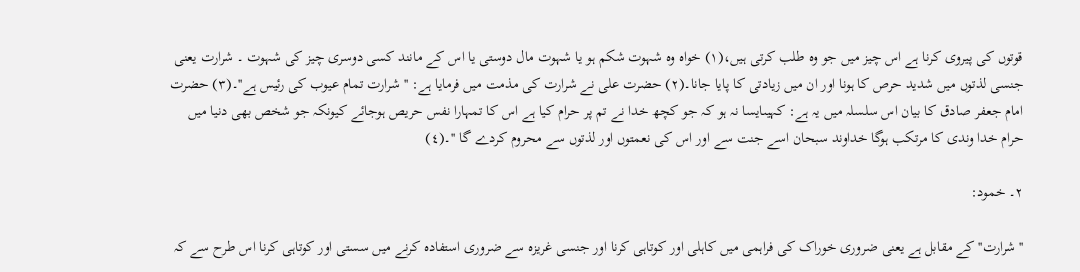قوتوں کی پیروی کرنا ہے اس چیز میں جو وہ طلب کرتی ہیں،(١) خواہ وہ شہوت شکم ہو یا شہوت مال دوستی یا اس کے مانند کسی دوسری چیز کی شہوت ۔ شرارت یعنی جنسی لذتوں میں شدید حرص کا ہونا اور ان میں زیادتی کا پایا جانا۔(٢) حضرت علی نے شرارت کی مذمت میں فرمایا ہے: '' شرارت تمام عیوب کی رئیس ہے''۔(٣) حضرت امام جعفر صادق کا بیان اس سلسلہ میں یہ ہے: کہیںایسا نہ ہو کہ جو کچھ خدا نے تم پر حرام کیا ہے اس کا تمہارا نفس حریص ہوجائے کیونکہ جو شخص بھی دنیا میں حرام خدا وندی کا مرتکب ہوگا خداوند سبحان اسے جنت سے اور اس کی نعمتوں اور لذتوں سے محروم کردے گا ''۔(٤)

٢۔ خمود:

''شرارت'' کے مقابل ہے یعنی ضروری خوراک کی فراہمی میں کاہلی اور کوتاہی کرنا اور جنسی غریزہ سے ضروری استفادہ کرنے میں سستی اور کوتاہی کرنا اس طرح سے کہ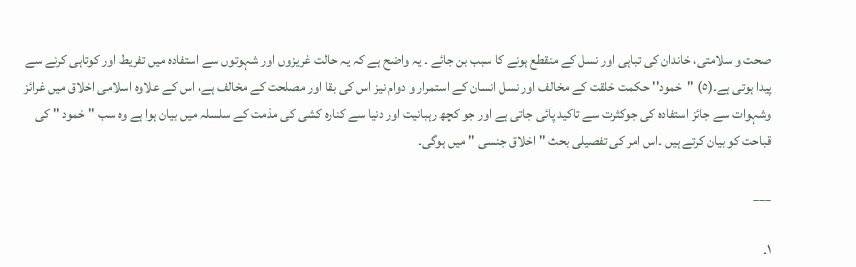صحت و سلامتی، خاندان کی تباہی اور نسل کے منقطع ہونے کا سبب بن جائے ۔ یہ واضح ہے کہ یہ حالت غریزوں اور شہوتوں سے استفادہ میں تفریط اور کوتاہی کرنے سے پیدا ہوتی ہے۔(٥) ''خمود'' حکمت خلقت کے مخالف اور نسل انسان کے استمرار و دوام نیز اس کی بقا اور مصلحت کے مخالف ہے، اس کے علاوہ اسلامی اخلاق میں غرائز وشہوات سے جائز استفادہ کی جوکثرت سے تاکید پائی جاتی ہے اور جو کچھ رہبانیت اور دنیا سے کنارہ کشی کی مذمت کے سلسلہ میں بیان ہوا ہے وہ سب '' خمود '' کی قباحت کو بیان کرتے ہیں ۔اس امر کی تفصیلی بحث '' اخلاق جنسی '' میں ہوگی۔

___

١۔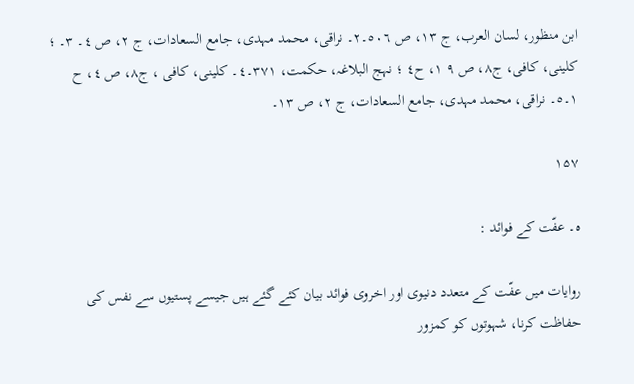ابن منظور، لسان العرب، ج ١٣، ص ٥٠٦۔٢۔ نراقی، محمد مہدی، جامع السعادات، ج ٢، ص ٤۔ ٣۔ ؛ کلینی، کافی، ج٨، ص ٩ ١، ح٤ ؛ نہج البلاغہ، حکمت، ٣٧١۔٤۔ کلینی، کافی ، ج٨، ص ٤، ح ١۔٥۔ نراقی، محمد مہدی، جامع السعادات، ج ٢، ص ١٣۔

۱۵۷

ہ۔ عفّت کے فوائد :

روایات میں عفّت کے متعدد دنیوی اور اخروی فوائد بیان کئے گئے ہیں جیسے پستیوں سے نفس کی حفاظت کرنا، شہوتوں کو کمزور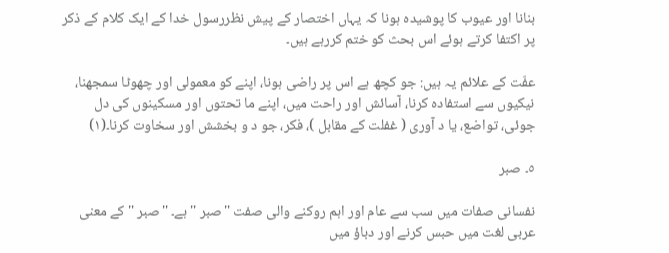بنانا اور عیوب کا پوشیدہ ہونا کہ یہاں اختصار کے پیش نظررسول خدا کے ایک کلام کے ذکر پر اکتفا کرتے ہوئے اس بحث کو ختم کررہے ہیں۔

عفّت کے علائم یہ ہیں: جو کچھ ہے اس پر راضی ہونا، اپنے کو معمولی اور چھوٹا سمجھنا، نیکیوں سے استفادہ کرنا، آسائش اور راحت میں، اپنے ما تحتوں اور مسکینوں کی دل جوئی، تواضع، یا د آوری ( غفلت کے مقابل )، فکر، جو د و بخشش اور سخاوت کرنا۔(١)

٥۔ صبر

نفسانی صفات میں سب سے عام اور اہم روکنے والی صفت ''صبر '' ہے۔ ''صبر '' کے معنی عربی لغت میں حبس کرنے اور دباؤ میں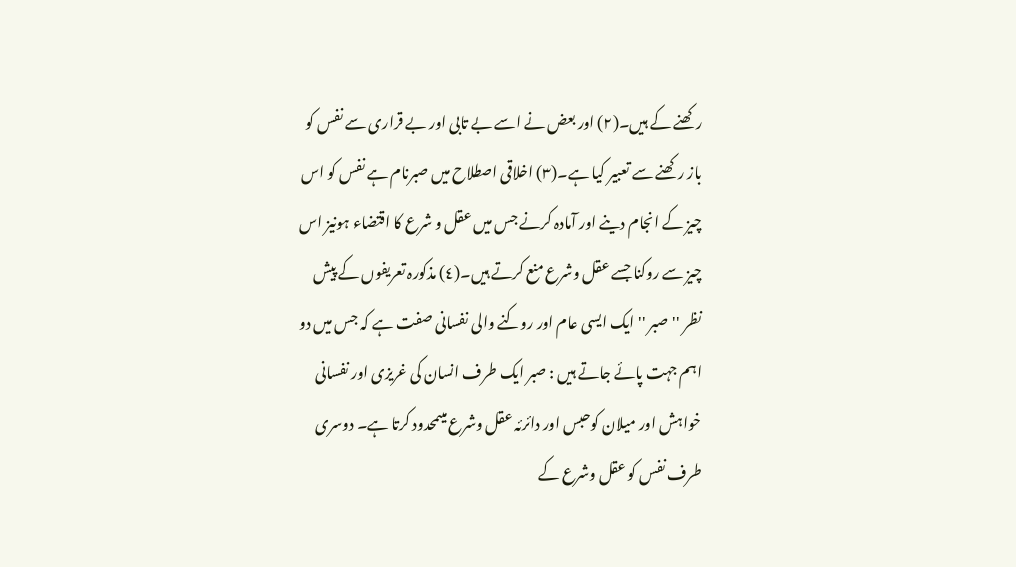رکھنے کے ہیں۔(٢) اور بعض نے اسے بے تابی اور بے قراری سے نفس کو باز رکھنے سے تعبیر کیا ہے۔(٣) اخلاقی اصطلاح میں صبرنام ہے نفس کو اس چیز کے انجام دینے اور آمادہ کرنے جس میں عقل و شرع کا اقتضاء ہونیز اس چیز سے روکنا جسے عقل وشرع منع کرتے ہیں۔(٤) مذکورہ تعریفوں کے پیش نظر ''صبر '' ایک ایسی عام اور روکنے والی نفسانی صفت ہے کہ جس میں دو اہم جہت پائے جاتے ہیں : صبر ایک طرف انسان کی غریزی اور نفسانی خواہش اور میلان کوحبس اور دائرئہ عقل وشرع میںمحدود کرتا ہے۔ دوسری طرف نفس کو عقل وشرع کے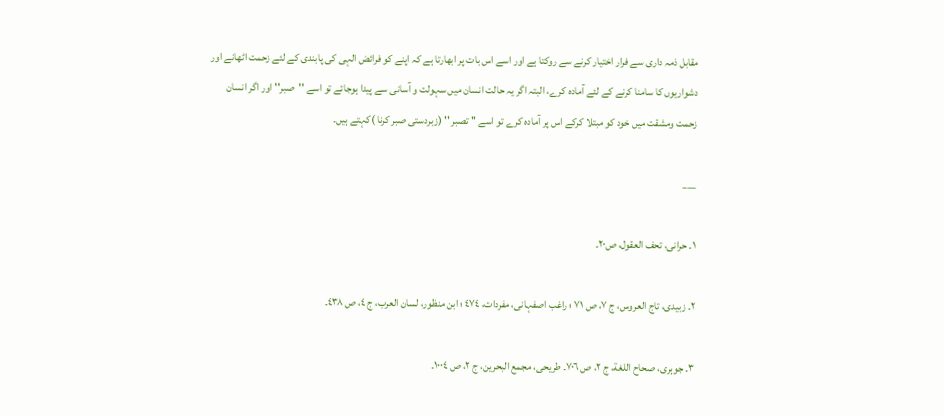مقابل ذمہ داری سے فرار اختیار کرنے سے روکتا ہے اور اسے اس بات پر ابھارتا ہے کہ اپنے کو فرائض الہی کی پابندی کے لئے زحمت اٹھانے اور دشواریوں کا سامنا کرنے کے لئے آمادہ کرے، البتہ اگر یہ حالت انسان میں سہولت و آسانی سے پیدا ہوجائے تو اسے ''صبر'' اور اگر انسان زحمت ومشقت میں خود کو مبتلا کرکے اس پر آمادہ کرے تو اسے '' تصبر '' (زبردستی صبر کرنا )کہتے ہیں۔

___

١۔ حرانی، تحف العقول، ص٢٠۔

٢۔ زبیدی، تاج العروس، ج ٧، ص ٧١ ؛ راغب اصفہانی، مفردات، ٤٧٤ ؛ ابن منظور، لسان العرب، ج ٤، ص ٤٣٨۔

٣۔ جوہری، صحاح اللغة، ج ٢، ص ٧٠٦۔ طریحی، مجمع البحرین، ج ٢، ص ١٠٠٤۔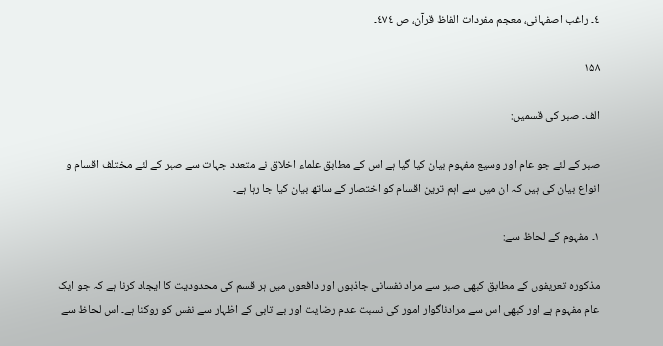٤۔ راغب اصفہانی، معجم مفردات الفاظ قرآن، ص ٤٧٤۔

۱۵۸

الف۔ صبر کی قسمیں:

صبر کے لئے جو عام اور وسیع مفہوم بیان کیا گیا ہے اس کے مطابق علماء اخلاق نے متعدد جہات سے صبر کے لئے مختلف اقسام و انواع بیان کی ہیں کہ ان میں سے اہم ترین اقسام کو اختصار کے ساتھ بیان کیا جا رہا ہے۔

١۔ مفہوم کے لحاظ سے:

مذکورہ تعریفوں کے مطابق کبھی صبر سے مراد نفسانی جاذبوں اور دافعوں میں ہر قسم کی محدودیت کا ایجاد کرنا ہے کہ جو ایک عام مفہوم ہے اور کبھی اس سے مرادناگوار امور کی نسبت عدم رضایت اور بے تابی کے اظہار سے نفس کو روکنا ہے۔ اس لحاظ سے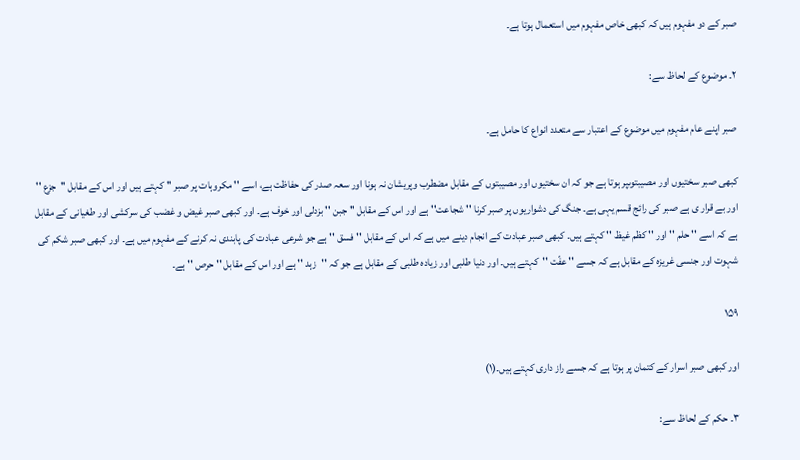صبر کے دو مفہوم ہیں کہ کبھی خاص مفہوم میں استعمال ہوتا ہے۔

٢۔ موضوع کے لحاظ سے:

صبر اپنے عام مفہوم میں موضوع کے اعتبار سے متعدد انواع کا حامل ہے۔

کبھی صبر سختیوں اور مصیبتوںپر ہوتا ہے جو کہ ان سختیوں اور مصیبتوں کے مقابل مضطرب وپریشان نہ ہونا اور سعہ صدر کی حفاظت ہے، اسے '' مکروہات پر صبر '' کہتے ہیں اور اس کے مقابل ''جزع '' اور بے قرار ی ہے صبر کی رائج قسم یہی ہے۔ جنگ کی دشواریوں پر صبر کرنا '' شجاعت'' ہے اور اس کے مقابل '' جبن '' بزدلی اور خوف ہے۔ اور کبھی صبر غیض و غضب کی سرکشی اور طغیانی کے مقابل ہے کہ اسے '' حلم '' اور '' کظم غیظ '' کہتے ہیں۔ کبھی صبر عبادت کے انجام دینے میں ہے کہ اس کے مقابل ''فسق '' ہے جو شرعی عبادت کی پابندی نہ کرنے کے مفہوم میں ہے۔ اور کبھی صبر شکم کی شہوت اور جنسی غریزہ کے مقابل ہے کہ جسے '' عفّت ''کہتے ہیں۔ اور دنیا طلبی اور زیادہ طلبی کے مقابل ہے جو کہ ''زہد '' ہے اور اس کے مقابل '' حرص '' ہے۔

۱۵۹

اور کبھی صبر اسرار کے کتمان پر ہوتا ہے کہ جسے راز داری کہتے ہیں۔(١)

٣۔ حکم کے لحاظ سے: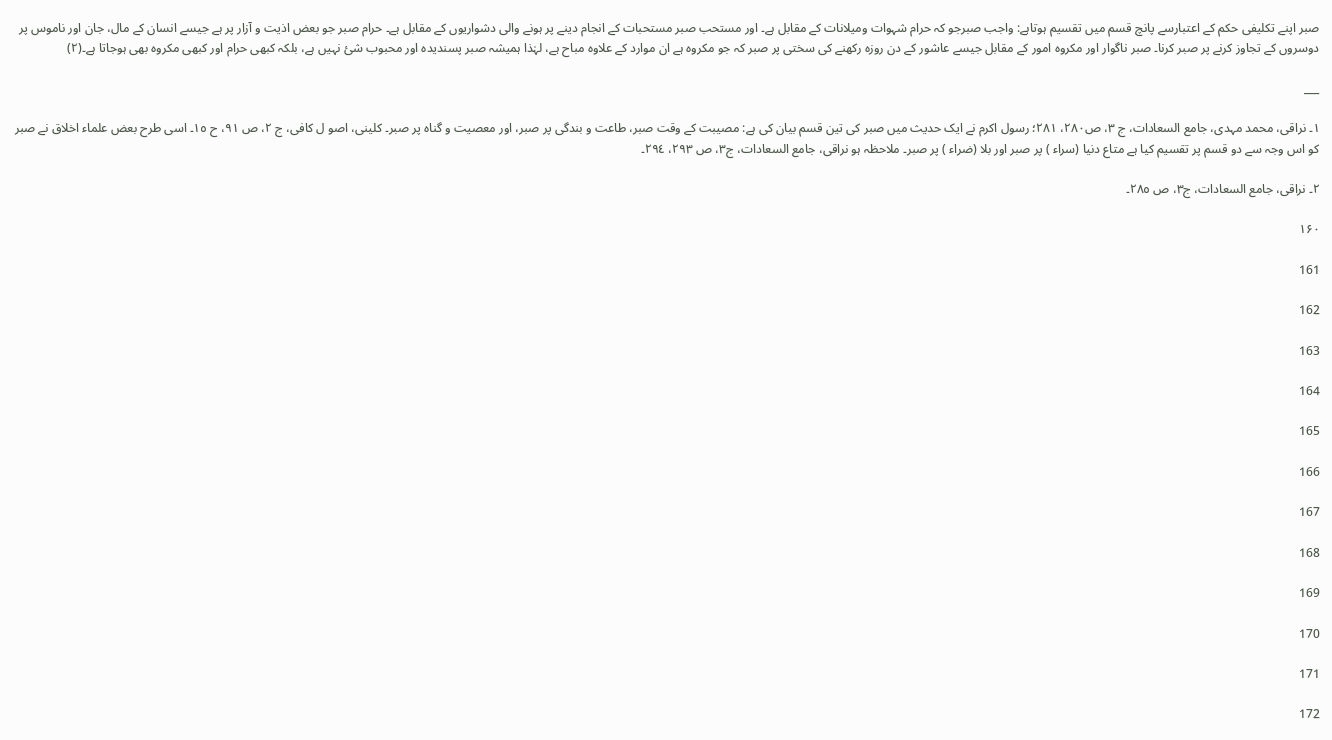صبر اپنے تکلیفی حکم کے اعتبارسے پانچ قسم میں تقسیم ہوتاہے: واجب صبرجو کہ حرام شہوات ومیلانات کے مقابل ہے۔ اور مستحب صبر مستحبات کے انجام دینے پر ہونے والی دشواریوں کے مقابل ہے۔ حرام صبر جو بعض اذیت و آزار پر ہے جیسے انسان کے مال، جان اور ناموس پر دوسروں کے تجاوز کرنے پر صبر کرنا۔ صبر ناگوار اور مکروہ امور کے مقابل جیسے عاشور کے دن روزہ رکھنے کی سختی پر صبر کہ جو مکروہ ہے ان موارد کے علاوہ مباح ہے، لہٰذا ہمیشہ صبر پسندیدہ اور محبوب شیٔ نہیں ہے، بلکہ کبھی حرام اور کبھی مکروہ بھی ہوجاتا ہے۔(٢)

___

١۔ نراقی، محمد مہدی، جامع السعادات، ج ٣، ص٢٨٠، ٢٨١؛ رسول اکرم نے ایک حدیث میں صبر کی تین قسم بیان کی ہے: مصیبت کے وقت صبر، طاعت و بندگی پر صبر، اور معصیت و گناہ پر صبر۔ کلینی، اصو ل کافی، ج ٢، ص ٩١، ح ١٥۔ اسی طرح بعض علماء اخلاق نے صبر کو اس وجہ سے دو قسم پر تقسیم کیا ہے متاع دنیا (سراء ) پر صبر اور بلا (ضراء ) پر صبر۔ ملاحظہ ہو نراقی، جامع السعادات، ج٣، ص ٢٩٣، ٢٩٤۔

٢۔ نراقی، جامع السعادات، ج٣، ص ٢٨٥۔

۱۶۰

161

162

163

164

165

166

167

168

169

170

171

172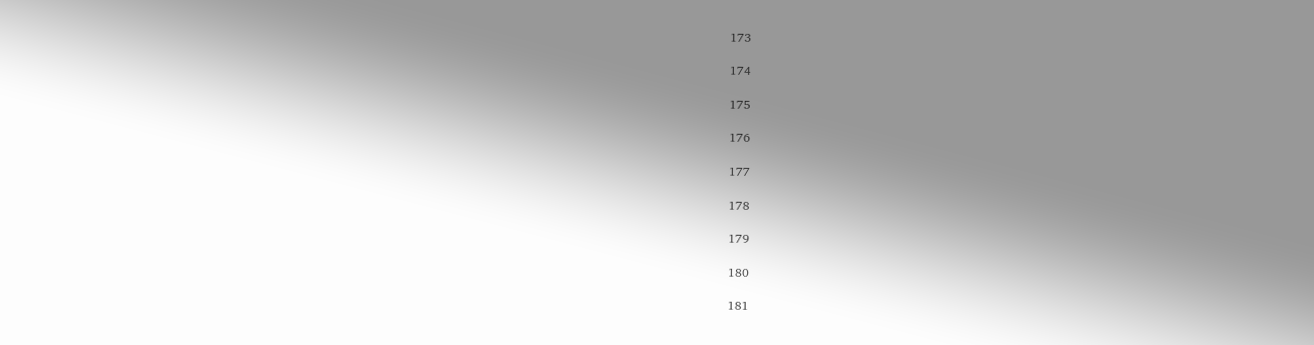173

174

175

176

177

178

179

180

181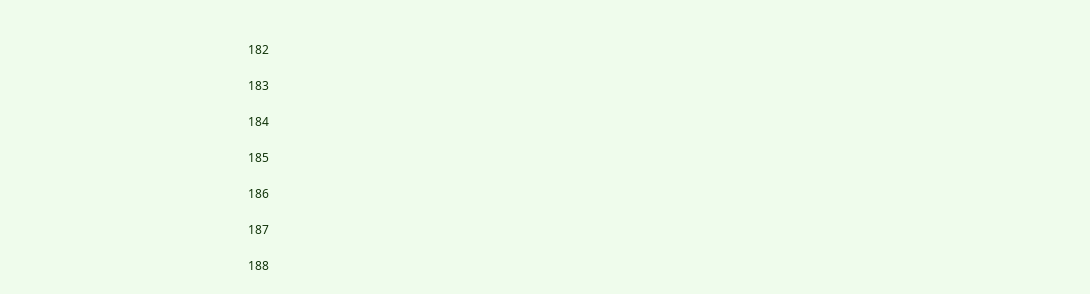182

183

184

185

186

187

188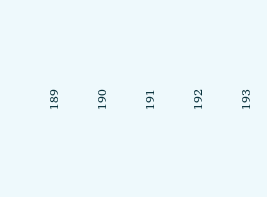189

190

191

192

193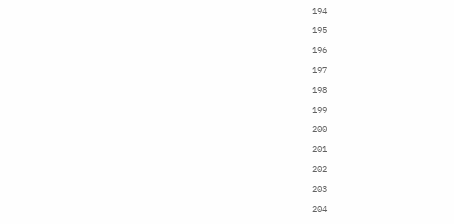194

195

196

197

198

199

200

201

202

203

204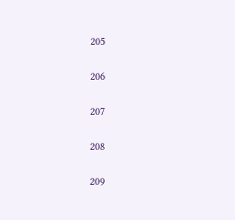205

206

207

208

209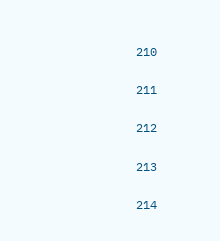210

211

212

213

214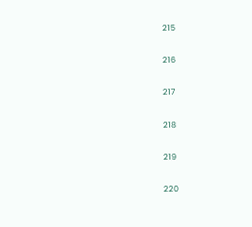215

216

217

218

219

220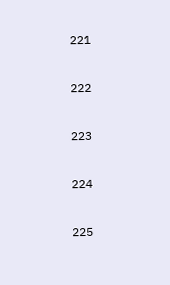221

222

223

224

225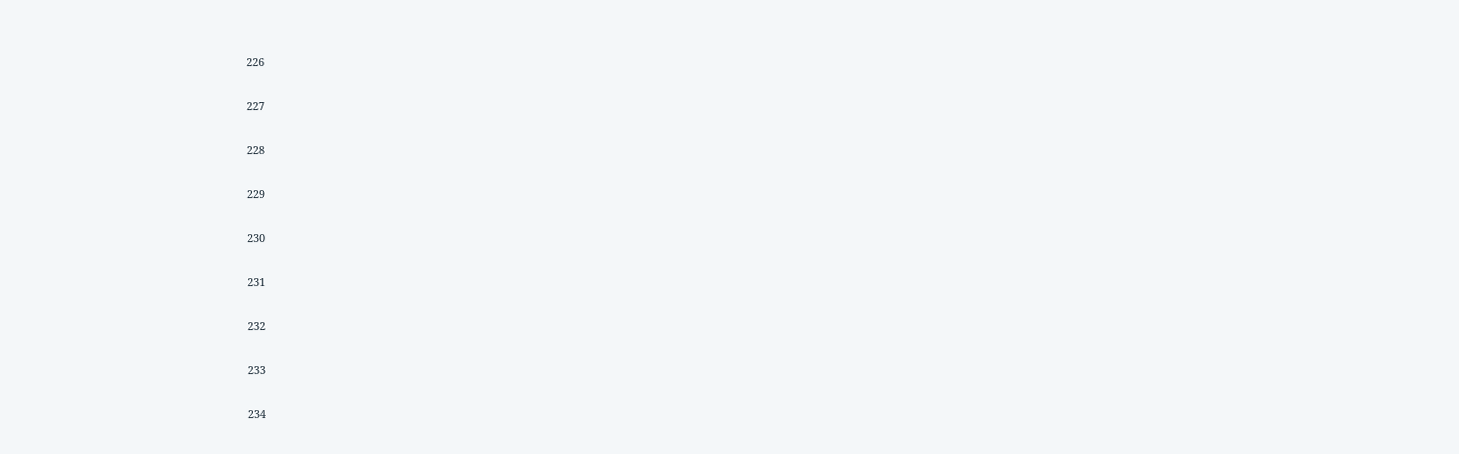226

227

228

229

230

231

232

233

234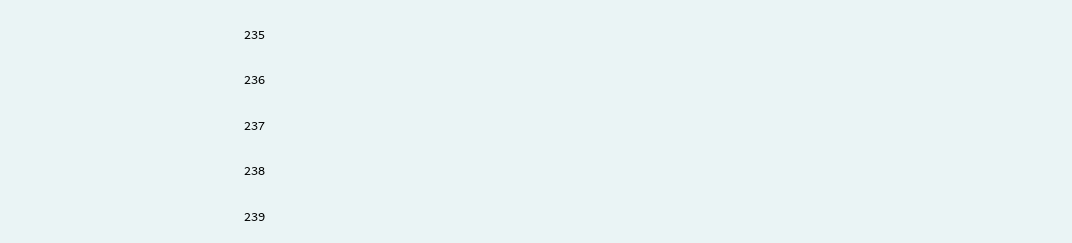235

236

237

238

239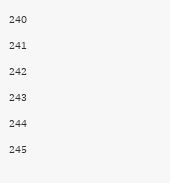240

241

242

243

244

245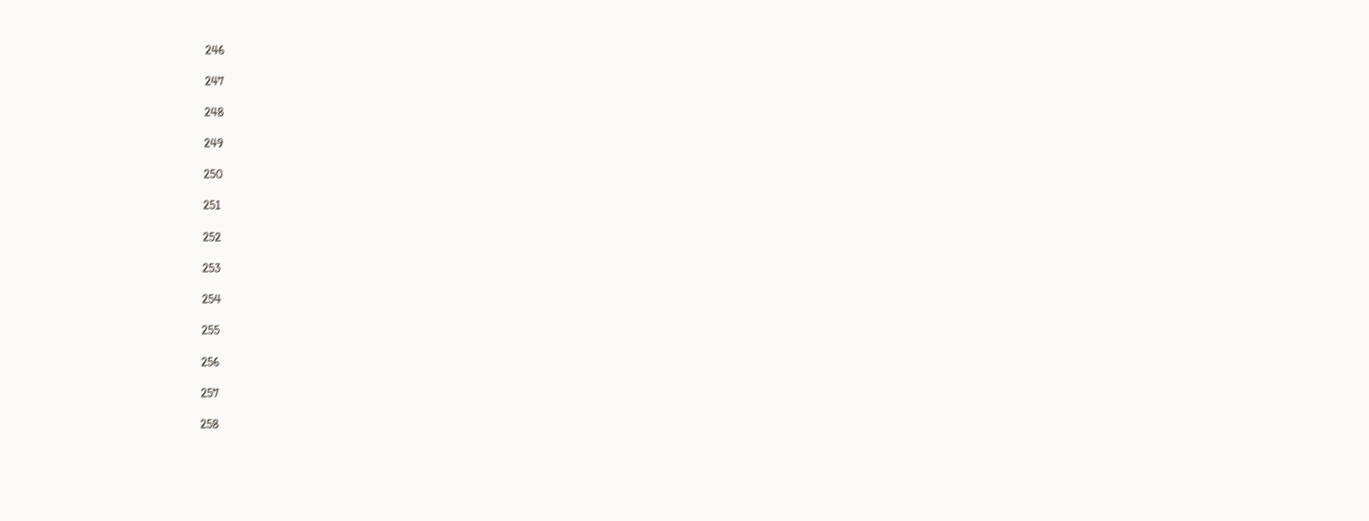246

247

248

249

250

251

252

253

254

255

256

257

258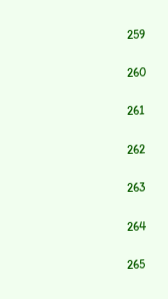259

260

261

262

263

264

265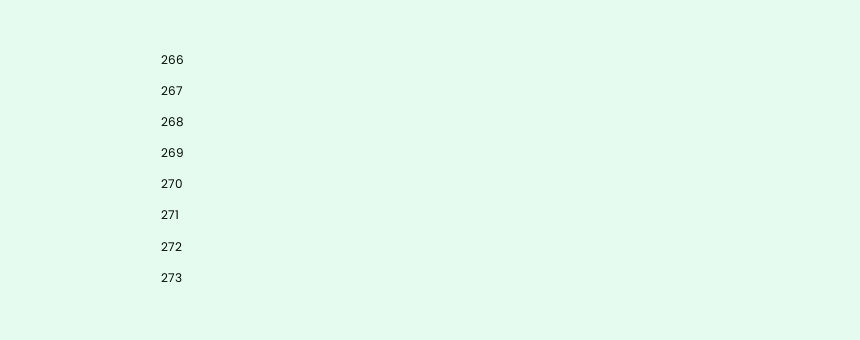266

267

268

269

270

271

272

273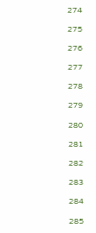274

275

276

277

278

279

280

281

282

283

284

285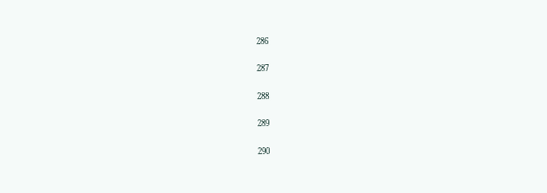286

287

288

289

290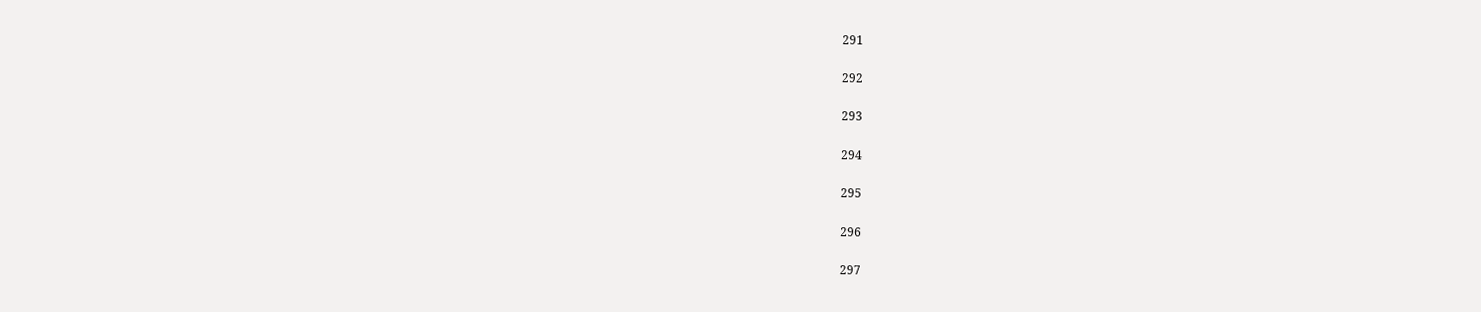291

292

293

294

295

296

297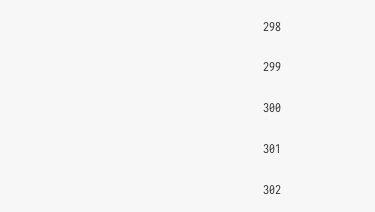298

299

300

301

302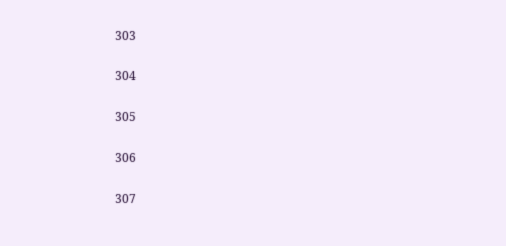303

304

305

306

307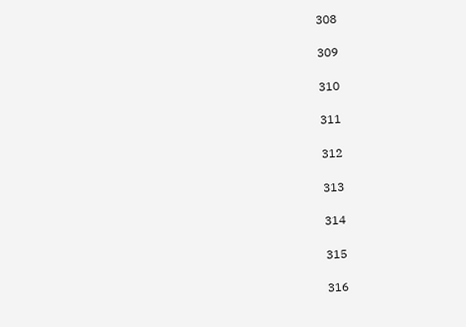308

309

310

311

312

313

314

315

316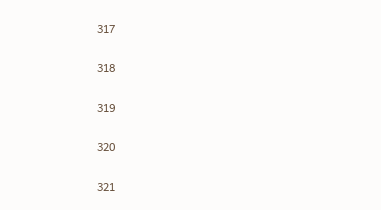317

318

319

320

321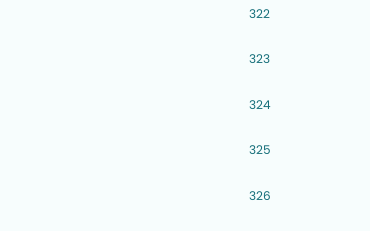322

323

324

325

326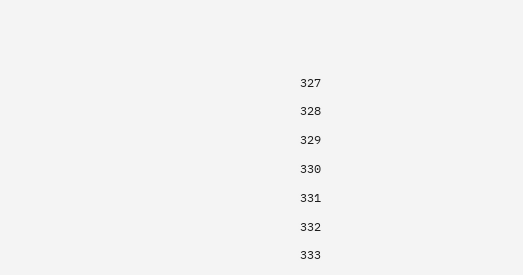327

328

329

330

331

332

333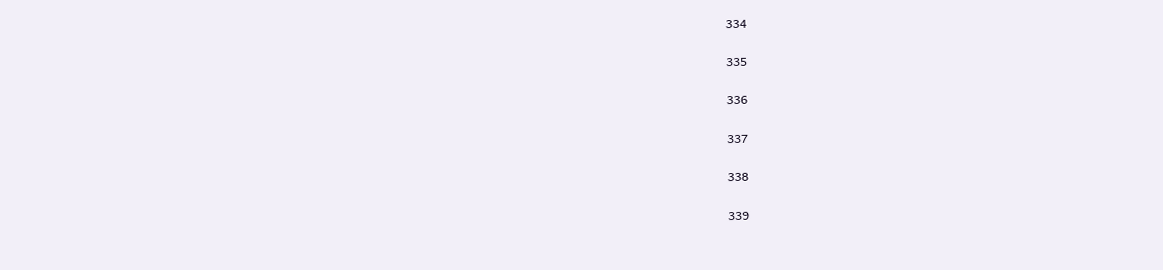334

335

336

337

338

339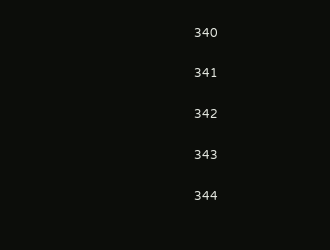340

341

342

343

344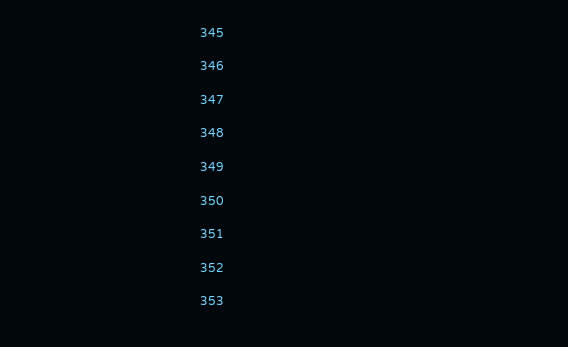345

346

347

348

349

350

351

352

353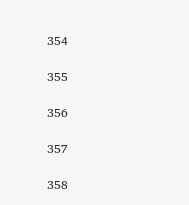354

355

356

357

358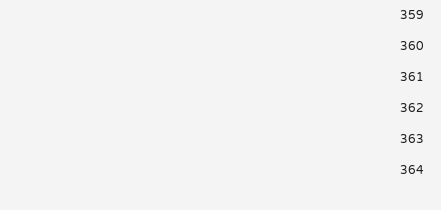359

360

361

362

363

364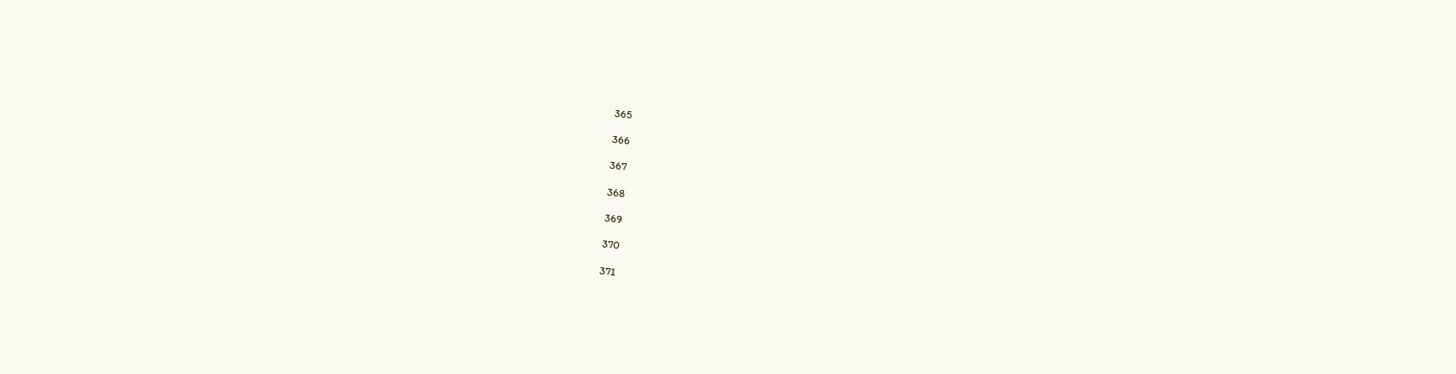365

366

367

368

369

370

371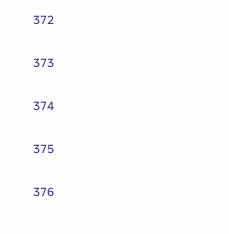372

373

374

375

376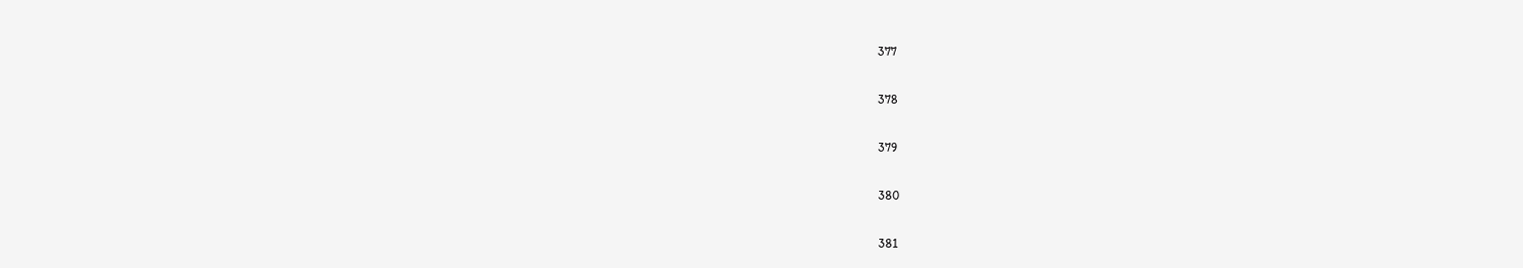377

378

379

380

381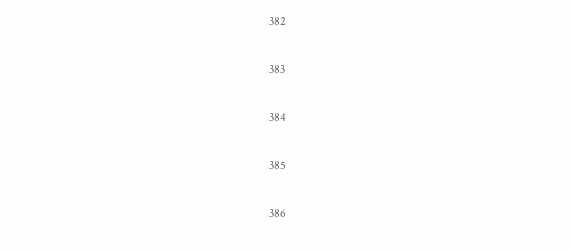382

383

384

385

386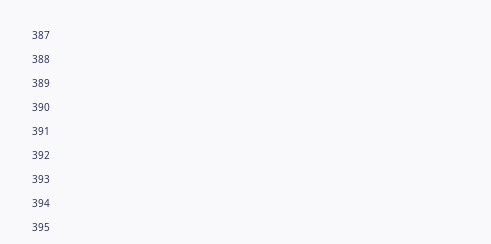387

388

389

390

391

392

393

394

395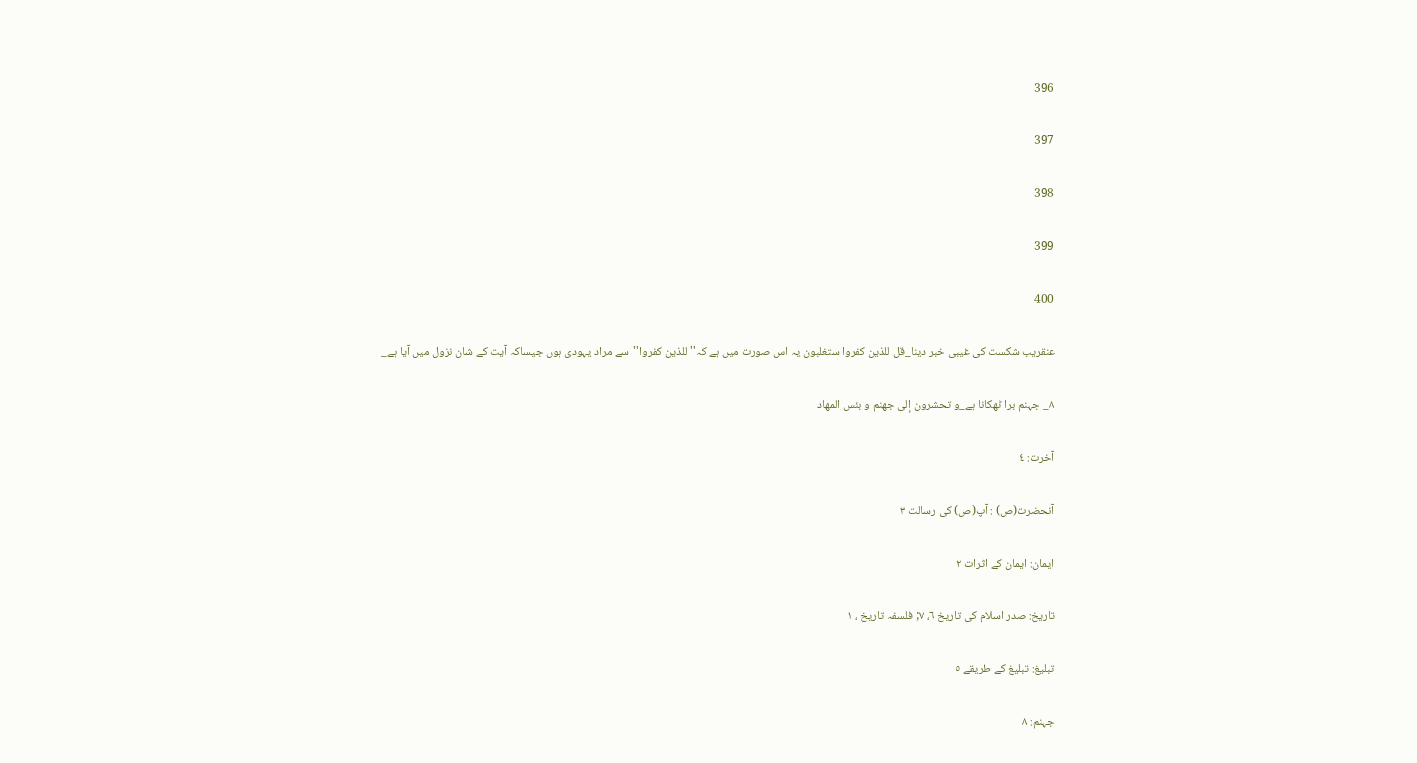396

397

398

399

400

عنقريب شكست كى غيبى خبر دينا_قل للذين كفروا ستغلبون يہ اس صورت ميں ہے كہ''للذين كفروا''سے مراد يہودى ہوں جيساكہ آيت كے شان نزول ميں آيا ہے_

٨_ جہنم برا ٹھكانا ہے_و تحشرون إلى جهنم و بئس المهاد

آخرت: ٤

آنحضرت(ص) : آپ(ص) كى رسالت ٣

ايمان: ايمان كے اثرات ٢

تاريخ: صدر اسلام كى تاريخ ٦، ٧; فلسفہ تاريخ ، ١

تبليغ: تبليغ كے طريقے ٥

جہنم: ٨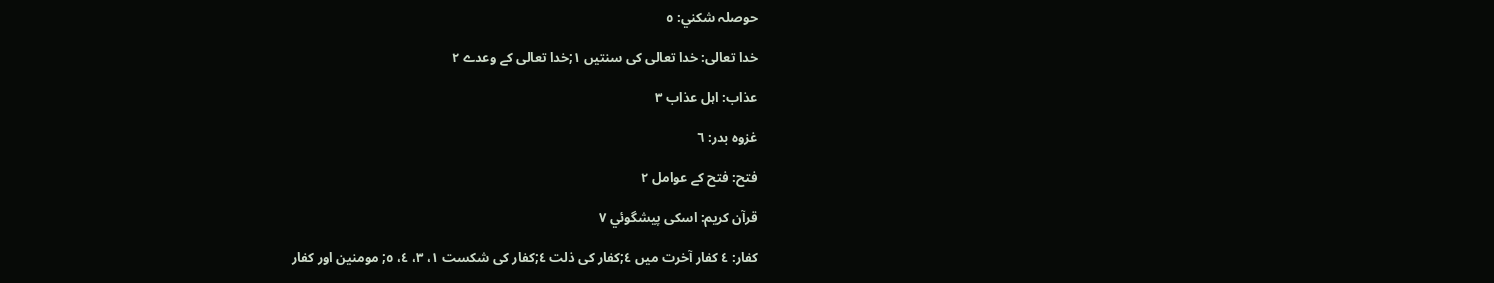حوصلہ شكني: ٥

خدا تعالى: خدا تعالى كى سنتيں ١;خدا تعالى كے وعدے ٢

عذاب: اہل عذاب ٣

غزوہ بدر: ٦

فتح: فتح كے عوامل ٢

قرآن كريم: اسكى پيشگوئي ٧

كفار: ٤ كفار آخرت ميں ٤;كفار كى ذلت ٤;كفار كى شكست ١، ٣، ٤، ٥; مومنين اور كفار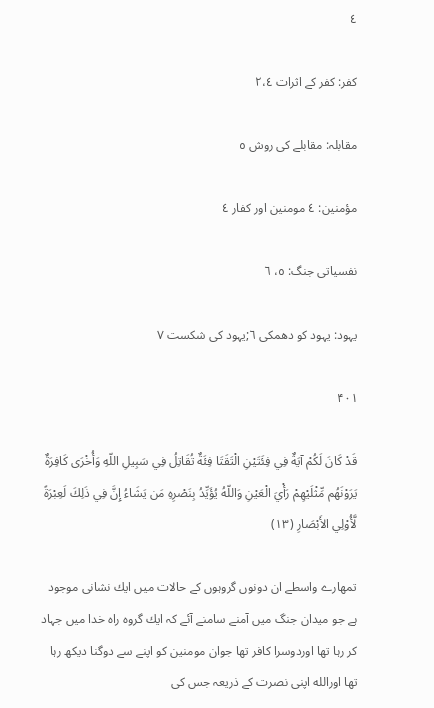٤

كفر: كفر كے اثرات ٢،٤

مقابلہ: مقابلے كى روش ٥

مؤمنين: ٤ مومنين اور كفار ٤

نفسياتى جنگ: ٥، ٦

يہود: يہود كو دھمكى ٦;يہود كى شكست ٧

۴۰۱

قَدْ كَانَ لَكُمْ آيَةٌ فِي فِئَتَيْنِ الْتَقَتَا فِئَةٌ تُقَاتِلُ فِي سَبِيلِ اللّهِ وَأُخْرَى كَافِرَةٌ يَرَوْنَهُم مِّثْلَيْهِمْ رَأْيَ الْعَيْنِ وَاللّهُ يُؤَيِّدُ بِنَصْرِهِ مَن يَشَاءُ إِنَّ فِي ذَلِكَ لَعِبْرَةً لَّأُوْلِي الأَبْصَارِ (١٣)

تمھارے واسطے ان دونوں گروہوں كے حالات ميں ايك نشانى موجود ہے جو ميدان جنگ ميں آمنے سامنے آئے كہ ايك گروہ راہ خدا ميں جہاد كر رہا تھا اوردوسرا كافر تھا جوان مومنين كو اپنے سے دوگنا ديكھ رہا تھا اورالله اپنى نصرت كے ذريعہ جس كى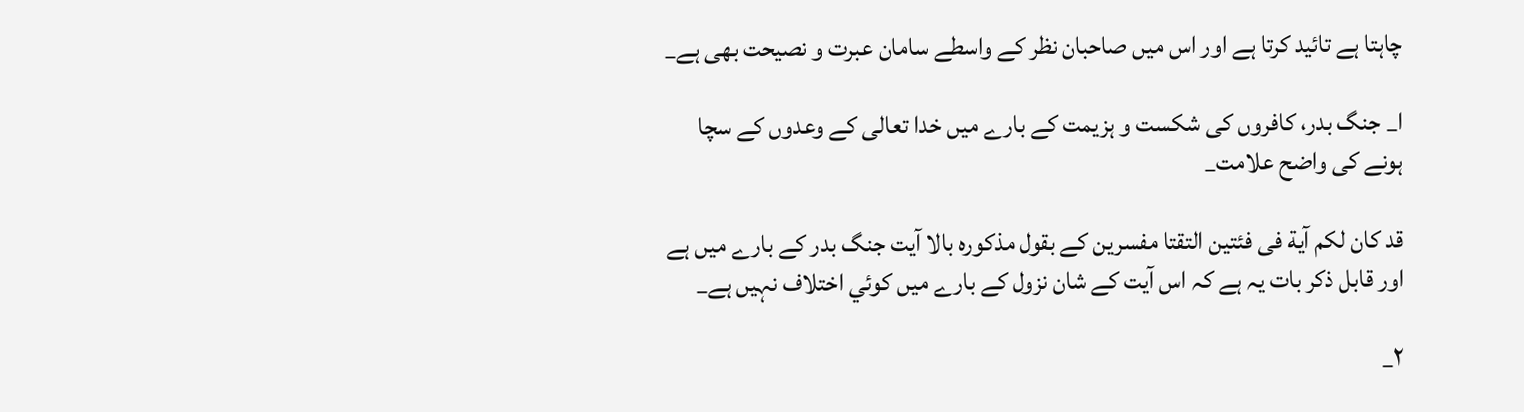چاہتا ہے تائيد كرتا ہے اور اس ميں صاحبان نظر كے واسطے سامان عبرت و نصيحت بھى ہے_

ا_ جنگ بدر، كافروں كى شكست و ہزيمت كے بارے ميں خدا تعالى كے وعدوں كے سچا ہونے كى واضح علامت_

قد كان لكم آية فى فئتين التقتا مفسرين كے بقول مذكورہ بالا آيت جنگ بدر كے بارے ميں ہے اور قابل ذكر بات يہ ہے كہ اس آيت كے شان نزول كے بارے ميں كوئي اختلاف نہيں ہے_

٢_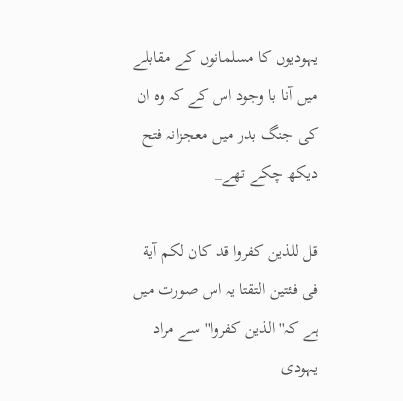يہوديوں كا مسلمانوں كے مقابلے ميں آنا با وجود اس كے كہ وہ ان كى جنگ بدر ميں معجزانہ فتح ديكھ چكے تھے_

قل للذين كفروا قد كان لكم آية فى فئتين التقتا يہ اس صورت ميں ہے كہ''الذين كفروا''سے مراد يہودى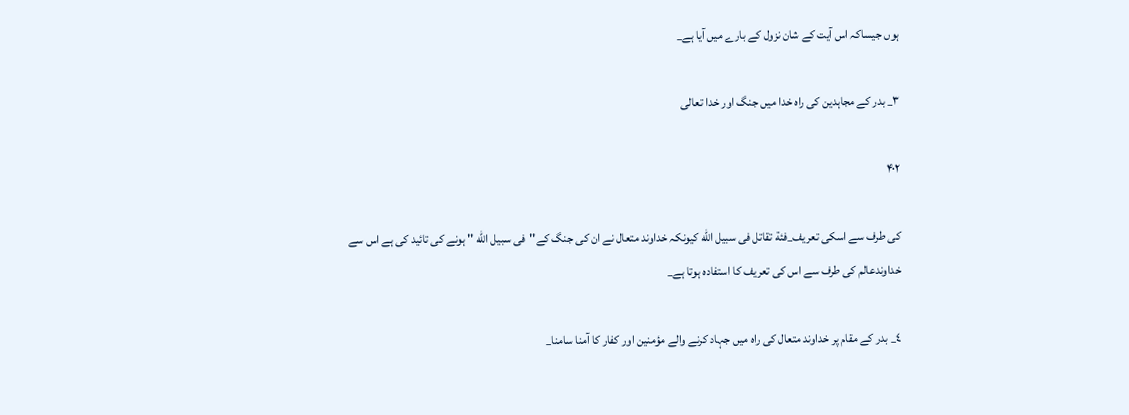ہوں جيساكہ اس آيت كے شان نزول كے بارے ميں آيا ہے_

٣_ بدر كے مجاہدين كى راہ خدا ميں جنگ اور خدا تعالى

۴۰۲

كى طرف سے اسكى تعريف_فئة تقاتل فى سبيل الله كيونكہ خداوند متعال نے ان كى جنگ كے''فى سبيل الله '' ہونے كى تائيد كى ہے اس سے خداوندعالم كى طرف سے اس كى تعريف كا استفادہ ہوتا ہے_

٤_ بدر كے مقام پر خداوند متعال كى راہ ميں جہاد كرنے والے مؤمنين اور كفار كا آمنا سامنا_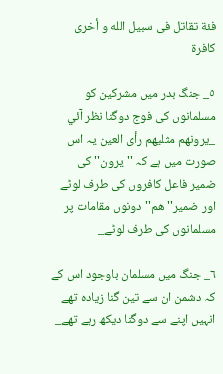فئة تقاتل فى سبيل الله و أخرى كافرة

٥_ جنگ بدر ميں مشركين كو مسلمانوں كى فوج دوگنا نظر آئي _يرونهم مثليهم رأى العين يہ اس صورت ميں ہے كہ ''يرون'' كى ضمير فاعل كافروں كى طرف لوٹے اور ضمير''ھم''دونوں مقامات پر مسلمانوں كى طرف لوٹے_

٦_ جنگ ميں مسلمان باوجود اس كے كہ دشمن ان سے تين گنا زيادہ تھے انہيں اپنے سے دوگنا ديكھ رہے تھے_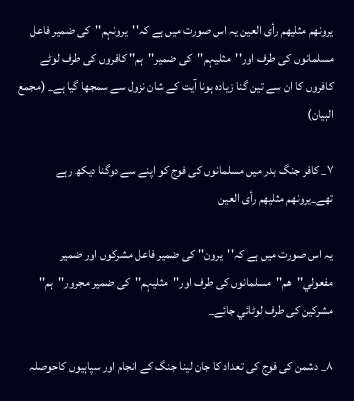يرونهم مثليهم رأى العين يہ اس صورت ميں ہے كہ''يرونہم''كى ضمير فاعل مسلمانوں كى طرف اور''مثليہم''كى ضمير''ہم'' كافروں كى طرف لوٹے كافروں كا ان سے تين گنا زيادہ ہونا آيت كے شان نزول سے سمجھا گيا ہے_ (مجمع البيان)

٧_ كافر جنگ بدر ميں مسلمانوں كى فوج كو اپنے سے دوگنا ديكھ رہے تھے_يرونهم مثليهم رأى العين

يہ اس صورت ميں ہے كہ''يرون'' كى ضمير فاعل مشركوں اور ضمير مفعولي''ھم''مسلمانوں كى طرف اور''مثليہم''كى ضمير مجرور''ہم'' مشركين كى طرف لوٹائي جائے_

٨_ دشمن كى فوج كى تعداد كا جان لينا جنگ كے انجام اور سپاہيوں كاحوصلہ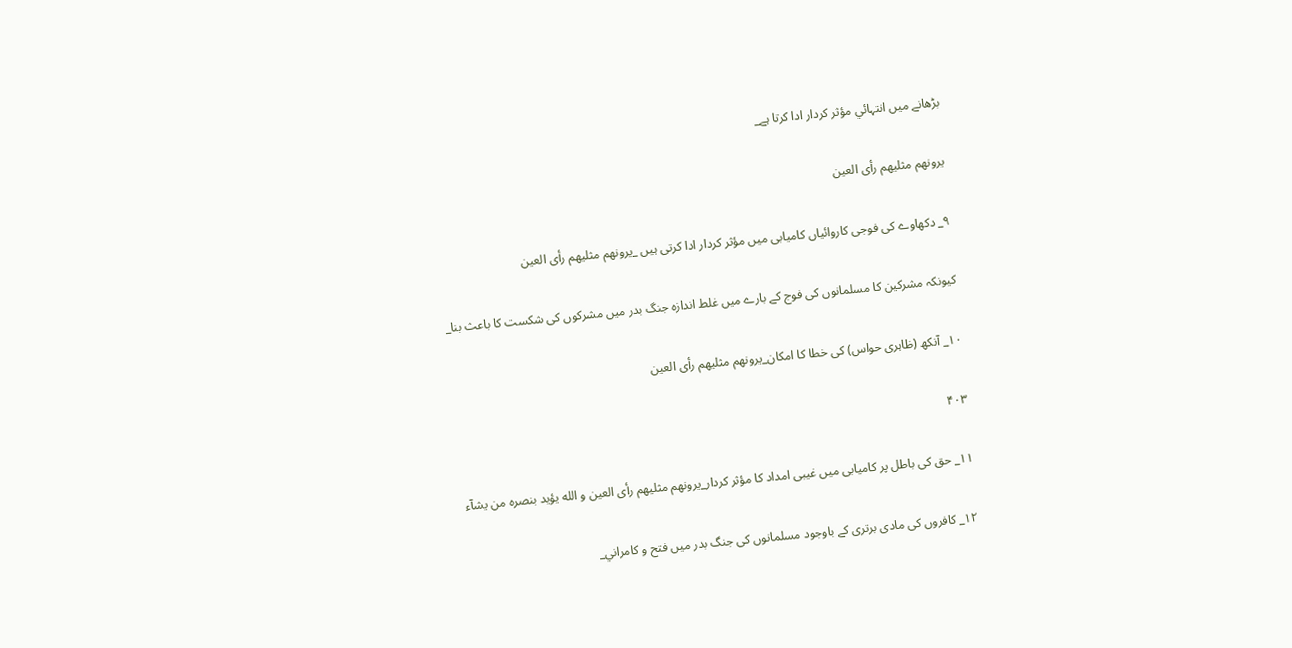بڑھانے ميں انتہائي مؤثر كردار ادا كرتا ہے_

يرونهم مثليهم رأى العين

٩_ دكھاوے كى فوجى كاروائياں كاميابى ميں مؤثر كردار ادا كرتى ہيں _يرونهم مثليهم رأى العين

كيونكہ مشركين كا مسلمانوں كى فوج كے بارے ميں غلط اندازہ جنگ بدر ميں مشركوں كى شكست كا باعث بنا_

١٠_ آنكھ (ظاہرى حواس) كى خطا كا امكان_يرونهم مثليهم رأى العين

۴۰۳

١١_ حق كى باطل پر كاميابى ميں غيبى امداد كا مؤثر كردار_يرونهم مثليهم رأى العين و الله يؤيد بنصره من يشآء

١٢_ كافروں كى مادى برترى كے باوجود مسلمانوں كى جنگ بدر ميں فتح و كامراني_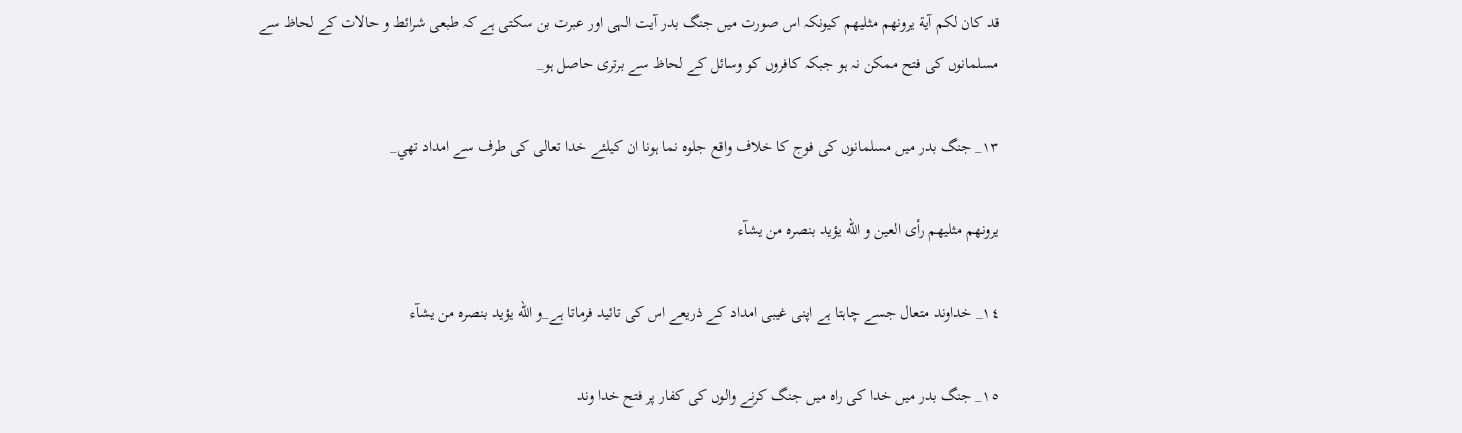قد كان لكم آية يرونهم مثليهم كيونكہ اس صورت ميں جنگ بدر آيت الہى اور عبرت بن سكتى ہے كہ طبعى شرائط و حالات كے لحاظ سے مسلمانوں كى فتح ممكن نہ ہو جبكہ كافروں كو وسائل كے لحاظ سے برترى حاصل ہو_

١٣_ جنگ بدر ميں مسلمانوں كى فوج كا خلاف واقع جلوہ نما ہونا ان كيلئے خدا تعالى كى طرف سے امداد تھي_

يرونهم مثليهم رأى العين و الله يؤيد بنصره من يشآء

١٤_ خداوند متعال جسے چاہتا ہے اپنى غيبى امداد كے ذريعے اس كى تائيد فرماتا ہے_و الله يؤيد بنصره من يشآء

١٥_ جنگ بدر ميں خدا كى راہ ميں جنگ كرنے والوں كى كفار پر فتح خدا وند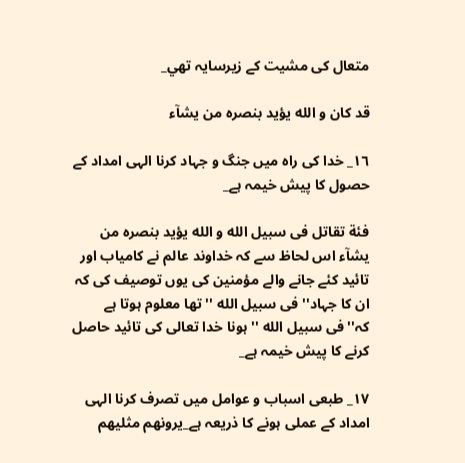متعال كى مشيت كے زيرسايہ تھي_

قد كان و الله يؤيد بنصره من يشآء

١٦_ خدا كى راہ ميں جنگ و جہاد كرنا الہى امداد كے حصول كا پيش خيمہ ہے_

فئة تقاتل فى سبيل الله و الله يؤيد بنصره من يشآء اس لحاظ سے كہ خداوند عالم نے كامياب اور تائيد كئے جانے والے مؤمنين كى يوں توصيف كى كہ ان كا جہاد''فى سبيل الله '' تھا معلوم ہوتا ہے كہ''فى سبيل الله '' ہونا خدا تعالى كى تائيد حاصل كرنے كا پيش خيمہ ہے_

١٧_ طبعى اسباب و عوامل ميں تصرف كرنا الہى امداد كے عملى ہونے كا ذريعہ ہے_يرونهم مثليهم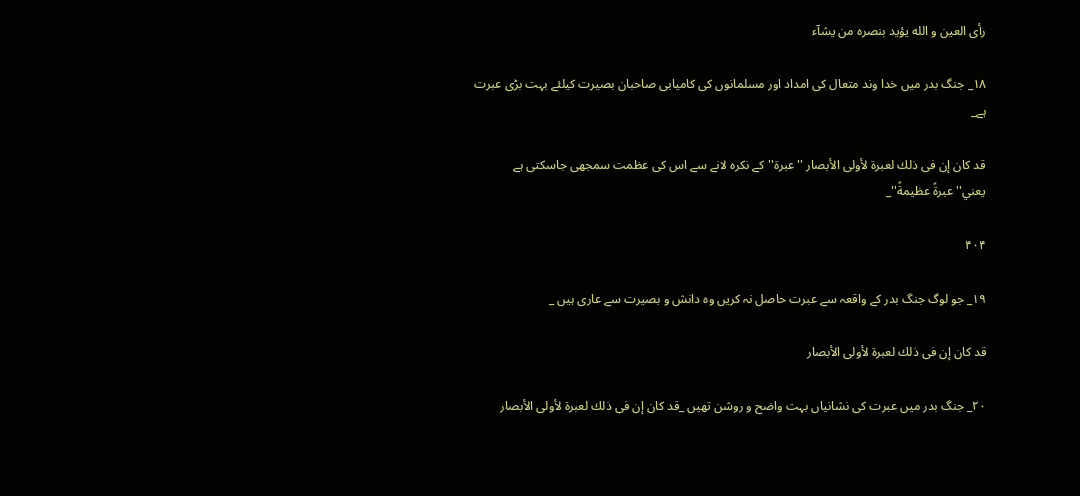رأى العين و الله يؤيد بنصره من يشآء

١٨_ جنگ بدر ميں خدا وند متعال كى امداد اور مسلمانوں كى كاميابى صاحبان بصيرت كيلئے بہت بڑى عبرت ہے_

قد كان إن فى ذلك لعبرة لأولى الأبصار ''عبرة''كے نكرہ لانے سے اس كى عظمت سمجھى جاسكتى ہے يعني''عبرةً عظيمةً''_

۴۰۴

١٩_ جو لوگ جنگ بدر كے واقعہ سے عبرت حاصل نہ كريں وہ دانش و بصيرت سے عارى ہيں _

قد كان إن فى ذلك لعبرة لأولى الأبصار

٢٠_ جنگ بدر ميں عبرت كى نشانياں بہت واضح و روشن تھيں _قد كان إن فى ذلك لعبرة لأولى الأبصار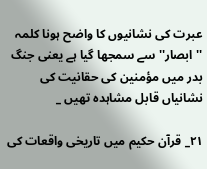عبرت كى نشانيوں كا واضح ہونا كلمہ ''ابصار''سے سمجھا گيا ہے يعنى جنگ بدر ميں مؤمنين كى حقانيت كى نشانياں قابل مشاہدہ تھيں _

٢١_ قرآن حكيم ميں تاريخى واقعات كى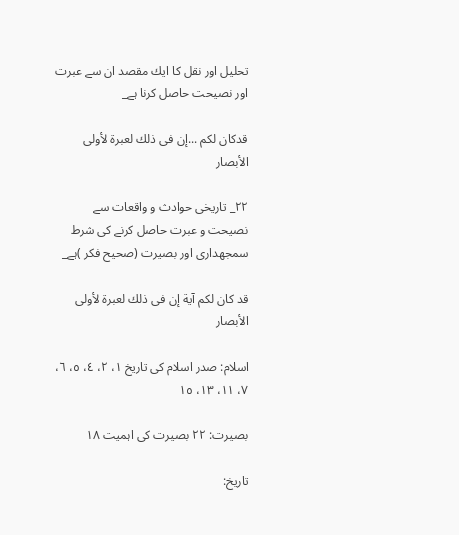تحليل اور نقل كا ايك مقصد ان سے عبرت اور نصيحت حاصل كرنا ہے_

قدكان لكم ...إن فى ذلك لعبرة لأولى الأبصار

٢٢_ تاريخى حوادث و واقعات سے نصيحت و عبرت حاصل كرنے كى شرط سمجھدارى اور بصيرت (صحيح فكر )ہے_

قد كان لكم آية إن فى ذلك لعبرة لأولى الأبصار

اسلام: صدر اسلام كى تاريخ ١، ٢، ٤، ٥، ٦، ٧، ١١، ١٣، ١٥

بصيرت: ٢٢ بصيرت كى اہميت ١٨

تاريخ: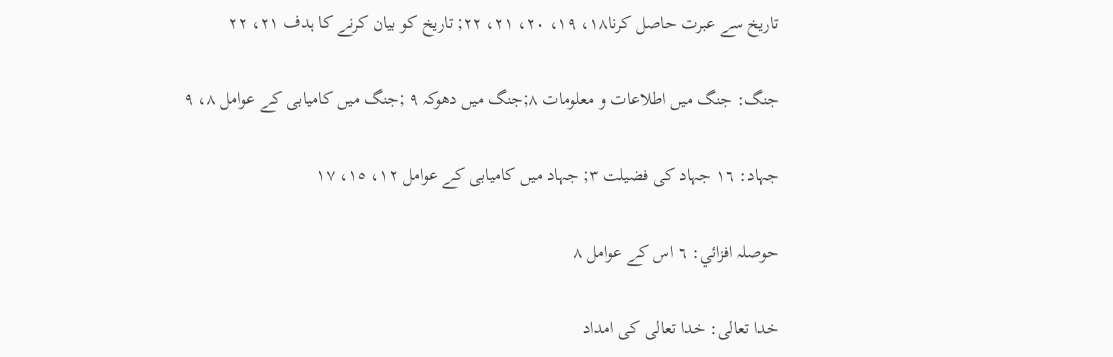تاريخ سے عبرت حاصل كرنا١٨، ١٩، ٢٠، ٢١، ٢٢; تاريخ كو بيان كرنے كا ہدف ٢١، ٢٢

جنگ: جنگ ميں اطلاعات و معلومات ٨;جنگ ميں دھوكہ ٩ ;جنگ ميں كاميابى كے عوامل ٨، ٩

جہاد: ١٦ جہاد كى فضيلت ٣; جہاد ميں كاميابى كے عوامل ١٢، ١٥، ١٧

حوصلہ افزائي: ٦ اس كے عوامل ٨

خدا تعالى: خدا تعالى كى امداد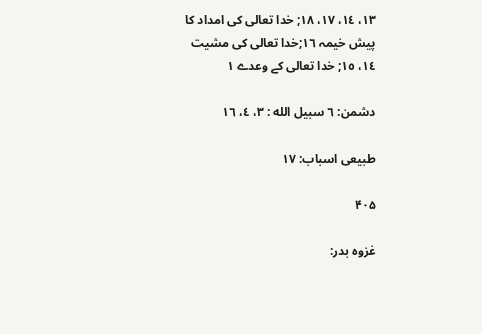١٣، ١٤، ١٧، ١٨; خدا تعالى كى امداد كا پيش خيمہ ١٦;خدا تعالى كى مشيت ١٤، ١٥; خدا تعالى كے وعدے ١

دشمن: ٦ سبيل الله : ٣، ٤، ١٦

طبيعى اسباب: ١٧

۴۰۵

غزوہ بدر: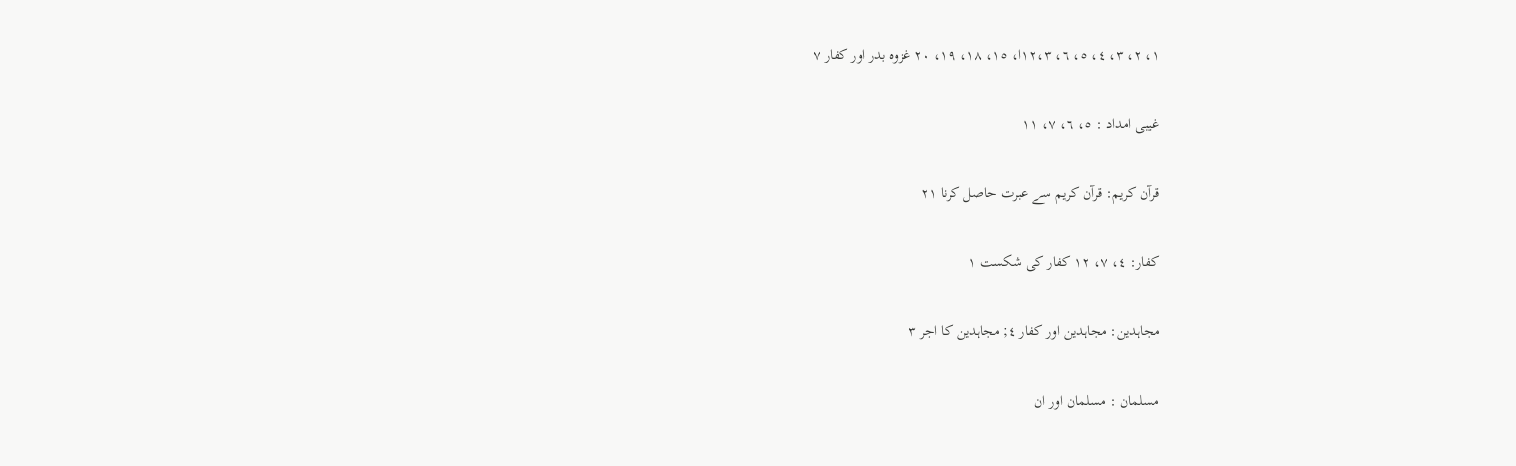١، ٢، ٣، ٤، ٥، ٦، ١٢،٣ا، ١٥، ١٨، ١٩، ٢٠ غزوہ بدر اور كفار ٧

غيبى امداد : ٥، ٦، ٧، ١١

قرآن كريم: قرآن كريم سے عبرت حاصل كرنا ٢١

كفار: ٤، ٧، ١٢ كفار كى شكست ١

مجاہدين: مجاہدين اور كفار ٤; مجاہدين كا اجر ٣

مسلمان : مسلمان اور ان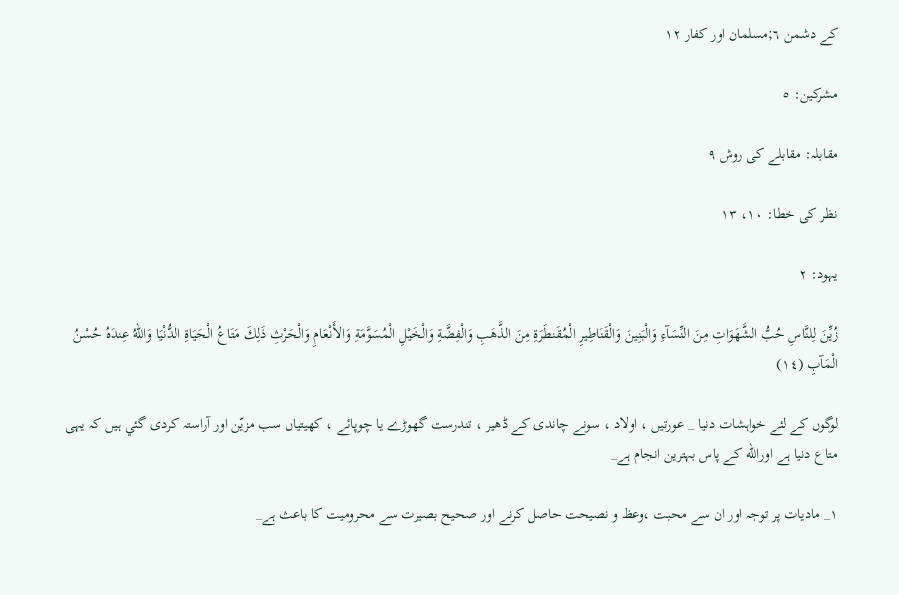كے دشمن ٦;مسلمان اور كفار ١٢

مشركين: ٥

مقابلہ: مقابلے كى روش ٩

نظر كى خطا: ١٠، ١٣

يہود: ٢

زُيِّنَ لِلنَّاسِ حُبُّ الشَّهَوَاتِ مِنَ النِّسَآءِ وَالْبَنِينَ وَالْقَنَاطِيرِ الْمُقَنطَرَةِ مِنَ الذَّهَبِ وَالْفِضَّةِ وَالْخَيْلِ الْمُسَوَّمَةِ وَالأَنْعَامِ وَالْحَرْثِ ذَلِكَ مَتَاعُ الْحَيَاةِ الدُّنْيَا وَاللّهُ عِندَهُ حُسْنُ الْمَآبِ (١٤)

لوگوں كے لئے خواہشات دنيا _ عورتيں ، اولاد ، سونے چاندى كے ڈھير ، تندرست گھوڑے يا چوپائے ، كھيتياں سب مزيّن اور آراستہ كردى گئي ہيں كہ يہى متاع دنيا ہے اورالله كے پاس بہترين انجام ہے_

١_ ماديات پر توجہ اور ان سے محبت ،وعظ و نصيحت حاصل كرنے اور صحيح بصيرت سے محروميت كا باعث ہے_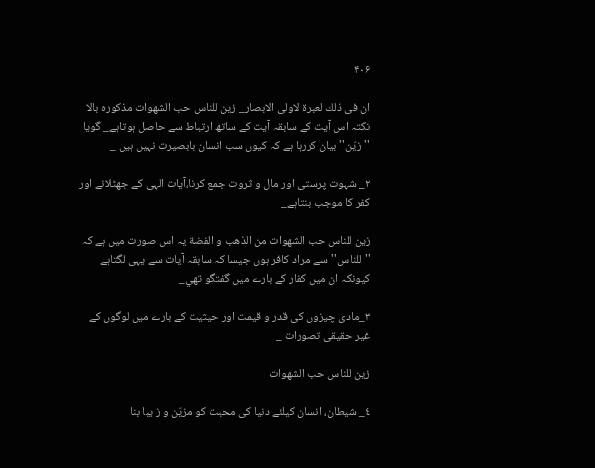۴۰۶

ان فى ذلك لعبرة لاولى الابصار_ زين للناس حب الشهوات مذكورہ بالا نكتہ اس آيت كے سابقہ آيت كے ساتھ ارتباط سے حاصل ہوتاہے_ گويا ''زيّن'' بيان كررہا ہے كہ كيوں سب انسان بابصيرت نہيں ہيں _

٢_ شہوت پرستى اور مال و ثروت جمع كرنا،آيات الہى كے جھٹلانے اور كفر كا موجب بنتاہے_

زين للناس حب الشهوات من الذهب و الفضة يہ اس صورت ميں ہے كہ ''للناس''سے مراد كافر ہوں جيسا كہ سابقہ آيات سے يہى لگتاہے كيونكہ ان ميں كفار كے بارے ميں گفتگو تھي_

٣_مادى چيزوں كى قدر و قيمت اور حيثيت كے بارے ميں لوگوں كے غير حقيقى تصورات _

زين للناس حب الشهوات

٤_ شيطان، انسان كيلئے دنيا كى محبت كو مزيّن و ز يبا بنا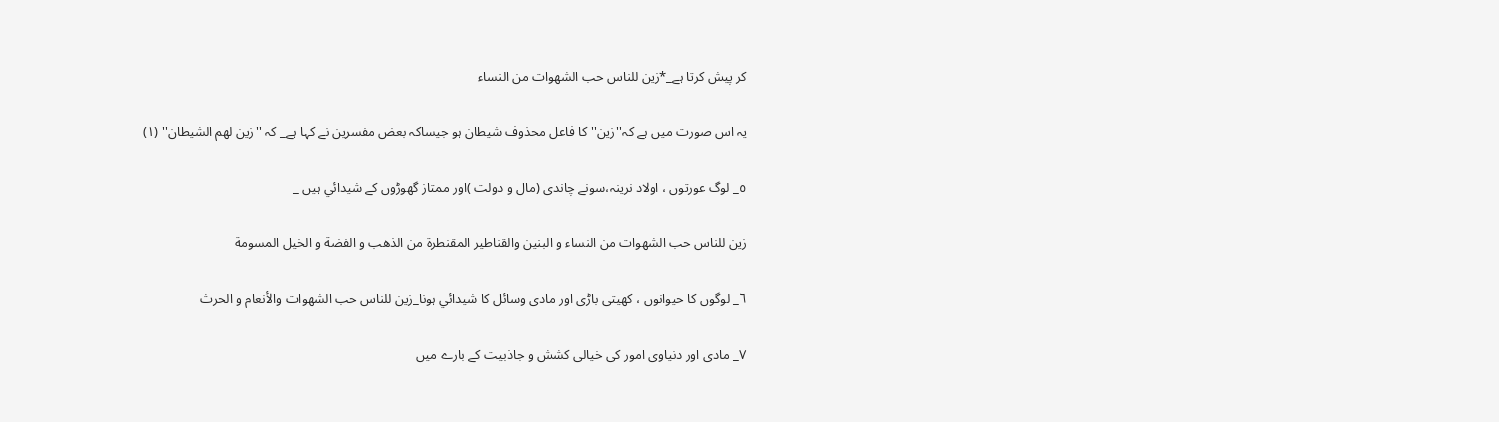كر پيش كرتا ہے_*زين للناس حب الشهوات من النساء

يہ اس صورت ميں ہے كہ''زين'' كا فاعل محذوف شيطان ہو جيساكہ بعض مفسرين نے كہا ہے_ كہ ''زين لهم الشيطان'' (١)

٥_ لوگ عورتوں ، اولاد نرينہ،سونے چاندى (مال و دولت )اور ممتاز گھوڑوں كے شيدائي ہيں _

زين للناس حب الشهوات من النساء و البنين والقناطير المقنطرة من الذهب و الفضة و الخيل المسومة

٦_ لوگوں كا حيوانوں ، كھيتى باڑى اور مادى وسائل كا شيدائي ہونا_زين للناس حب الشهوات والأنعام و الحرث

٧_ مادى اور دنياوى امور كى خيالى كشش و جاذبيت كے بارے ميں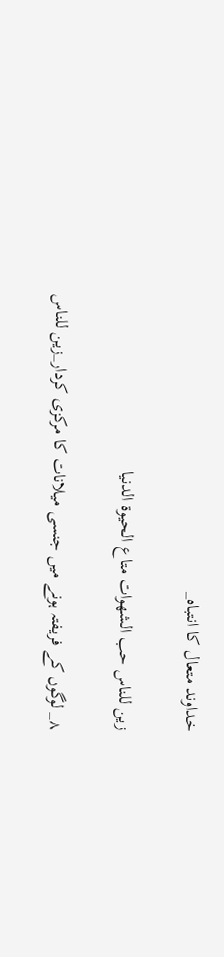خداوند متعال كا انتباہ_

زين للناس حب الشهوات متاع الحيوة الدنيا

٨_ لوگوں كے فريفتہ ہونے ميں جنسى ميلانات كا مركزى كردار_زين للناس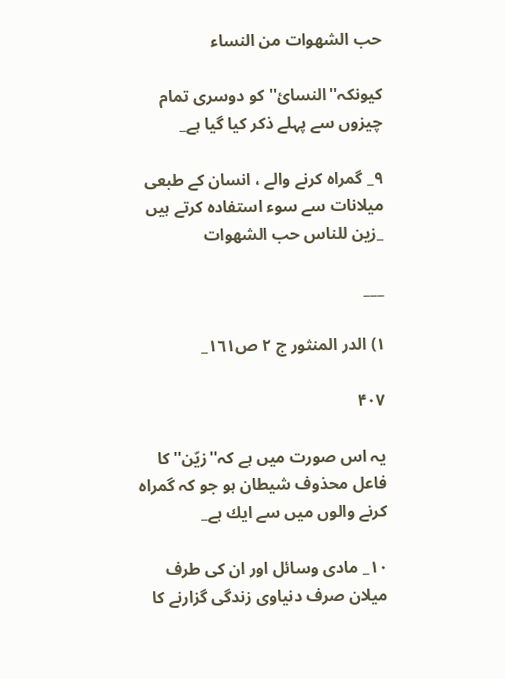حب الشهوات من النساء

كيونكہ''النسائ'' كو دوسرى تمام چيزوں سے پہلے ذكر كيا گيا ہے_

٩_ گمراہ كرنے والے ، انسان كے طبعى ميلانات سے سوء استفادہ كرتے ہيں _زين للناس حب الشهوات

___

١) الدر المنثور ج ٢ ص١٦١_

۴۰۷

يہ اس صورت ميں ہے كہ''زيّن''كا فاعل محذوف شيطان ہو جو كہ گمراہ كرنے والوں ميں سے ايك ہے_

١٠_ مادى وسائل اور ان كى طرف ميلان صرف دنياوى زندگى گزارنے كا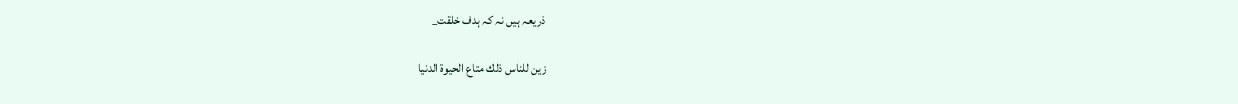ذريعہ ہيں نہ كہ ہدف خلقت_

زين للناس ذلك متاع الحيوة الدنيا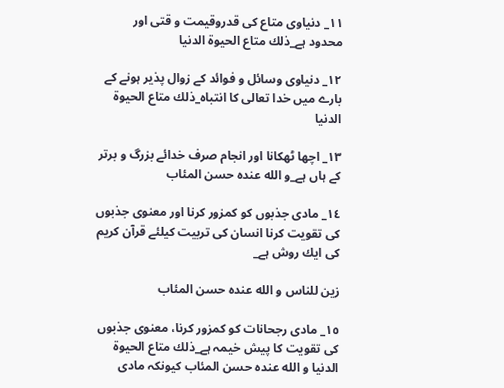١١_ دنياوى متاع كى قدروقيمت و قتى اور محدود ہے_ذلك متاع الحيوة الدنيا

١٢_ دنياوى وسائل و فوائد كے زوال پذير ہونے كے بارے ميں خدا تعالى كا انتباہ_ذلك متاع الحيوة الدنيا

١٣_ اچھا ٹھكانا اور انجام صرف خدائے بزرگ و برتر كے ہاں ہے_و الله عنده حسن المئاب

١٤_ مادى جذبوں كو كمزور كرنا اور معنوى جذبوں كى تقويت كرنا انسان كى تربيت كيلئے قرآن كريم كى ايك روش ہے_

زين للناس و الله عنده حسن المئاب

١٥_ مادى رجحانات كو كمزور كرنا، معنوى جذبوں كى تقويت كا پيش خيمہ ہے_ذلك متاع الحيوة الدنيا و الله عنده حسن المئاب كيونكہ مادى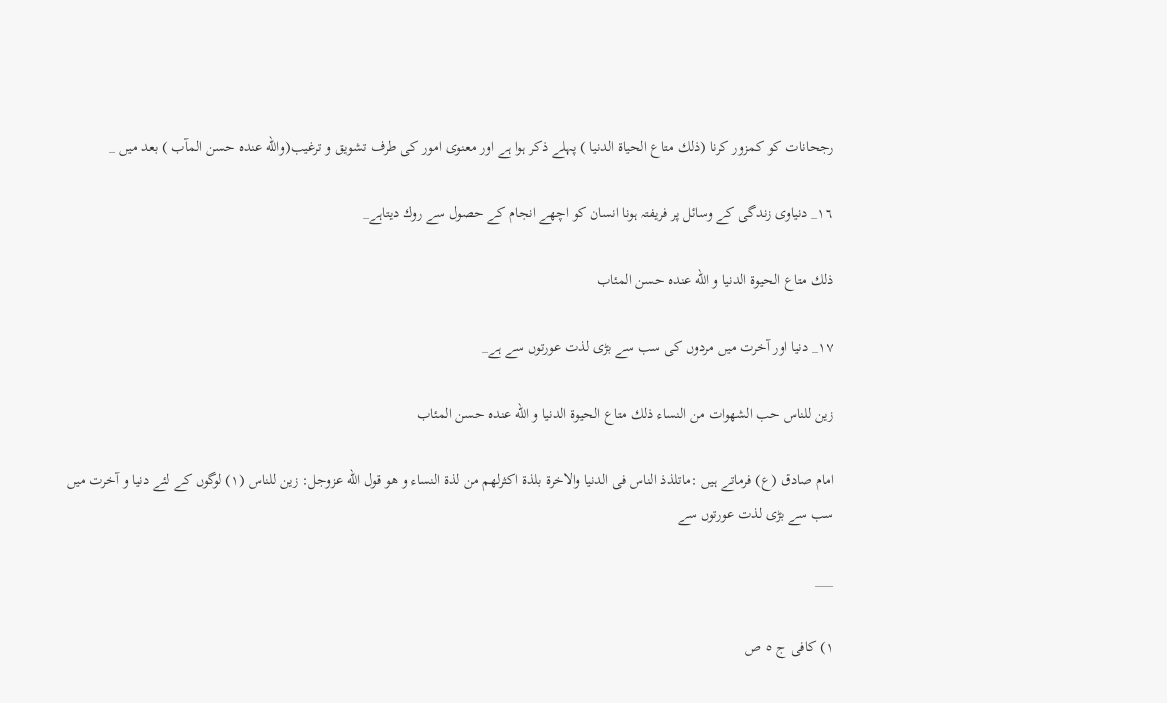رجحانات كو كمزور كرنا (ذلك متاع الحياة الدنيا ) پہلے ذكر ہوا ہے اور معنوى امور كى طرف تشويق و ترغيب(والله عنده حسن المآب ) بعد ميں _

١٦_ دنياوى زندگى كے وسائل پر فريفتہ ہونا انسان كو اچھے انجام كے حصول سے روك ديتاہے_

ذلك متاع الحيوة الدنيا و الله عنده حسن المئاب

١٧_ دنيا اور آخرت ميں مردوں كى سب سے بڑى لذت عورتوں سے ہے_

زين للناس حب الشهوات من النساء ذلك متاع الحيوة الدنيا و الله عنده حسن المئاب

امام صادق (ع) فرماتے ہيں :ماتلذذ الناس فى الدنيا والاخرة بلذة اكثرلهم من لذة النساء و هو قول الله عزوجل: زين للناس (١) لوگوں كے لئے دنيا و آخرت ميں سب سے بڑى لذت عورتوں سے

___

١) كافى ج ٥ ص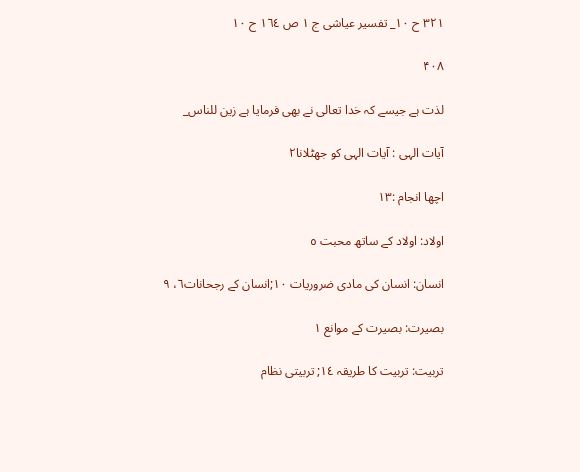٣٢١ ح ١٠_ تفسير عياشى ج ١ ص ١٦٤ ح ١٠

۴۰۸

لذت ہے جيسے كہ خدا تعالى نے بھى فرمايا ہے زين للناس_

آيات الہى : آيات الہى كو جھٹلانا٢

اچھا انجام :١٣

اولاد: اولاد كے ساتھ محبت ٥

انسان: انسان كى مادى ضروريات ١٠;انسان كے رجحانات٦، ٩

بصيرت: بصيرت كے موانع ١

تربيت: تربيت كا طريقہ ١٤; تربيتى نظام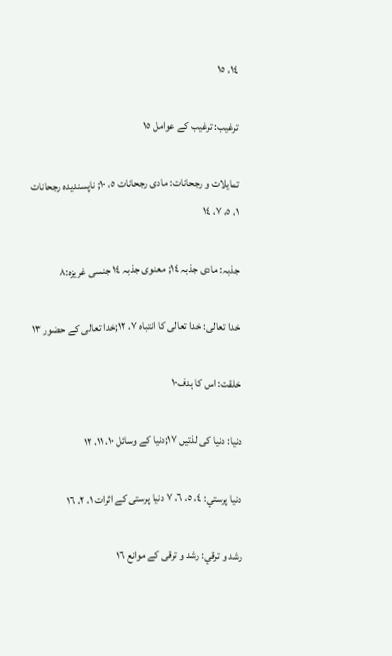١٤، ١٥

ترغيب: ترغيب كے عوامل ١٥

تمايلات و رجحانات: مادى رجحانات ٥، ١٠; ناپسنديدہ رجحانات ١، ٥، ٧، ١٤

جذبہ: مادى جذبہ ١٤; معنوى جذبہ ١٤ جنسى غريزہ:٨

خدا تعالى: خدا تعالى كا انتباہ ٧، ١٢;خدا تعالى كے حضور ١٣

خلقت: اس كا ہدف١٠

دنيا: دنيا كى لذتيں ١٧;دنيا كے وسائل ١٠، ١١، ١٢

دنيا پرستي: ٤، ٥، ٦، ٧ دنيا پرستى كے اثرات ١، ٢، ١٦

رشد و ترقي: رشد و ترقى كے موانع ١٦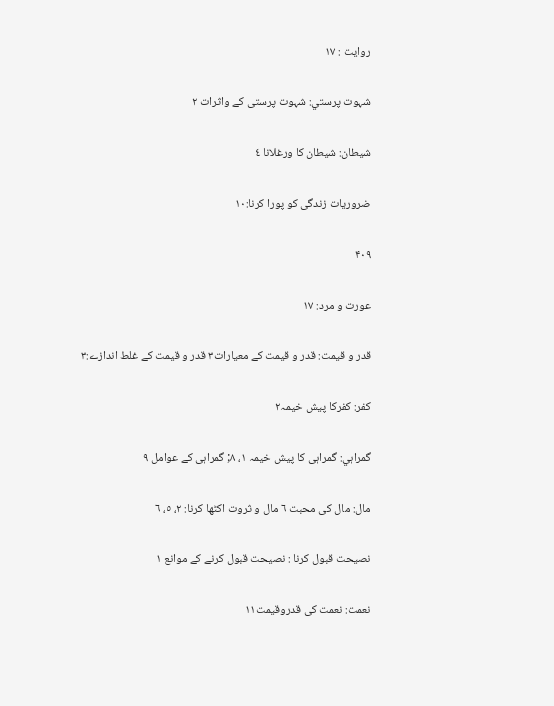روايت : ١٧

شہوت پرستي: شہوت پرستى كے واثرات ٢

شيطان: شيطان كا ورغلانا ٤

ضروريات زندگى كو پورا كرنا:١٠

۴۰۹

عورت و مرد: ١٧

قدر و قيمت: قدر و قيمت كے معيارات٣ قدر و قيمت كے غلط اندازے:٣

كفر: كفركا پيش خيمہ٢

گمراہي: گمراہى كا پيش خيمہ ١، ٨; گمراہى كے عوامل ٩

مال: مال كى محبت ٦ مال و ثروت اكٹھا كرنا: ٢، ٥، ٦

نصيحت قبول كرنا : نصيحت قبول كرنے كے موانع ١

نعمت: نعمت كى قدروقيمت١١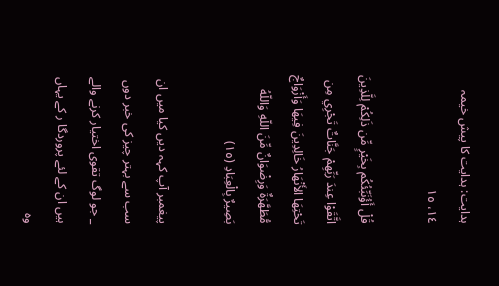ہدايت: ہدايت كا پيش خيمہ ١٤، ١٥

قُلْ أَؤُنَبِّئُكُم بِخَيْرٍ مِّن ذَلِكُمْ لِلَّذِينَ اتَّقَوْا عِندَ رَبِّهِمْ جَنَّاتٌ تَجْرِي مِن تَحْتِهَا الأَنْهَارُ خَالِدِينَ فِيهَا وَأَزْوَاجٌ مُّطَهَّرَةٌ وَرِضْوَانٌ مِّنَ اللّهِ وَاللّهُ بَصِيرٌ بِالْعِبَادِ (١٥)

پيغمبر آپ كہہ ديں كيا ميں ان سب سے بہتر چيز كى خبر دوں _ جو لوگ تقوى اختيار كرنے والے ہيں ان كے لئے پروردگا ر كے يہاں وہ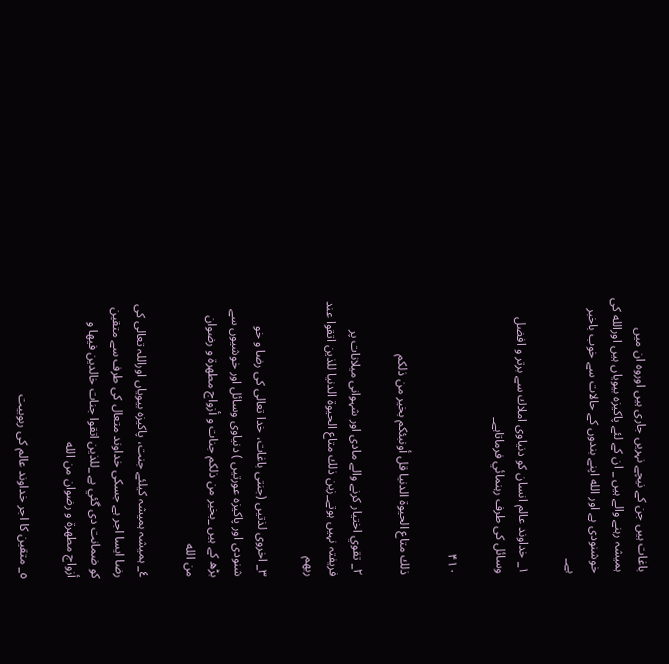باغات ہيں جن كے نيچے نہريں جارى ہيں اوروہ ان ميں ہميشہ رہنے والے ہيں _ ان كے لئے پاكيزہ بيوياں ہيں اورالله كى خوشنودى ہے اور الله اپنے بندوں كے حالات سے خوب باخبر ہے_

١_ خداوند عالم انسان كو دنياوى املاك سے برتر و افضل وسائل كى طرف رہنمائي فرماتاہے_

۴۱۰

ذلك متاع الحيوة الدنيا قل أونبئكم بخير من ذلكم

٢_ تقوي اختيار كرنے والے مادى اور شہوانى ميلانات پر فريفتہ نہيں ہوتے_زين ذلك متاع الحيوة الدنيا للذين اتقوا عند ربهم

٣_ اخروى لذتيں (جنتى باغات، خدا تعالى كى رضا و خو شنودى اور پاكيزہ عورتيں ) دنياوى وسائل اور خوشيوں سے بڑھ كے ہيں _بخير من ذلكم جنات و أزواج مطهرة و رضوان من الله

٤_ ہميشہ ہميشہ كيلئے جنت، پاكيزہ بيوياں اوراللہ تعالى كى رضا ايسا اجر ہے جسكى خداوند متعال كى طرف سے متقين كو ضمانت دى گئي ہے _للذين اتقوا جنات خالدين فيها و أزواج مطهرة و رضوان من الله

٥_ متقين كا اجر خداوند عالم كى ربوبيت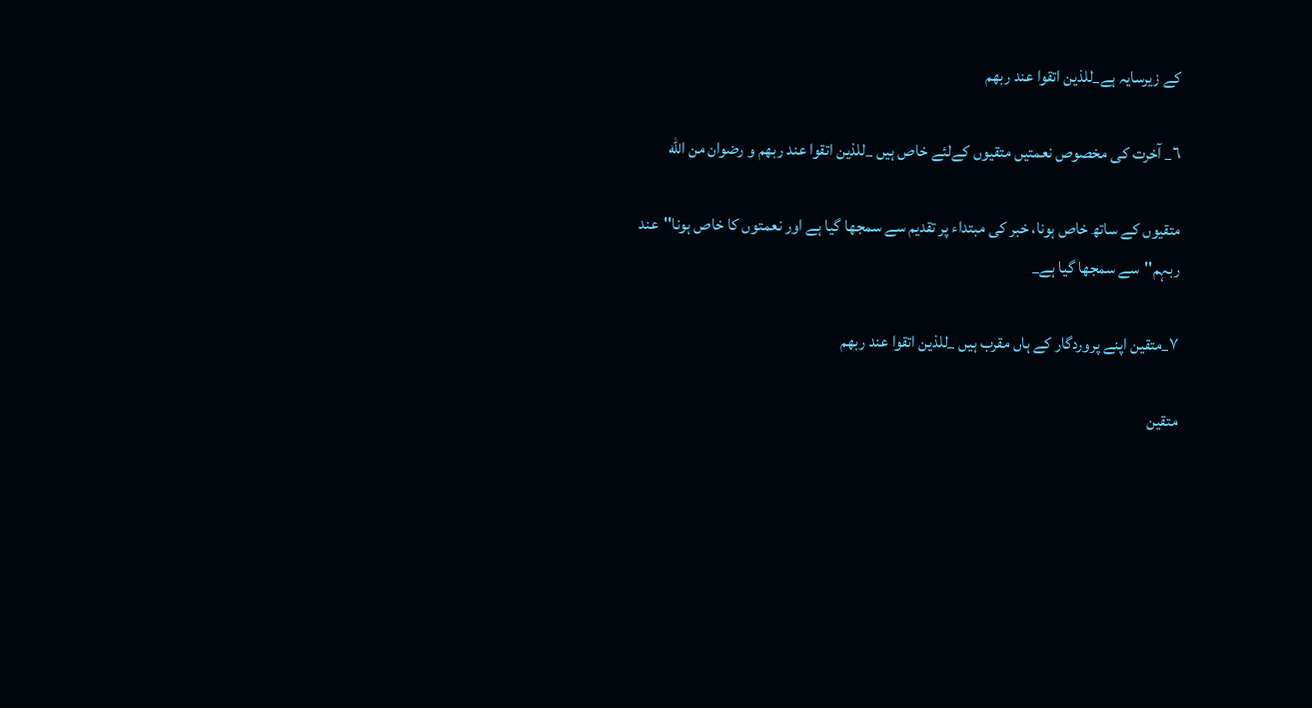كے زيرسايہ ہے_للذين اتقوا عند ربهم

٦_ آخرت كى مخصوص نعمتيں متقيوں كےلئے خاص ہيں _للذين اتقوا عند ربهم و رضوان من الله

متقيوں كے ساتھ خاص ہونا، خبر كى مبتداء پر تقديم سے سمجھا گيا ہے اور نعمتوں كا خاص ہونا''عند ربہم''سے سمجھا گيا ہے_

٧_متقين اپنے پروردگار كے ہاں مقرب ہيں _للذين اتقوا عند ربهم

متقين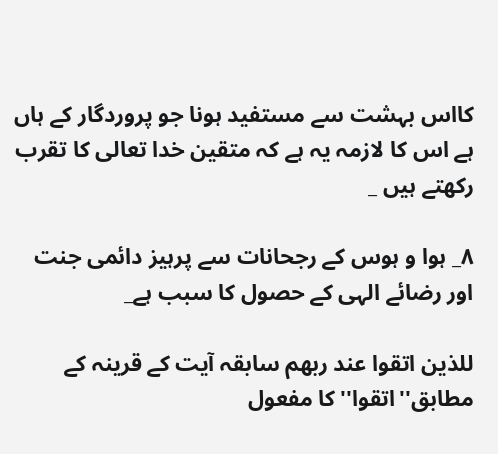كااس بہشت سے مستفيد ہونا جو پروردگار كے ہاں ہے اس كا لازمہ يہ ہے كہ متقين خدا تعالى كا تقرب ركھتے ہيں _

٨_ ہوا و ہوس كے رجحانات سے پرہيز دائمى جنت اور رضائے الہى كے حصول كا سبب ہے_

للذين اتقوا عند ربهم سابقہ آيت كے قرينہ كے مطابق''اتقوا''كا مفعول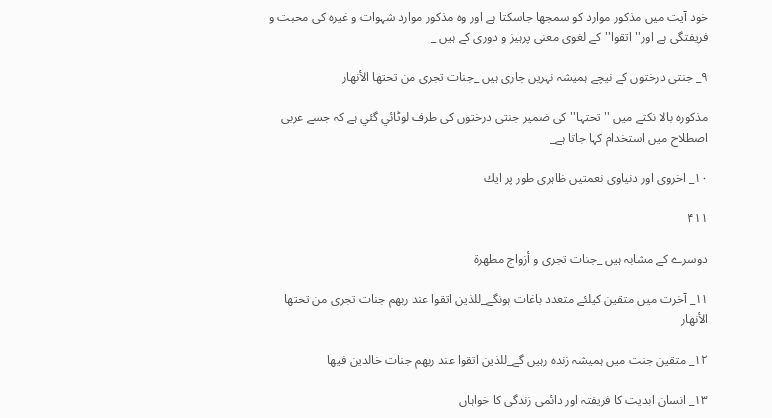خود آيت ميں مذكور موارد كو سمجھا جاسكتا ہے اور وہ مذكور موارد شہوات و غيرہ كى محبت و فريفتگى ہے اور''اتقوا''كے لغوى معنى پرہيز و دورى كے ہيں _

٩_ جنتى درختوں كے نيچے ہميشہ نہريں جارى ہيں _جنات تجرى من تحتها الأنهار

مذكورہ بالا نكتے ميں ''تحتہا''كى ضمير جنتى درختوں كى طرف لوٹائي گئي ہے كہ جسے عربى اصطلاح ميں استخدام كہا جاتا ہے_

١٠_ اخروى اور دنياوى نعمتيں ظاہرى طور پر ايك

۴۱۱

دوسرے كے مشابہ ہيں _جنات تجرى و أزواج مطهرة

١١_ آخرت ميں متقين كيلئے متعدد باغات ہونگے_للذين اتقوا عند ربهم جنات تجرى من تحتها الأنهار

١٢_ متقين جنت ميں ہميشہ زندہ رہيں گے_للذين اتقوا عند ربهم جنات خالدين فيها

١٣_ انسان ابديت كا فريفتہ اور دائمى زندگى كا خواہاں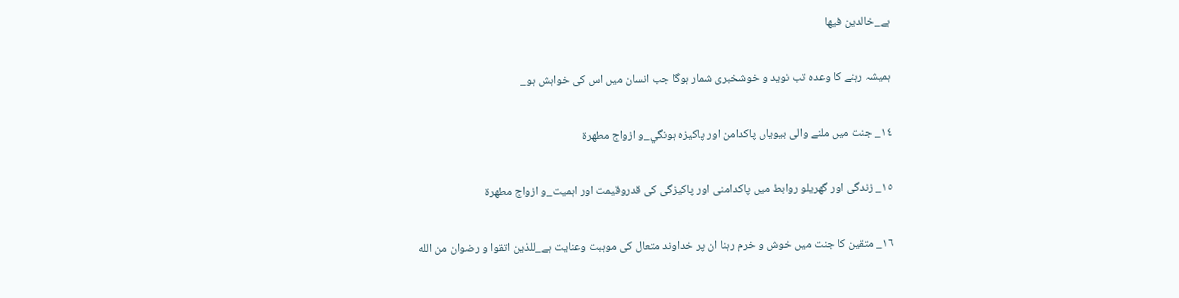ہے_خالدين فيها

ہميشہ رہنے كا وعدہ تب نويد و خوشخبرى شمار ہوگا جب انسان ميں اس كى خواہش ہو_

١٤_ جنت ميں ملنے والى بيوياں پاكدامن اور پاكيزہ ہونگي_و ازواج مطهرة

١٥_ زندگى اور گھريلو روابط ميں پاكدامنى اور پاكيزگى كى قدروقيمت اور اہميت_و ازواج مطهرة

١٦_ متقين كا جنت ميں خوش و خرم رہنا ان پر خداوند متعال كى موہبت وعنايت ہے_للذين اتقوا و رضوان من الله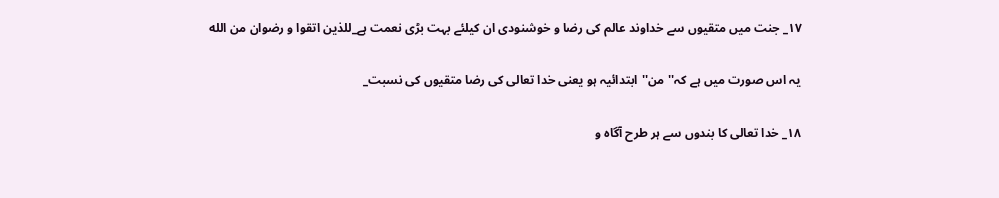١٧_ جنت ميں متقيوں سے خداوند عالم كى رضا و خوشنودى ان كيلئے بہت بڑى نعمت ہے_للذين اتقوا و رضوان من الله

يہ اس صورت ميں ہے كہ''من''ابتدائيہ ہو يعنى خدا تعالى كى رضا متقيوں كى نسبت_

١٨_ خدا تعالى كا بندوں سے ہر طرح آگاہ و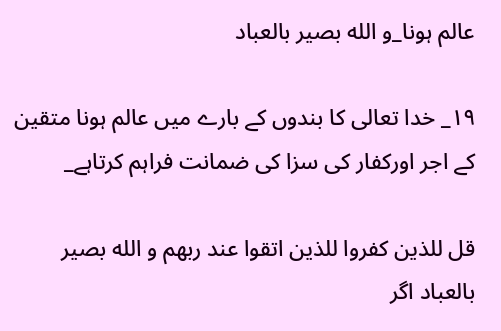عالم ہونا_و الله بصير بالعباد

١٩_ خدا تعالى كا بندوں كے بارے ميں عالم ہونا متقين كے اجر اوركفار كى سزا كى ضمانت فراہم كرتاہے_

قل للذين كفروا للذين اتقوا عند ربهم و الله بصير بالعباد اگر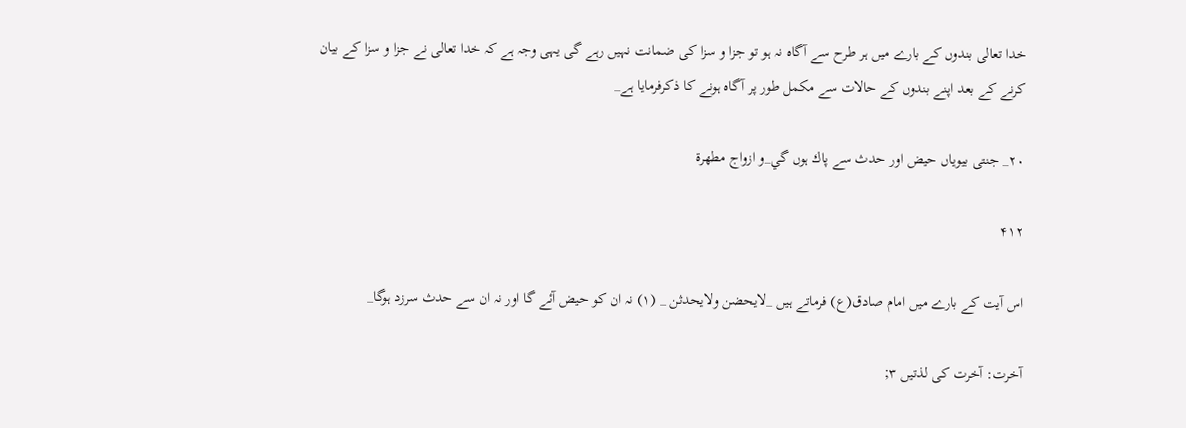خدا تعالى بندوں كے بارے ميں ہر طرح سے آگاہ نہ ہو تو جزا و سزا كى ضمانت نہيں رہے گى يہى وجہ ہے كہ خدا تعالى نے جزا و سزا كے بيان كرنے كے بعد اپنے بندوں كے حالات سے مكمل طور پر آگاہ ہونے كا ذكرفرمايا ہے_

٢٠_ جنتى بيوياں حيض اور حدث سے پاك ہوں گي_و ازواج مطهرة

۴۱۲

اس آيت كے بارے ميں امام صادق(ع) فرماتے ہيں _لايحضن ولايحدثن _ (١) نہ ان كو حيض آئے گا اور نہ ان سے حدث سرزد ہوگا_

آخرت: آخرت كى لذتيں ٣;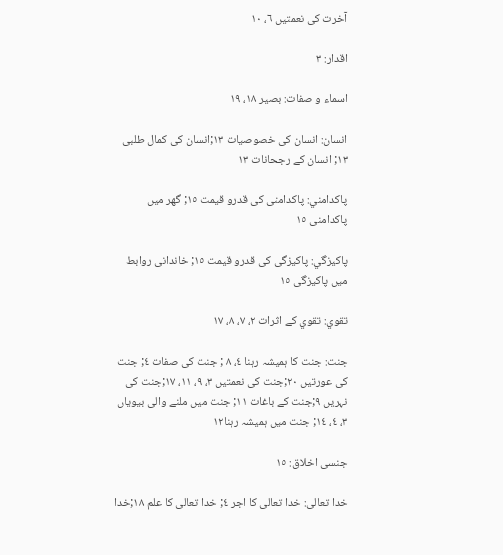آخرت كى نعمتيں ٦، ١٠

اقدار: ٣

اسماء و صفات: بصير ١٨، ١٩

انسان: انسان كى خصوصيات ١٣;انسان كى كمال طلبى ١٣; انسان كے رجحانات ١٣

پاكدامني: پاكدامنى كى قدرو قيمت ١٥; گھر ميں پاكدامنى ١٥

پاكيزگي: پاكيزگى كى قدرو قيمت ١٥; خاندانى روابط ميں پاكيزگى ١٥

تقوي: تقوي كے اثرات ٢، ٧، ٨، ١٧

جنت: جنت كا ہميشہ رہنا ٤، ٨ ; جنت كى صفات ٤; جنت كى عورتيں ٢٠;جنت كى نعمتيں ٣، ٩، ١١، ١٧;جنت كى نہريں ٩;جنت كے باغات ١١; جنت ميں ملنے والى بيوياں ٣، ٤، ١٤; جنت ميں ہميشہ رہنا١٢

جنسى اخلاق: ١٥

خدا تعالى: خدا تعالى كا اجر ٤; خدا تعالى كا علم ١٨;خدا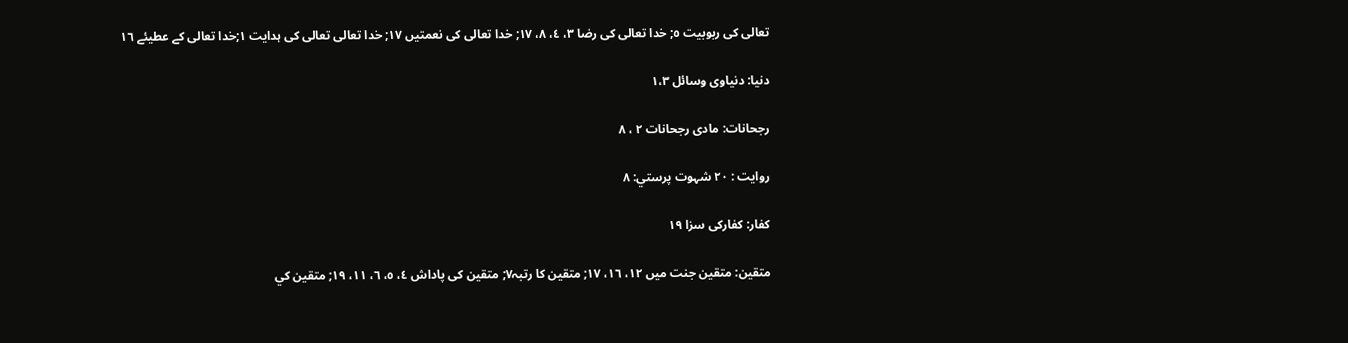تعالى كى ربوبيت ٥; خدا تعالى كى رضا ٣، ٤، ٨، ١٧; خدا تعالى كى نعمتيں ١٧; خدا تعالى تعالى كى ہدايت ١;خدا تعالى كے عطيئے ١٦

دنيا: دنياوى وسائل ١،٣

رجحانات: مادى رجحانات ٢ ، ٨

روايت : ٢٠ شہوت پرستي: ٨

كفار: كفاركى سزا ١٩

متقين: متقين جنت ميں ١٢، ١٦، ١٧; متقين كا رتبہ٧; متقين كى پاداش ٤، ٥، ٦، ١١، ١٩; متقين كي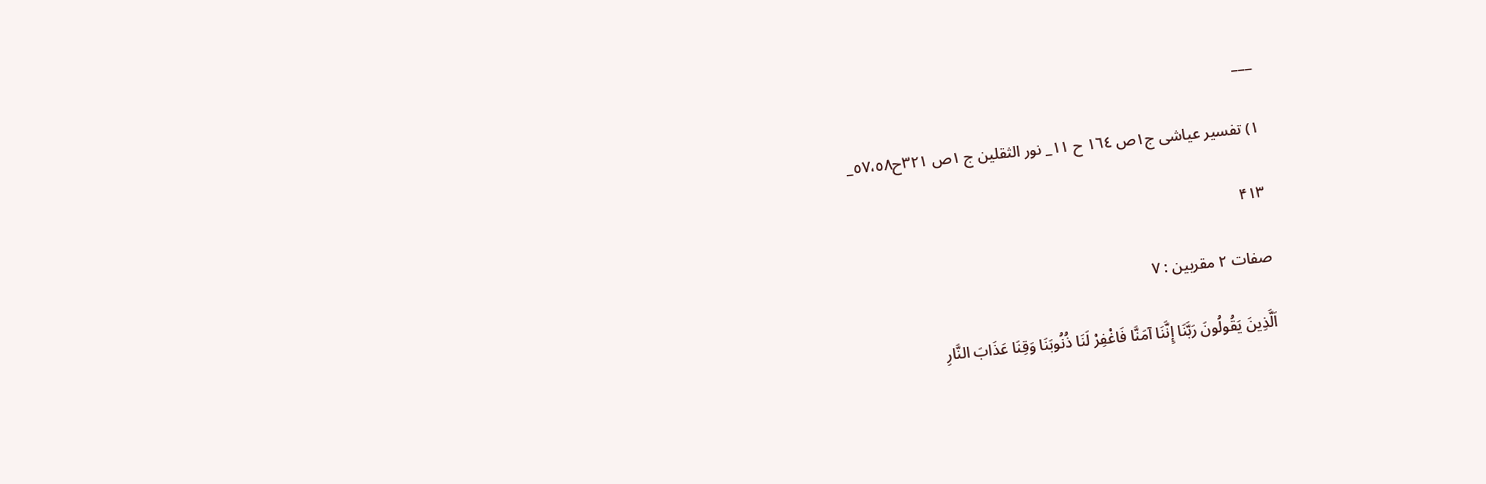___

١) تفسير عياشى ج١ص ١٦٤ ح ١١_ نور الثقلين ج ١ص ٣٢١ح٥٧،٥٨_

۴۱۳

صفات ٢ مقربين : ٧

اَلَّذِينَ يَقُولُونَ رَبَّنَا إِنَّنَا آمَنَّا فَاغْفِرْ لَنَا ذُنُوبَنَا وَقِنَا عَذَابَ النَّارِ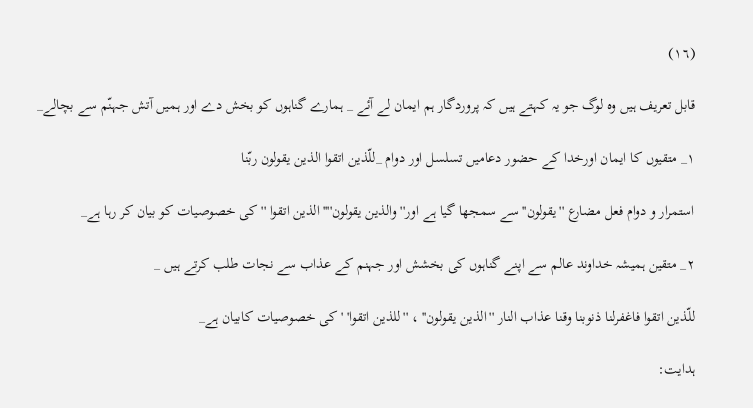(١٦)

قابل تعريف ہيں وہ لوگ جو يہ كہتے ہيں كہ پروردگار ہم ايمان لے آئے _ ہمارے گناہوں كو بخش دے اور ہميں آتش جہنّم سے بچالے_

١_ متقيوں كا ايمان اورخدا كے حضور دعاميں تسلسل اور دوام _للّذين اتقوا الذين يقولون ربّنا

استمرار و دوام فعل مضارع ''يقولون''سے سمجھا گيا ہے اور''والذين يقولون''''الذين اتقوا ''كى خصوصيات كو بيان كر رہا ہے_

٢_ متقين ہميشہ خداوند عالم سے اپنے گناہوں كى بخشش اور جہنم كے عذاب سے نجات طلب كرتے ہيں _

للّذين اتقوا فاغفرلنا ذنوبنا وقنا عذاب النار ''الذين يقولون'' ، ''للذين اتقوا' 'كى خصوصيات كابيان ہے_

ہدايت: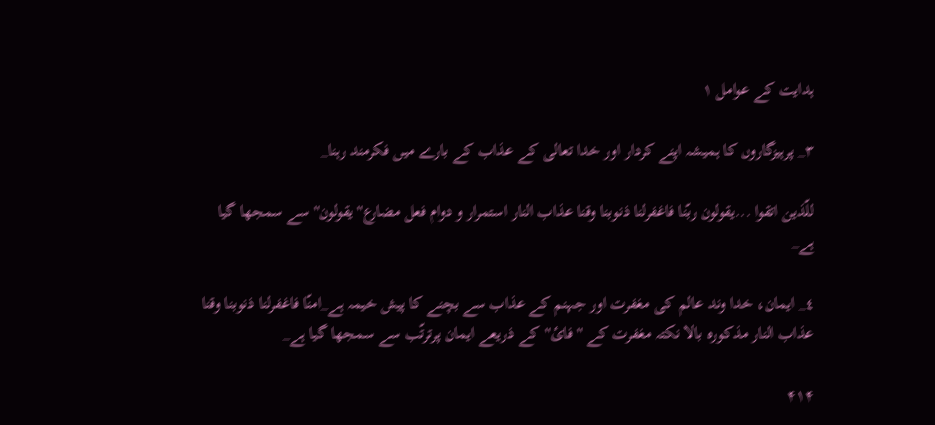ہدايت كے عوامل ١

٣_ پرہيزگاروں كا ہميشہ اپنے كردار اور خدا تعالى كے عذاب كے بارے ميں فكرمند رہنا_

للّذين اتقوا ...يقولون ربّنا فاغفرلنا ذنوبنا وقنا عذاب النار استمرار و دوام فعل مضارع''يقولون''سے سمجھا گيا ہے_

٤_ ايمان، خدا وند عالم كى مغفرت اور جہنم كے عذاب سے بچنے كا پيش خيمہ ہے_امنّا فاغفرلنا ذنوبنا وقنا عذاب النار مذكورہ بالا نكتہ مغفرت كے ''فائ''كے ذريعے ايمان پرترتّب سے سمجھا گيا ہے_

۴۱۴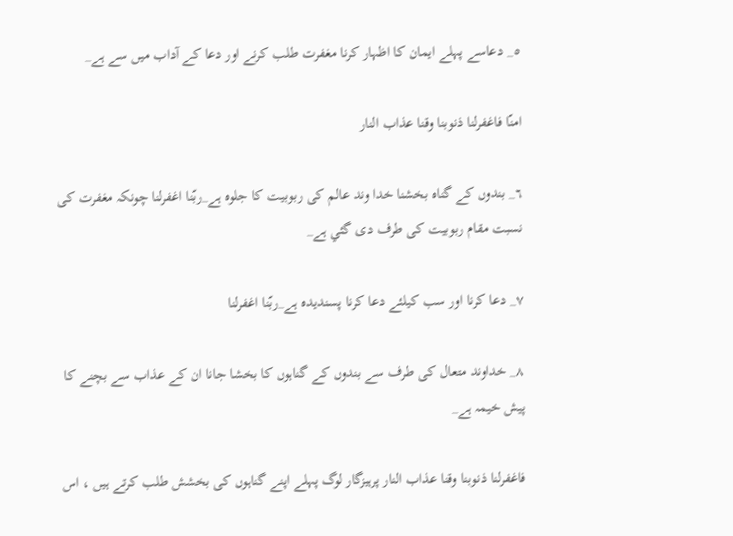٥_ دعاسے پہلے ايمان كا اظہار كرنا مغفرت طلب كرنے اور دعا كے آداب ميں سے ہے_

امنّا فاغفرلنا ذنوبنا وقنا عذاب النار

٦_ بندوں كے گناہ بخشنا خدا وند عالم كى ربوبيت كا جلوہ ہے_ربّنا اغفرلنا چونكہ مغفرت كى نسبت مقام ربوبيت كى طرف دى گئي ہے_

٧_ دعا كرنا اور سب كيلئے دعا كرنا پسنديدہ ہے_ربّنا اغفرلنا

٨_ خداوند متعال كى طرف سے بندوں كے گناہوں كا بخشا جانا ان كے عذاب سے بچنے كا پيش خيمہ ہے_

فاغفرلنا ذنوبنا وقنا عذاب النار پرہيزگار لوگ پہلے اپنے گناہوں كى بخشش طلب كرتے ہيں ، اس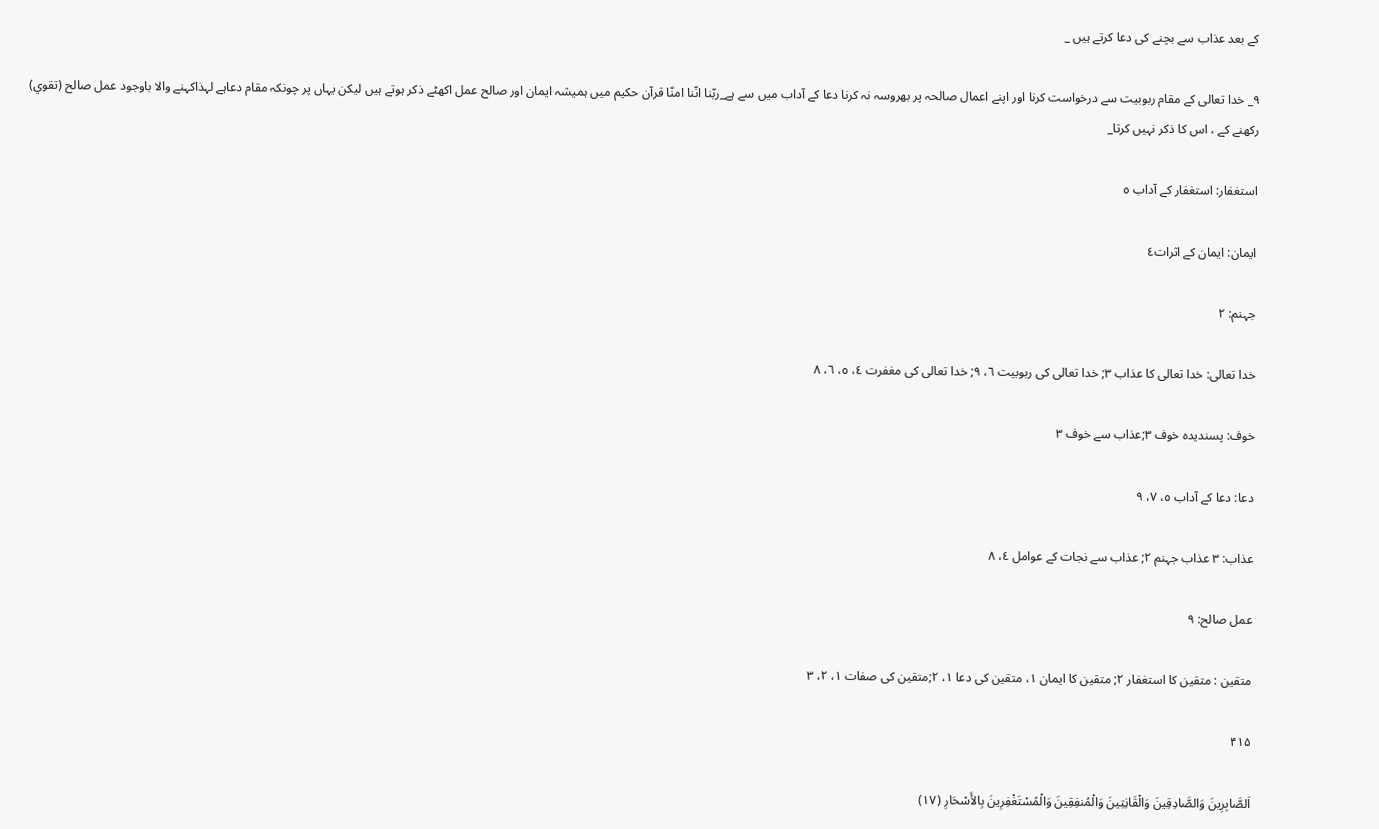كے بعد عذاب سے بچنے كى دعا كرتے ہيں _

٩_ خدا تعالى كے مقام ربوبيت سے درخواست كرنا اور اپنے اعمال صالحہ پر بھروسہ نہ كرنا دعا كے آداب ميں سے ہے_ربّنا انّنا امنّا قرآن حكيم ميں ہميشہ ايمان اور صالح عمل اكھٹے ذكر ہوتے ہيں ليكن يہاں پر چونكہ مقام دعاہے لہذاكہنے والا باوجود عمل صالح (تقوي) ركھنے كے ، اس كا ذكر نہيں كرتا_

استغفار: استغفار كے آداب ٥

ايمان: ايمان كے اثرات٤

جہنم: ٢

خدا تعالى: خدا تعالى كا عذاب ٣; خدا تعالى كى ربوبيت ٦، ٩; خدا تعالى كى مغفرت ٤، ٥، ٦، ٨

خوف: پسنديدہ خوف ٣;عذاب سے خوف ٣

دعا: دعا كے آداب ٥، ٧، ٩

عذاب: ٣ عذاب جہنم ٢; عذاب سے نجات كے عوامل ٤، ٨

عمل صالح: ٩

متقين : متقين كا استغفار ٢; متقين كا ايمان ١، متقين كى دعا ١، ٢;متقين كى صفات ١، ٢، ٣

۴۱۵

اَلصَّابِرِينَ وَالصَّادِقِينَ وَالْقَانِتِينَ وَالْمُنفِقِينَ وَالْمُسْتَغْفِرِينَ بِالأَسْحَارِ (١٧)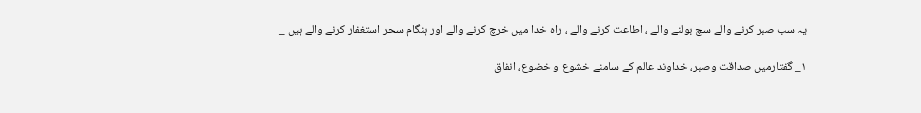يہ سب صبر كرنے والے سچ بولنے والے ، اطاعت كرنے والے ، راہ خدا ميں خرچ كرنے والے اور ہنگام سحر استغفار كرنے والے ہيں _

١_ گفتارميں صداقت وصبر، خداوند عالم كے سامنے خشوع و خضوع، انفاق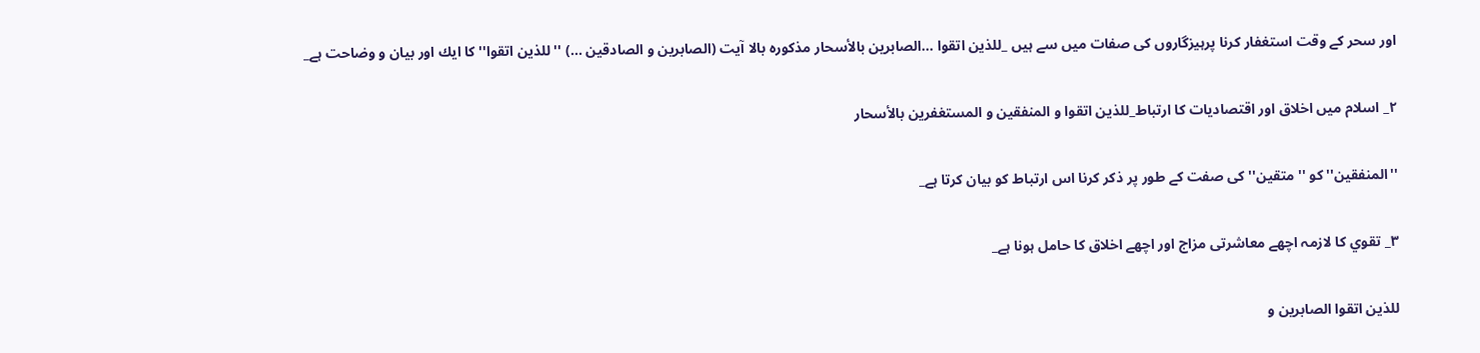اور سحر كے وقت استغفار كرنا پرہيزگاروں كى صفات ميں سے ہيں _للذين اتقوا ...الصابرين بالأسحار مذكورہ بالا آيت (الصابرين و الصادقين ...) ''للذين اتقوا''كا ايك اور بيان و وضاحت ہے_

٢_ اسلام ميں اخلاق اور اقتصاديات كا ارتباط_للذين اتقوا و المنفقين و المستغفرين بالأسحار

''المنفقين''كو ''متقين'' كى صفت كے طور پر ذكر كرنا اس ارتباط كو بيان كرتا ہے_

٣_ تقوي كا لازمہ اچھے معاشرتى مزاج اور اچھے اخلاق كا حامل ہونا ہے_

للذين اتقوا الصابرين و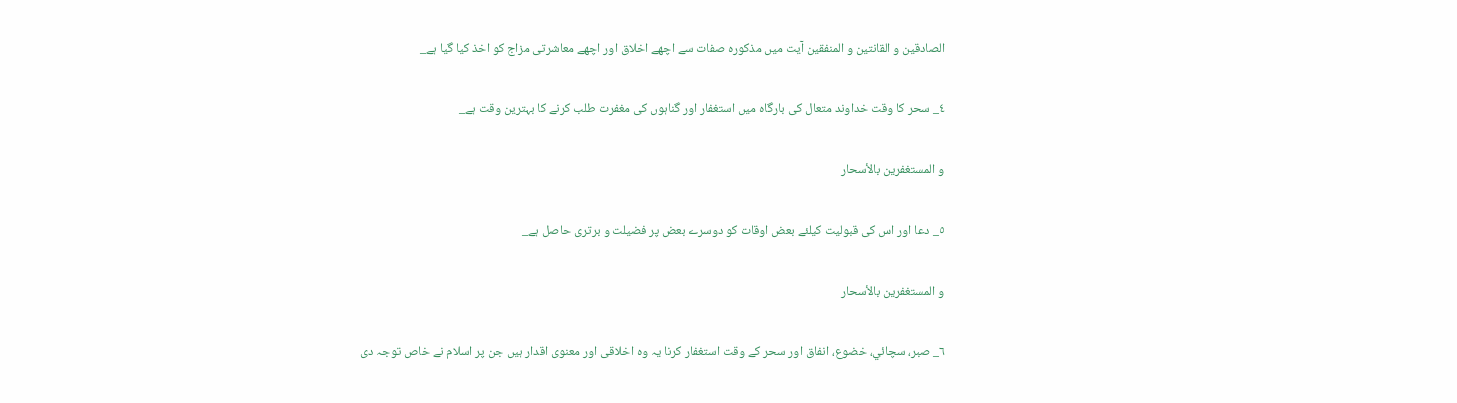الصادقين و القانتين و المنفقين آيت ميں مذكورہ صفات سے اچھے اخلاق اور اچھے معاشرتى مزاج كو اخذ كيا گيا ہے_

٤_ سحر كا وقت خداوند متعال كى بارگاہ ميں استغفار اور گناہوں كى مغفرت طلب كرنے كا بہترين وقت ہے_

و المستغفرين بالأسحار

٥_ دعا اور اس كى قبوليت كيلئے بعض اوقات كو دوسرے بعض پر فضيلت و برترى حاصل ہے_

و المستغفرين بالأسحار

٦_ صبر، سچائي، خضوع، انفاق اور سحر كے وقت استغفار كرنا يہ وہ اخلاقى اور معنوى اقدار ہيں جن پر اسلام نے خاص توجہ دى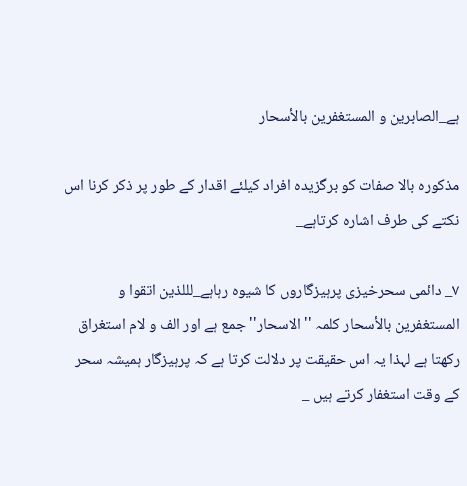ہے_الصابرين و المستغفرين بالأسحار

مذكورہ بالا صفات كو برگزيدہ افراد كيلئے اقدار كے طور پر ذكر كرنا اس نكتے كى طرف اشارہ كرتاہے_

٧_ دائمى سحرخيزى پرہيزگاروں كا شيوہ رہاہے_لللذين اتقوا و المستغفرين بالأسحار كلمہ ''الاسحار'' جمع ہے اور الف و لام استغراق ركھتا ہے لہذا يہ اس حقيقت پر دلالت كرتا ہے كہ پرہيزگار ہميشہ سحر كے وقت استغفار كرتے ہيں _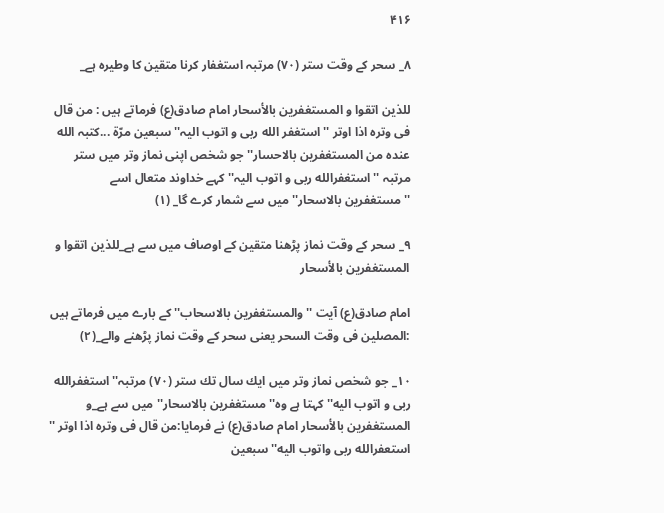۴۱۶

٨_ سحر كے وقت ستر (٧٠) مرتبہ استغفار كرنا متقين كا وطيرہ ہے_

للذين اتقوا و المستغفرين بالأسحار امام صادق(ع) فرماتے ہيں : من قال فى وترہ اذا اوتر '' استغفر الله ربى و اتوب اليہ'' سبعين مرّة ...كتبہ الله عندہ من المستغفرين بالاحسار'' جو شخص اپنى نماز وتر ميں ستر مرتبہ ''استغفرالله ربى و اتوب اليہ'' كہے خداوند متعال اسے ''مستغفرين بالاسحار'' ميں سے شمار كرے گا_ (١)

٩_ سحر كے وقت نماز پڑھنا متقين كے اوصاف ميں سے ہے_للذين اتقوا و المستغفرين بالأسحار

امام صادق(ع) آيت ''والمستغفرين بالاسحاب'' كے بارے ميں فرماتے ہيں :المصلين فى وقت السحر يعنى سحر كے وقت نماز پڑھنے والے_(٢)

١٠_ جو شخص نماز وتر ميں ايك سال تك ستر (٧٠) مرتبہ''استغفرالله ربى و اتوب اليه'' كہتا ہے وہ''مستغفرين بالاسحار''ميں سے ہے_و المستغفرين بالأسحار امام صادق(ع) نے فرمايا:من قال فى وتره اذا اوتر '' استعفرالله ربى واتوب اليه'' سبعين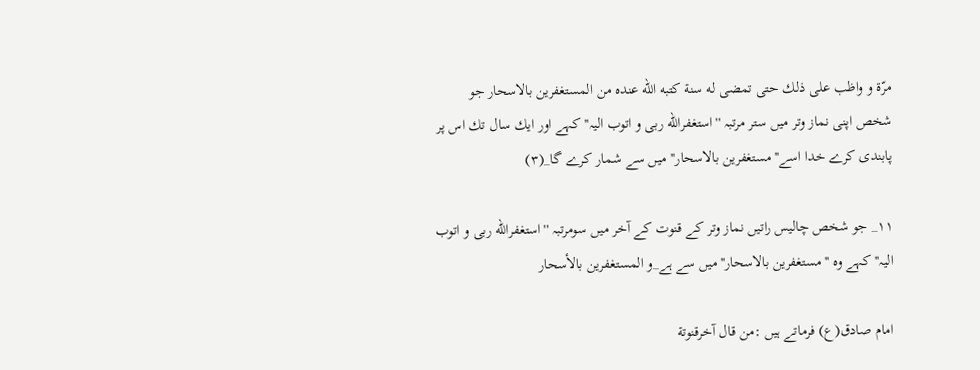مرّة و واظب على ذلك حتى تمضى له سنة كتبه الله عنده من المستغفرين بالاسحار جو شخص اپنى نماز وتر ميں ستر مرتبہ ''استغفرالله ربى و اتوب اليہ''كہے اور ايك سال تك اس پر پابندى كرے خدا اسے''مستغفرين بالاسحار'' ميں سے شمار كرے گا_(٣)

١١_ جو شخص چاليس راتيں نماز وتر كے قنوت كے آخر ميں سومرتبہ ''استغفرالله ربى و اتوب اليہ'' كہے وہ ''مستغفرين بالاسحار''ميں سے ہے_و المستغفرين بالأسحار

امام صادق(ع) فرماتے ہيں :من قال آخرقنوتة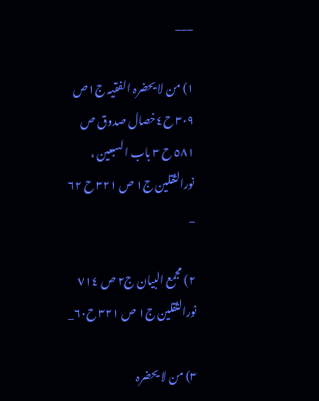___

١) من لا يحضرہ الفقيہ ج١ص ٣٠٩ ح٤خصال صدوق ص ٥٨١ ح ٣ باب السبعين ، نورالثقلين ج١ ص ٣٢١ ح ٦٢ _

٢) مجمع البيان ج٢ ص ٧١٤ نورالثقلين ج١ ص ٣٢١ ح٦٠_

٣) من لا يحضرہ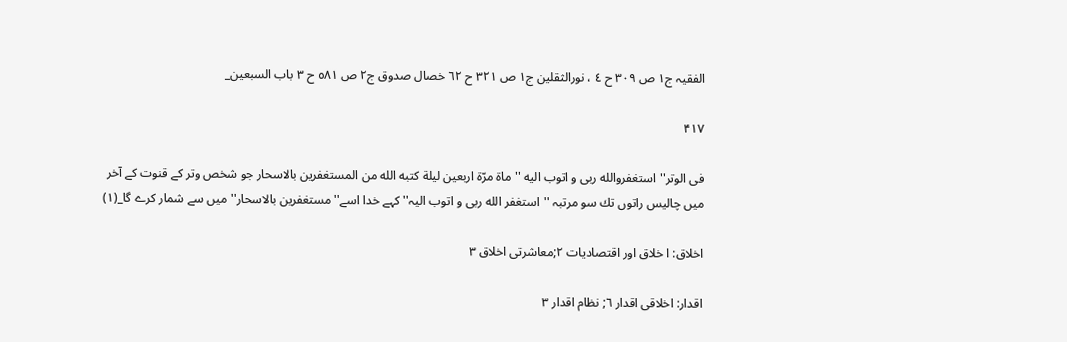الفقيہ ج١ ص ٣٠٩ ح ٤ ، نورالثقلين ج١ ص ٣٢١ ح ٦٢ خصال صدوق ج٢ ص ٥٨١ ح ٣ باب السبعين_

۴۱۷

فى الوتر'' استغفروالله ربى و اتوب اليه '' ماة مرّة اربعين ليلة كتبه الله من المستغفرين بالاسحار جو شخص وتر كے قنوت كے آخر ميں چاليس راتوں تك سو مرتبہ ''استغفر الله ربى و اتوب اليہ''كہے خدا اسے''مستغفرين بالاسحار'' ميں سے شمار كرے گا_(١)

اخلاق: ا خلاق اور اقتصاديات ٢;معاشرتى اخلاق ٣

اقدار: اخلاقى اقدار ٦; نظام اقدار ٣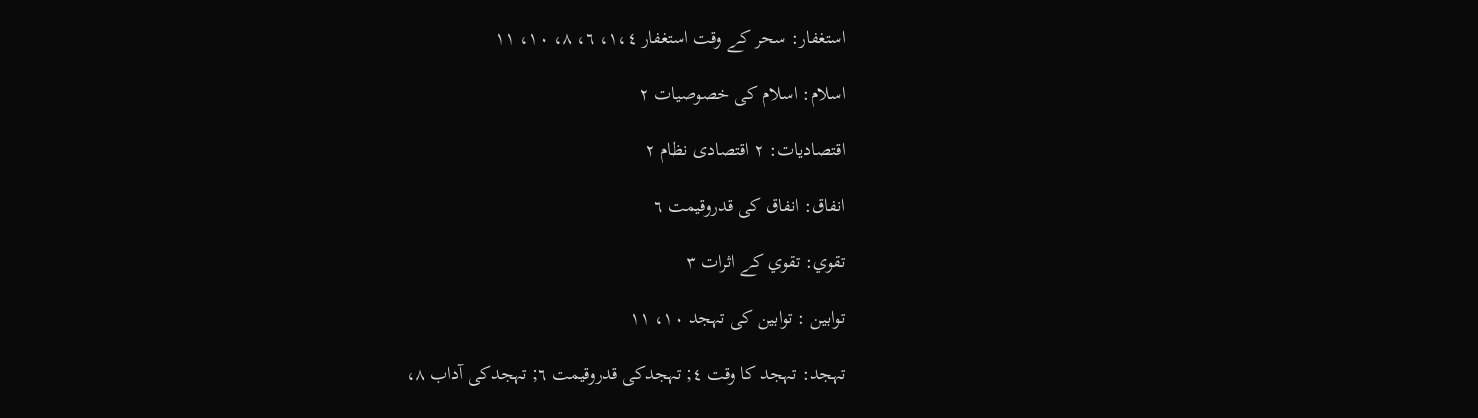استغفار: سحر كے وقت استغفار ١،٤، ٦، ٨، ١٠، ١١

اسلام: اسلام كى خصوصيات ٢

اقتصاديات: ٢ اقتصادى نظام ٢

انفاق: انفاق كى قدروقيمت ٦

تقوي: تقوي كے اثرات ٣

توابين : توابين كى تہجد ١٠، ١١

تہجد: تہجد كا وقت ٤; تہجدكى قدروقيمت ٦; تہجدكى آداب ٨،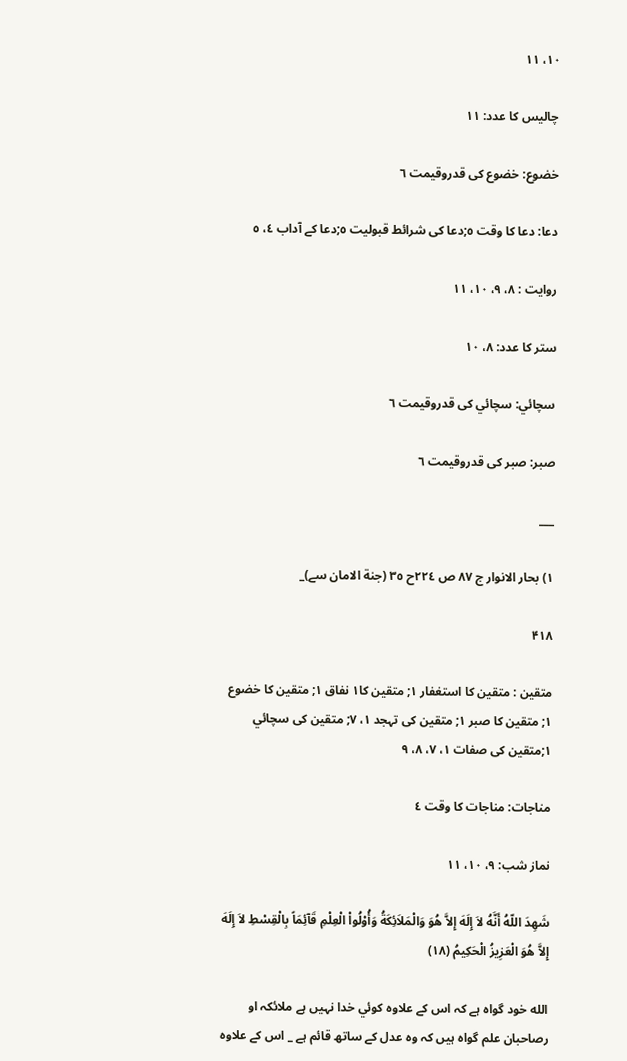١٠، ١١

چاليس كا عدد: ١١

خضوع: خضوع كى قدروقيمت ٦

دعا: دعا كا وقت ٥;دعا كى شرائط قبوليت ٥;دعا كے آداب ٤، ٥

روايت : ٨، ٩، ١٠، ١١

ستر كا عدد: ٨، ١٠

سچائي: سچائي كى قدروقيمت ٦

صبر: صبر كى قدروقيمت ٦

___

١) بحار الانوار ج ٨٧ ص ٢٢٤ح ٣٥ (جنة الامان سے)_

۴۱۸

متقين : متقين كا استغفار ١; متقين كا١ نفاق ١; متقين كا خضوع ١; متقين كا صبر ١; متقين كى تہجد ١، ٧; متقين كى سچائي ١;متقين كى صفات ١، ٧، ٨، ٩

مناجات: مناجات كا وقت ٤

نماز شب: ٩، ١٠، ١١

شَهِدَ اللّهُ أَنَّهُ لاَ إِلَهَ إِلاَّ هُوَ وَالْمَلاَئِكَةُ وَأُوْلُواْ الْعِلْمِ قَآئِمَاً بِالْقِسْطِ لاَ إِلَهَ إِلاَّ هُوَ الْعَزِيزُ الْحَكِيمُ (١٨)

الله خود گواہ ہے كہ اس كے علاوہ كوئي خدا نہيں ہے ملائكہ او رصاحبان علم گواہ ہيں كہ وہ عدل كے ساتھ قائم ہے _ اس كے علاوہ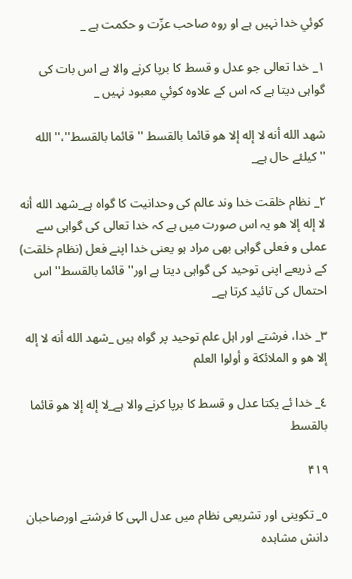كوئي خدا نہيں ہے او روہ صاحب عزّت و حكمت ہے _

١_ خدا تعالى جو عدل و قسط كا برپا كرنے والا ہے اس بات كى گواہى ديتا ہے كہ اس كے علاوہ كوئي معبود نہيں _

شهد الله أنه لا إله إلا هو قائما بالقسط ''قائما بالقسط''،''الله ''كيلئے حال ہے_

٢_ نظام خلقت خدا وند عالم كى وحدانيت كا گواہ ہے_شهد الله أنه لا إله إلا هو يہ اس صورت ميں ہے كہ خدا تعالى كى گواہى سے عملى و فعلى گواہى بھى مراد ہو يعنى خدا اپنے فعل (نظام خلقت) كے ذريعے اپنى توحيد كى گواہى ديتا ہے اور''قائما بالقسط''اس احتمال كى تائيد كرتا ہے_

٣_ خدا، فرشتے اور اہل علم توحيد پر گواہ ہيں _شهد الله أنه لا إله إلا هو و الملائكة و أولوا العلم

٤_ خدا ئے يكتا عدل و قسط كا برپا كرنے والا ہے_لا إله إلا هو قائما بالقسط

۴۱۹

٥_ تكوينى اور تشريعى نظام ميں عدل الہى كا فرشتے اورصاحبان دانش مشاہدہ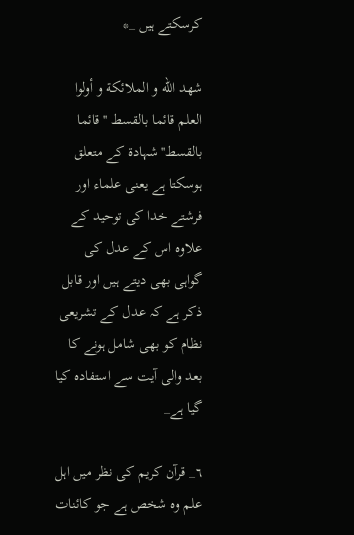كرسكتے ہيں _*

شهد الله و الملائكة و أولوا العلم قائما بالقسط ''قائما بالقسط''شہادة كے متعلق ہوسكتا ہے يعنى علماء اور فرشتے خدا كى توحيد كے علاوہ اس كے عدل كى گواہى بھى ديتے ہيں اور قابل ذكر ہے كہ عدل كے تشريعى نظام كو بھى شامل ہونے كا بعد والى آيت سے استفادہ كيا گيا ہے_

٦_ قرآن كريم كى نظر ميں اہل علم وہ شخص ہے جو كائنات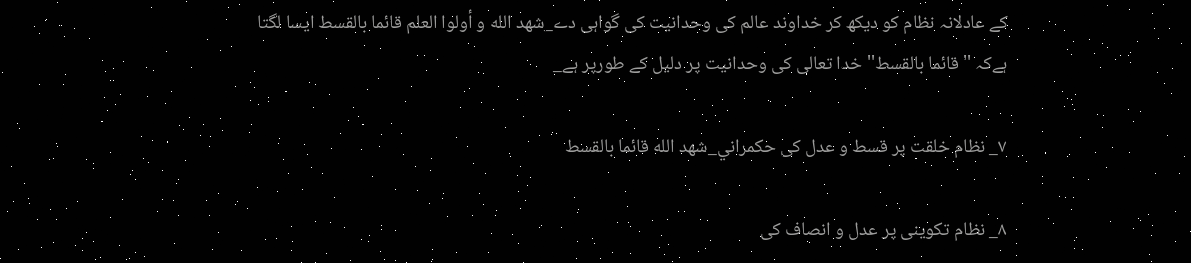كے عادلانہ نظام كو ديكھ كر خداوند عالم كى وحدانيت كى گواہى دے_شهد الله و أولوا العلم قائما بالقسط ايسا لگتا ہےكہ ''قائما بالقسط''خدا تعالى كى وحدانيت پر دليل كے طورپر ہے_

٧_ نظام خلقت پر قسط و عدل كى حكمراني_شهد الله قائما بالقسط

٨_ نظام تكوينى پر عدل و انصاف كى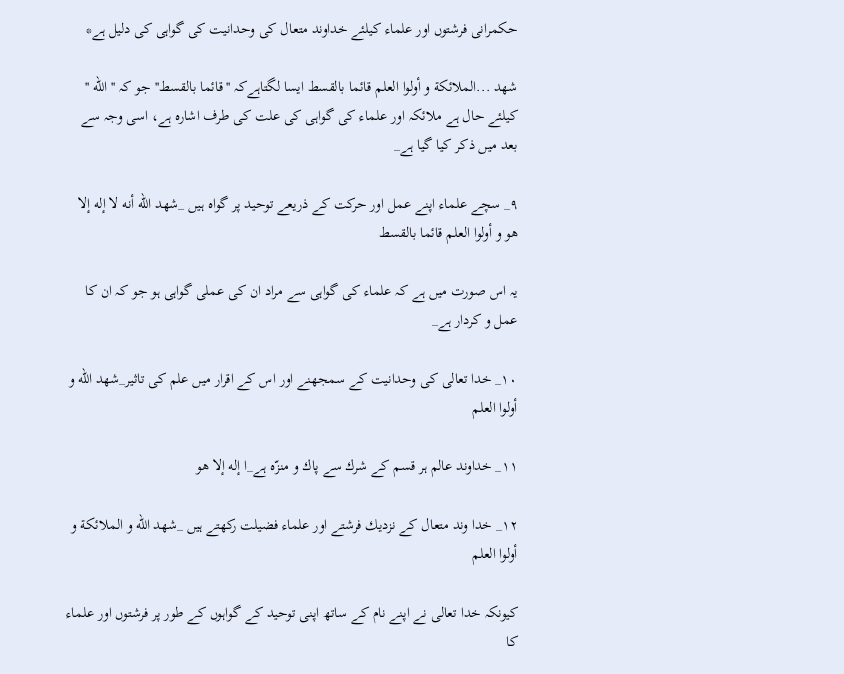حكمرانى فرشتوں اور علماء كيلئے خداوند متعال كى وحدانيت كى گواہى كى دليل ہے*

شهد ...الملائكة و أولوا العلم قائما بالقسط ايسا لگتاہےكہ ''قائما بالقسط'' جو كہ ''الله '' كيلئے حال ہے ملائكہ اور علماء كى گواہى كى علت كى طرف اشارہ ہے، اسى وجہ سے بعد ميں ذكر كيا گيا ہے_

٩_ سچے علماء اپنے عمل اور حركت كے ذريعے توحيد پر گواہ ہيں _شهد الله أنه لا إله إلا هو و أولوا العلم قائما بالقسط

يہ اس صورت ميں ہے كہ علماء كى گواہى سے مراد ان كى عملى گواہى ہو جو كہ ان كا عمل و كردار ہے_

١٠_ خدا تعالى كى وحدانيت كے سمجھنے اور اس كے اقرار ميں علم كى تاثير_شهد الله و أولوا العلم

١١_ خداوند عالم ہر قسم كے شرك سے پاك و منزّہ ہے_ا إله إلا هو

١٢_ خدا وند متعال كے نزديك فرشتے اور علماء فضيلت ركھتے ہيں _شهد الله و الملائكة و أولوا العلم

كيونكہ خدا تعالى نے اپنے نام كے ساتھ اپنى توحيد كے گواہوں كے طور پر فرشتوں اور علماء كا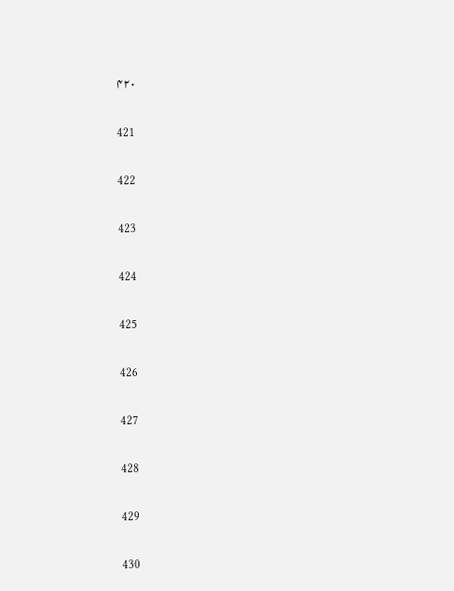۴۲۰

421

422

423

424

425

426

427

428

429

430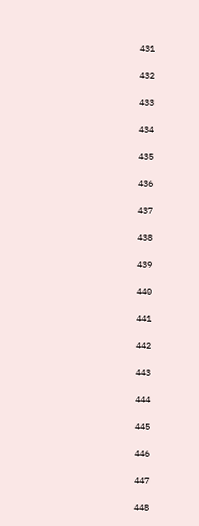431

432

433

434

435

436

437

438

439

440

441

442

443

444

445

446

447

448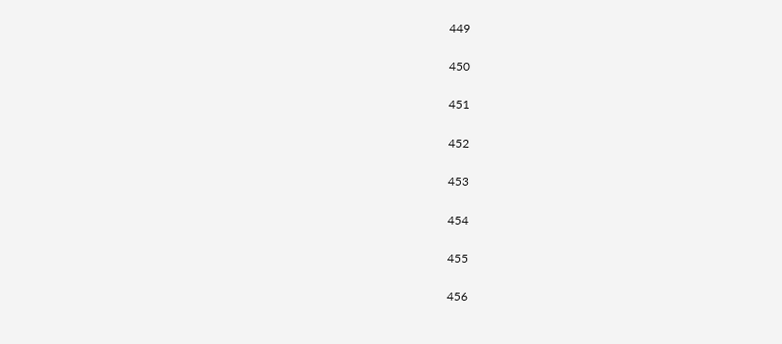449

450

451

452

453

454

455

456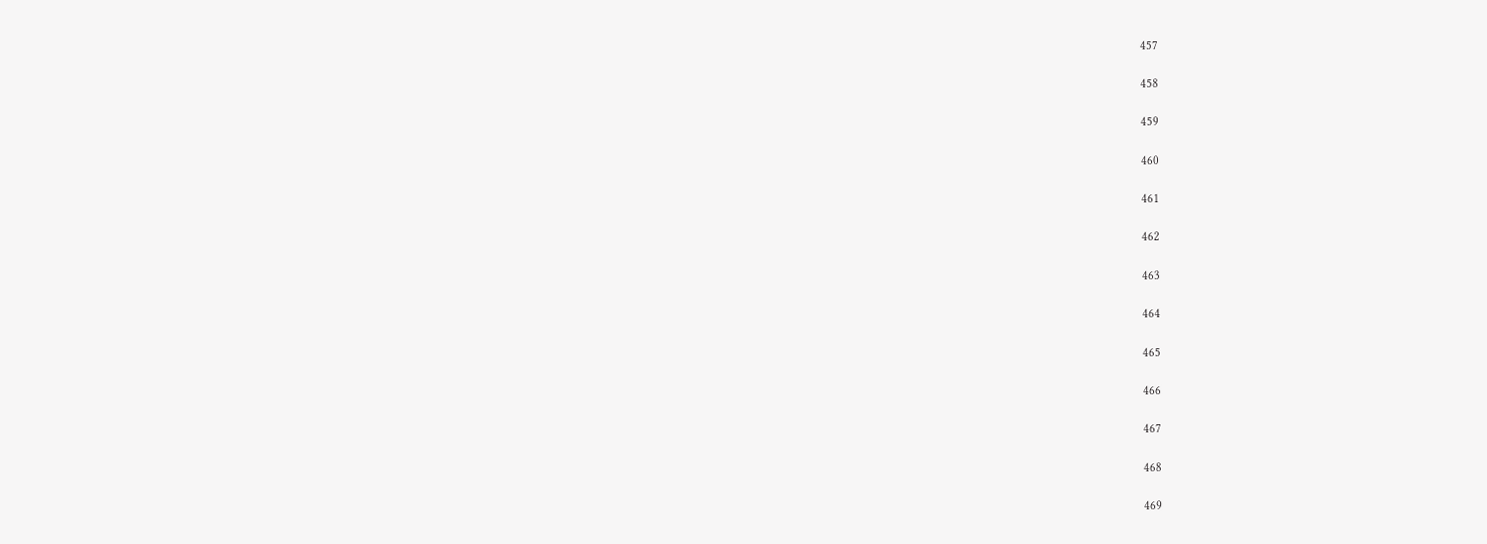457

458

459

460

461

462

463

464

465

466

467

468

469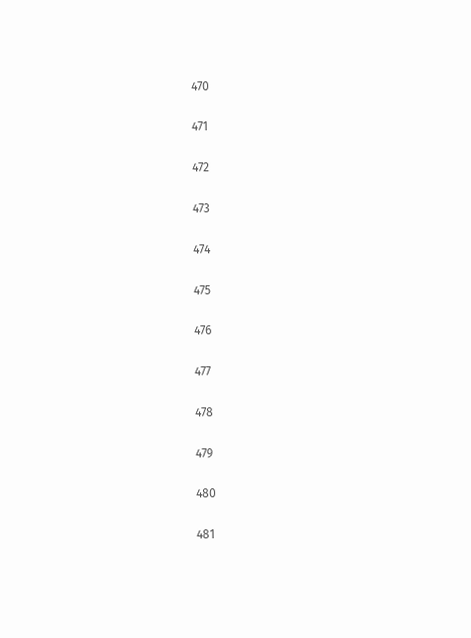470

471

472

473

474

475

476

477

478

479

480

481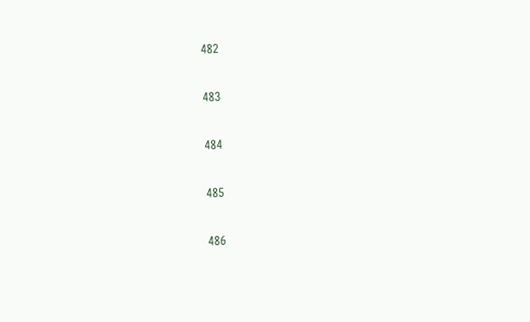482

483

484

485

486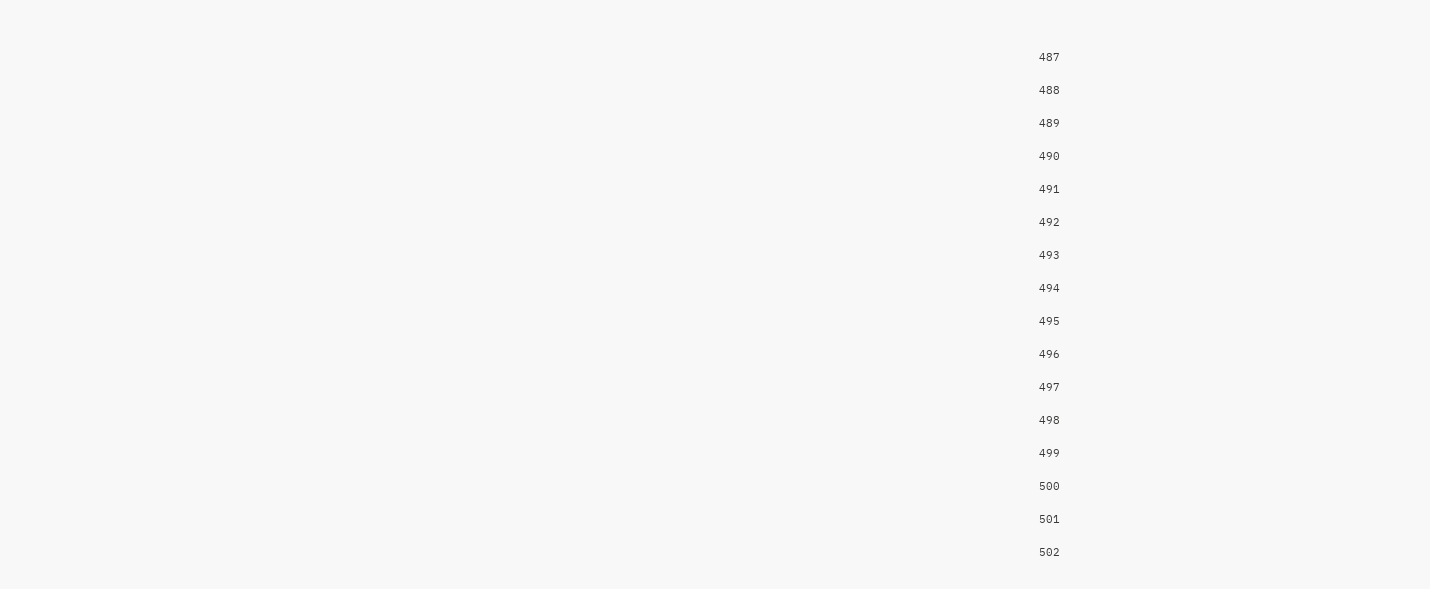487

488

489

490

491

492

493

494

495

496

497

498

499

500

501

502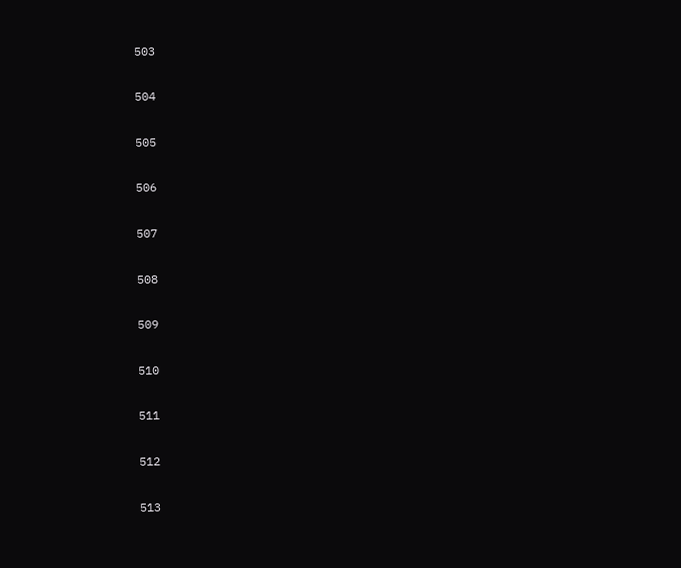503

504

505

506

507

508

509

510

511

512

513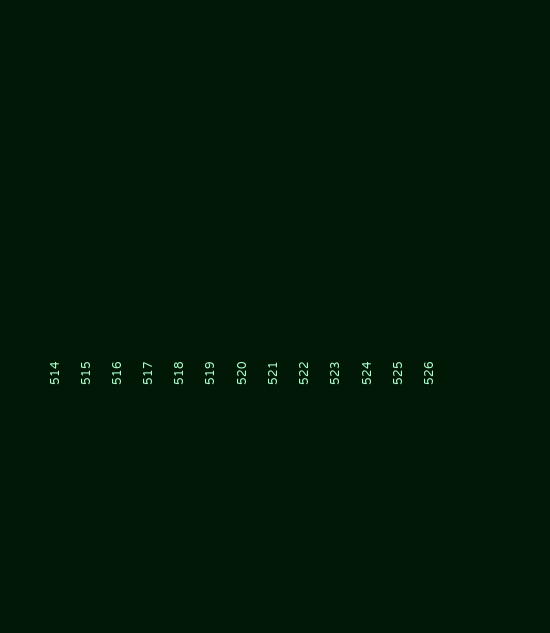514

515

516

517

518

519

520

521

522

523

524

525

526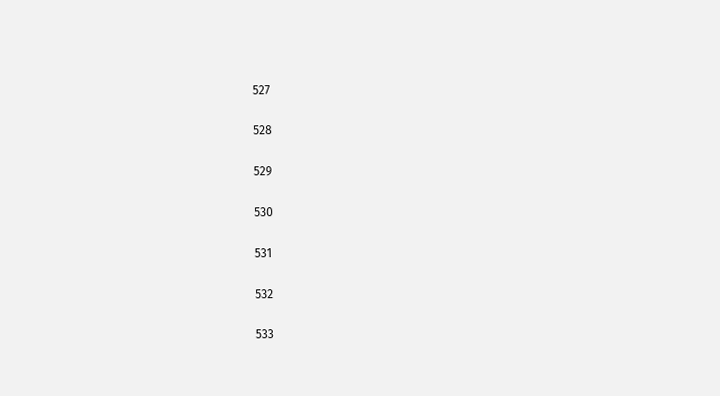527

528

529

530

531

532

533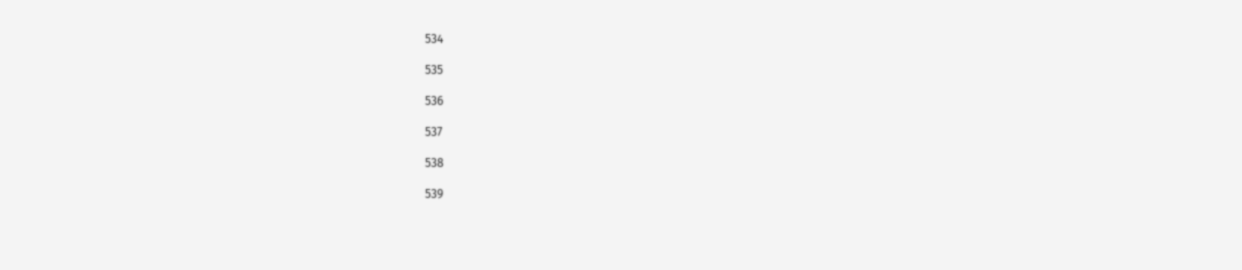534

535

536

537

538

539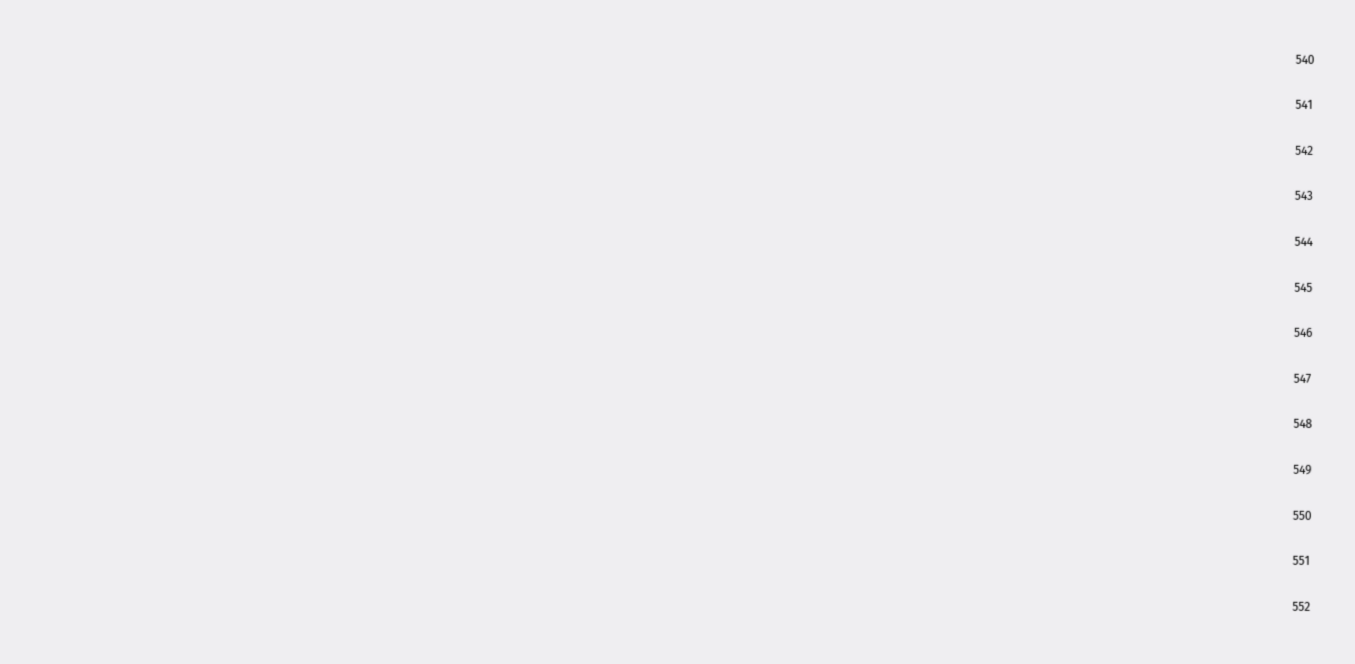540

541

542

543

544

545

546

547

548

549

550

551

552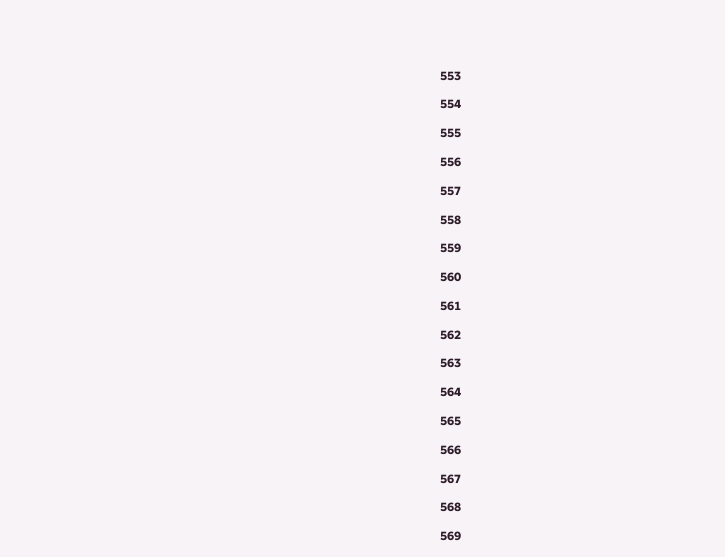553

554

555

556

557

558

559

560

561

562

563

564

565

566

567

568

569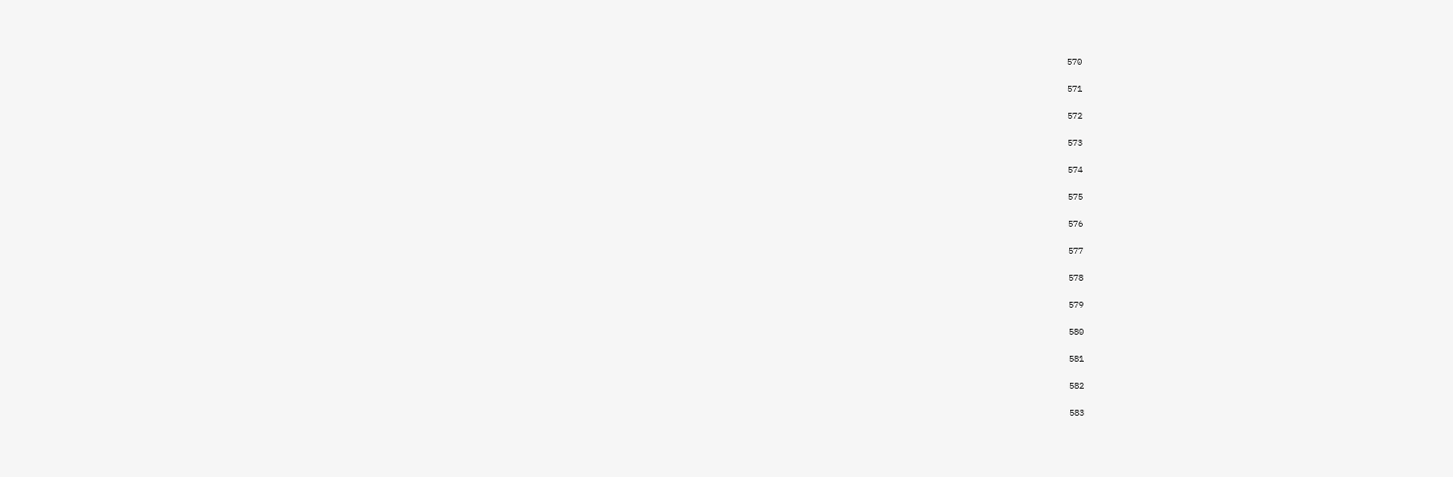570

571

572

573

574

575

576

577

578

579

580

581

582

583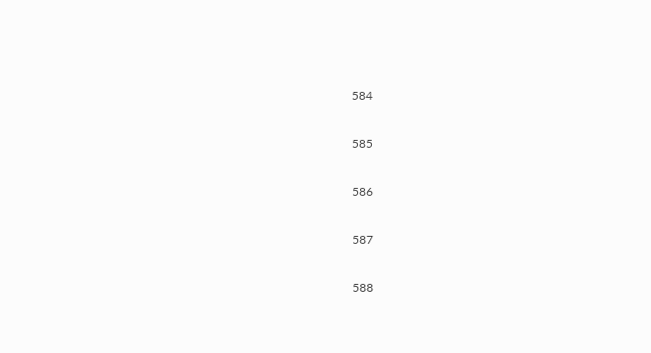584

585

586

587

588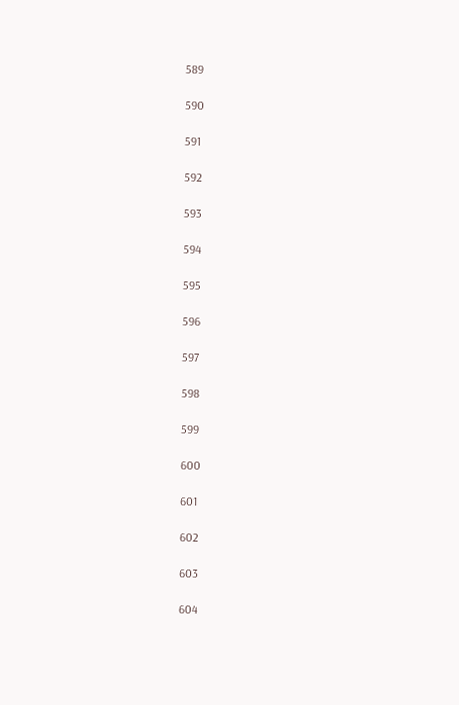589

590

591

592

593

594

595

596

597

598

599

600

601

602

603

604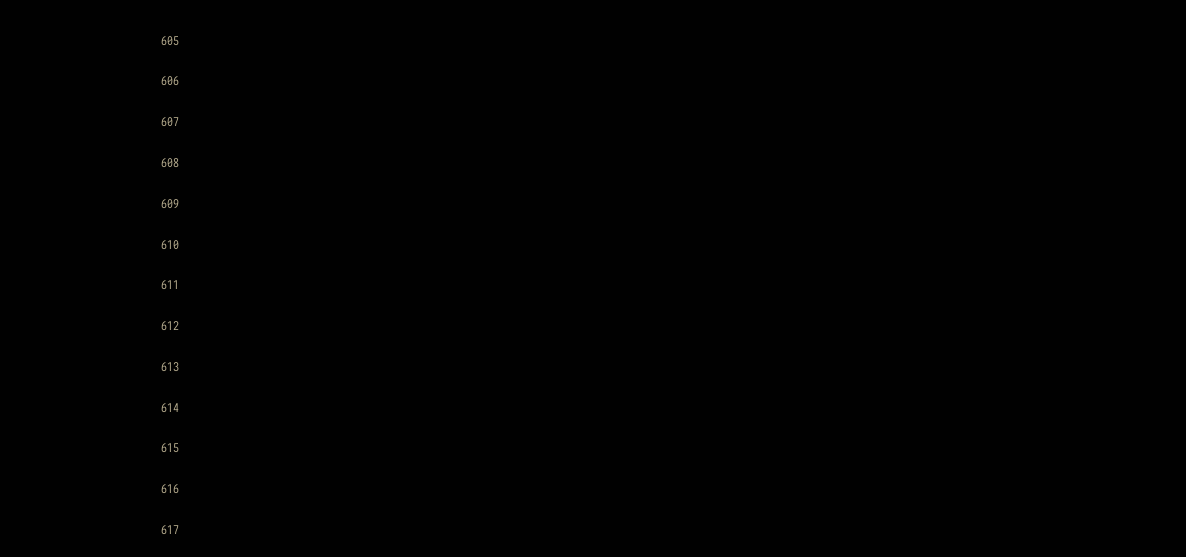605

606

607

608

609

610

611

612

613

614

615

616

617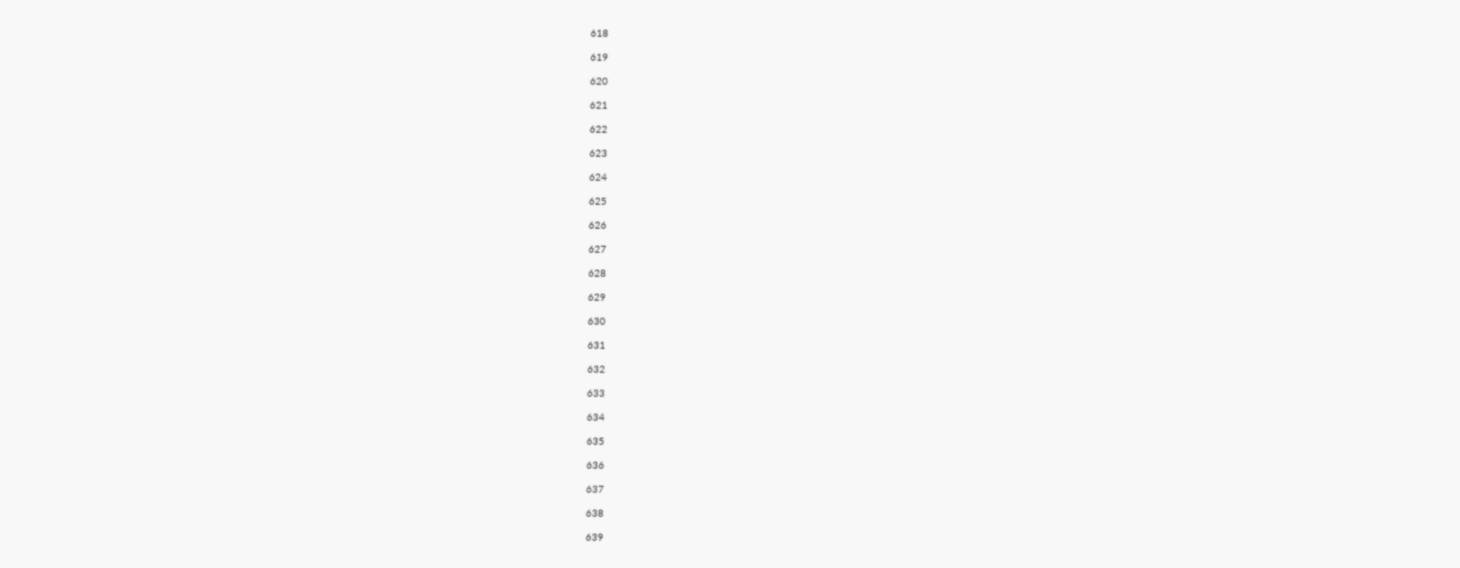618

619

620

621

622

623

624

625

626

627

628

629

630

631

632

633

634

635

636

637

638

639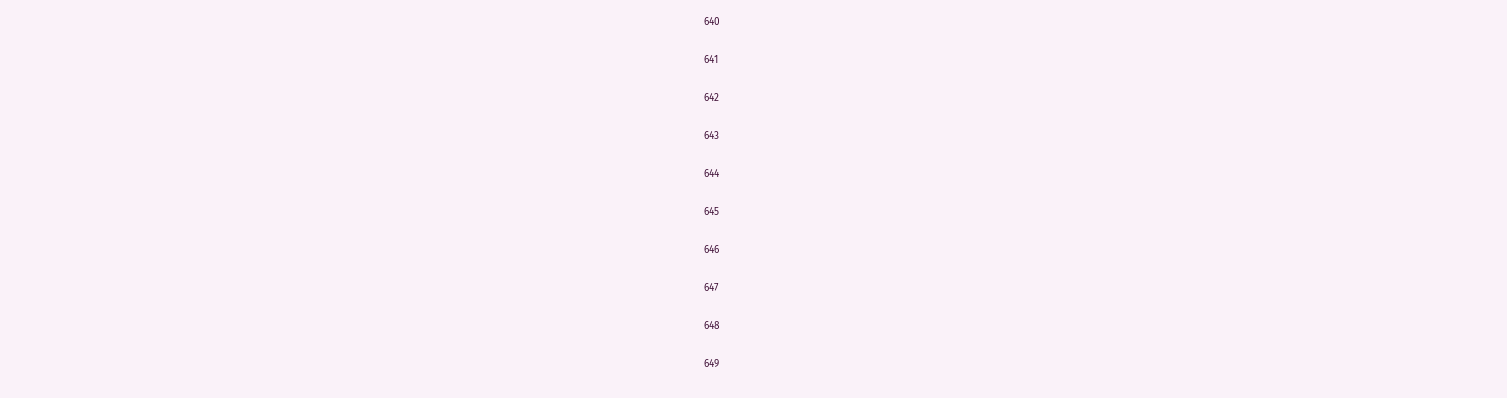640

641

642

643

644

645

646

647

648

649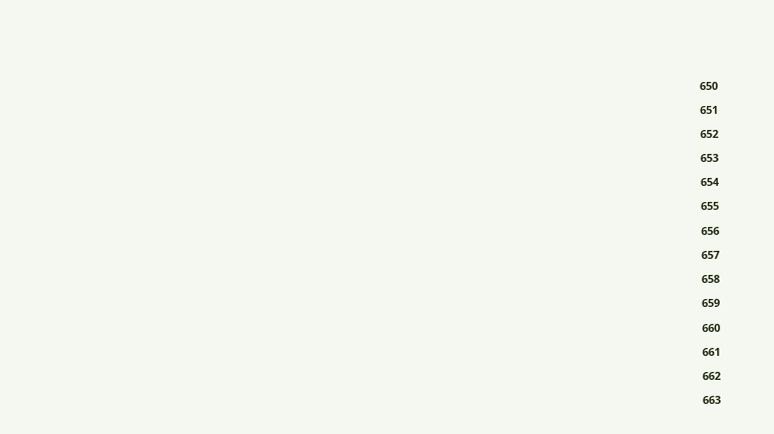650

651

652

653

654

655

656

657

658

659

660

661

662

663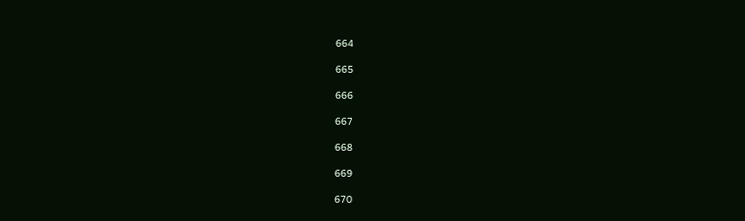664

665

666

667

668

669

670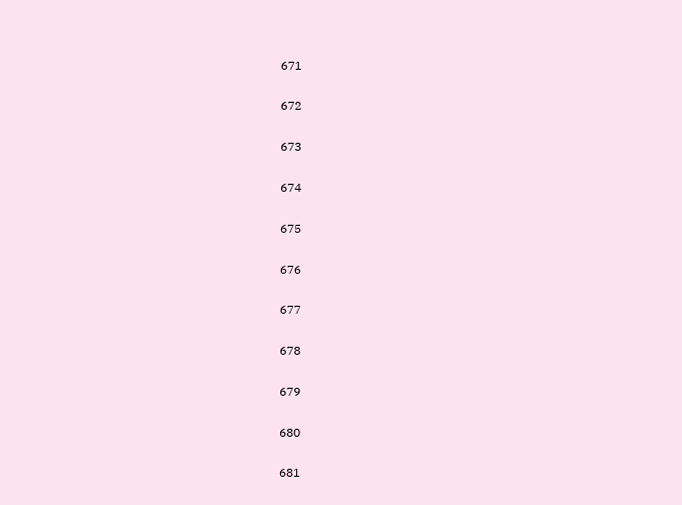671

672

673

674

675

676

677

678

679

680

681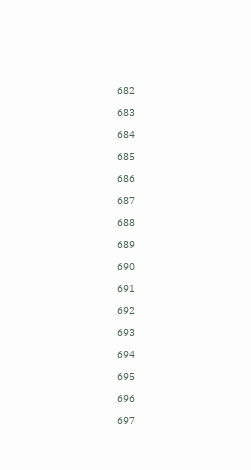682

683

684

685

686

687

688

689

690

691

692

693

694

695

696

697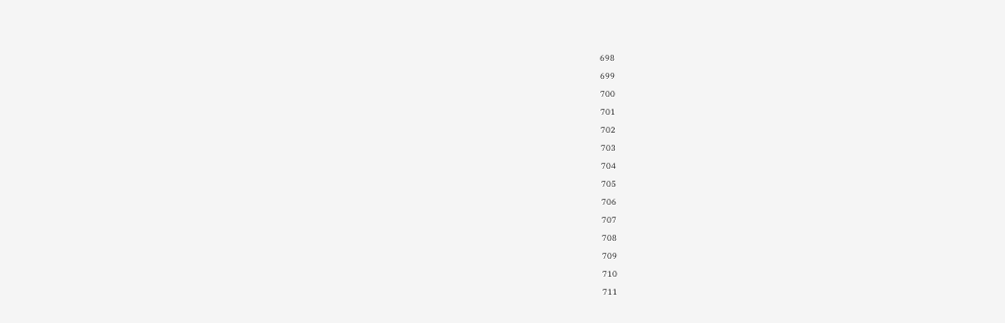698

699

700

701

702

703

704

705

706

707

708

709

710

711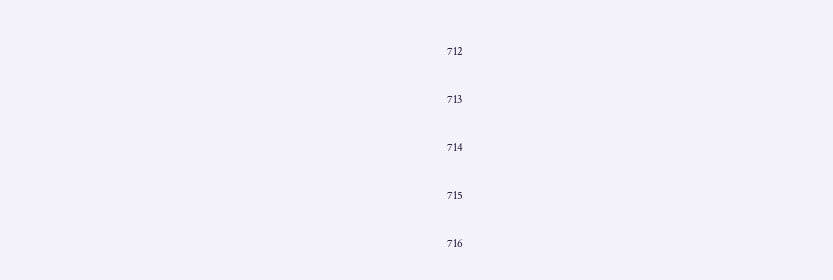712

713

714

715

716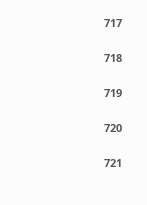717

718

719

720

721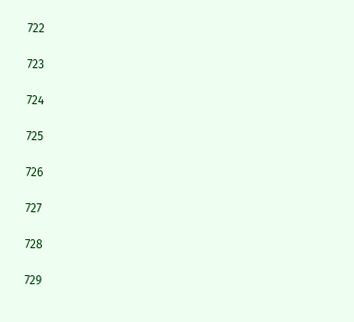722

723

724

725

726

727

728

729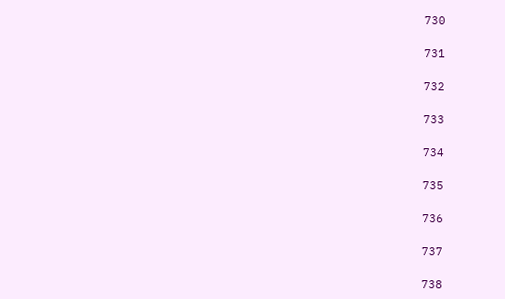730

731

732

733

734

735

736

737

738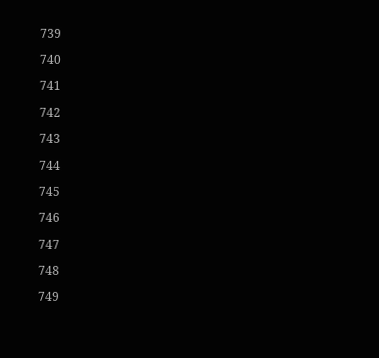739

740

741

742

743

744

745

746

747

748

749